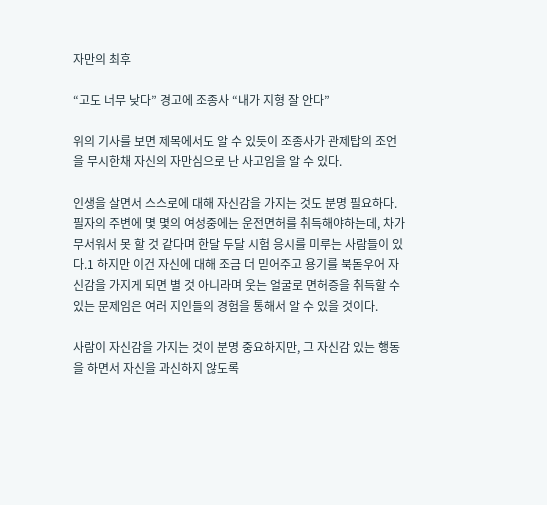자만의 최후

“고도 너무 낮다” 경고에 조종사 “내가 지형 잘 안다”

위의 기사를 보면 제목에서도 알 수 있듯이 조종사가 관제탑의 조언을 무시한채 자신의 자만심으로 난 사고임을 알 수 있다.

인생을 살면서 스스로에 대해 자신감을 가지는 것도 분명 필요하다. 필자의 주변에 몇 몇의 여성중에는 운전면허를 취득해야하는데, 차가 무서워서 못 할 것 같다며 한달 두달 시험 응시를 미루는 사람들이 있다.1 하지만 이건 자신에 대해 조금 더 믿어주고 용기를 북돋우어 자신감을 가지게 되면 별 것 아니라며 웃는 얼굴로 면허증을 취득할 수 있는 문제임은 여러 지인들의 경험을 통해서 알 수 있을 것이다.

사람이 자신감을 가지는 것이 분명 중요하지만, 그 자신감 있는 행동을 하면서 자신을 과신하지 않도록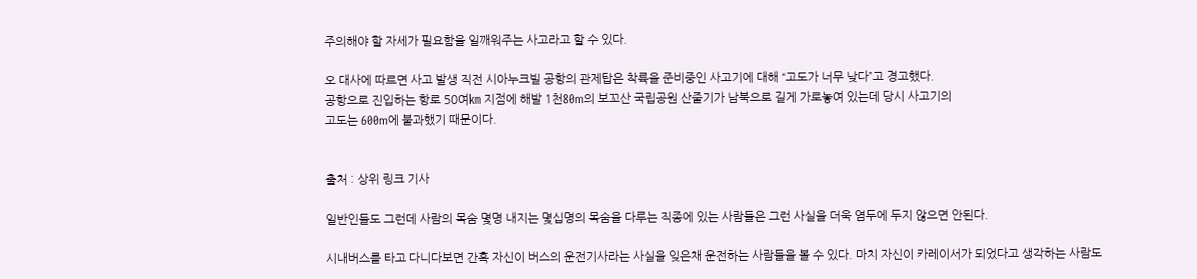주의해야 할 자세가 필요함을 일깨워주는 사고라고 할 수 있다.

오 대사에 따르면 사고 발생 직전 시아누크빌 공항의 관제탑은 착륙을 준비중인 사고기에 대해 “고도가 너무 낮다”고 경고했다.
공항으로 진입하는 항로 50여㎞ 지점에 해발 1천80m의 보꼬산 국립공원 산줄기가 남북으로 길게 가로놓여 있는데 당시 사고기의
고도는 600m에 불과했기 때문이다.


출처 : 상위 링크 기사

일반인들도 그런데 사람의 목숨 몇명 내지는 몇십명의 목숨을 다루는 직종에 있는 사람들은 그런 사실을 더욱 염두에 두지 않으면 안된다.

시내버스를 타고 다니다보면 간혹 자신이 버스의 운전기사라는 사실을 잊은채 운전하는 사람들을 볼 수 있다. 마치 자신이 카레이서가 되었다고 생각하는 사람도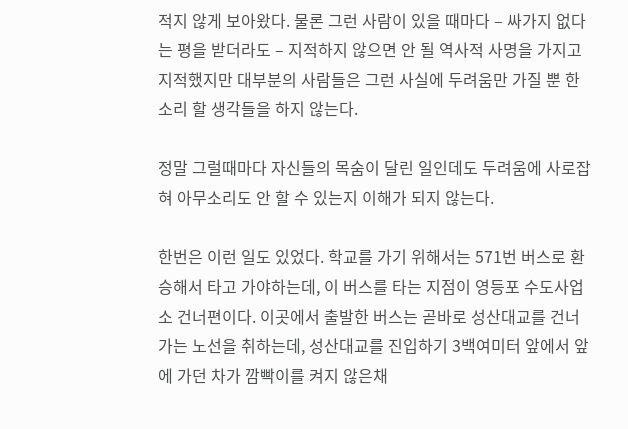적지 않게 보아왔다. 물론 그런 사람이 있을 때마다 – 싸가지 없다는 평을 받더라도 – 지적하지 않으면 안 될 역사적 사명을 가지고 지적했지만 대부분의 사람들은 그런 사실에 두려움만 가질 뿐 한 소리 할 생각들을 하지 않는다.

정말 그럴때마다 자신들의 목숨이 달린 일인데도 두려움에 사로잡혀 아무소리도 안 할 수 있는지 이해가 되지 않는다.

한번은 이런 일도 있었다. 학교를 가기 위해서는 571번 버스로 환승해서 타고 가야하는데, 이 버스를 타는 지점이 영등포 수도사업소 건너편이다. 이곳에서 출발한 버스는 곧바로 성산대교를 건너 가는 노선을 취하는데, 성산대교를 진입하기 3백여미터 앞에서 앞에 가던 차가 깜빡이를 켜지 않은채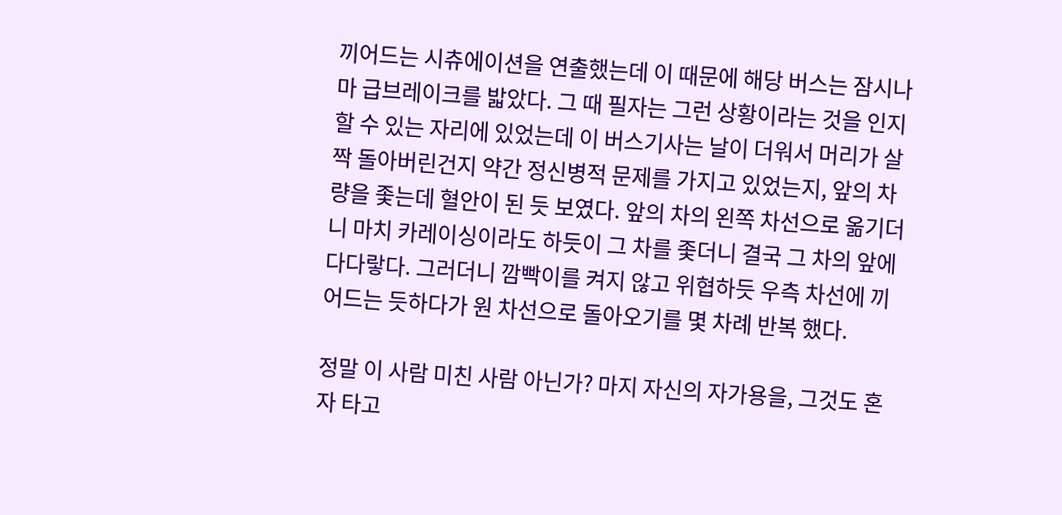끼어드는 시츄에이션을 연출했는데 이 때문에 해당 버스는 잠시나마 급브레이크를 밟았다. 그 때 필자는 그런 상황이라는 것을 인지할 수 있는 자리에 있었는데 이 버스기사는 날이 더워서 머리가 살짝 돌아버린건지 약간 정신병적 문제를 가지고 있었는지, 앞의 차량을 좇는데 혈안이 된 듯 보였다. 앞의 차의 왼쪽 차선으로 옮기더니 마치 카레이싱이라도 하듯이 그 차를 좇더니 결국 그 차의 앞에 다다랗다. 그러더니 깜빡이를 켜지 않고 위협하듯 우측 차선에 끼어드는 듯하다가 원 차선으로 돌아오기를 몇 차례 반복 했다.

정말 이 사람 미친 사람 아닌가? 마지 자신의 자가용을, 그것도 혼자 타고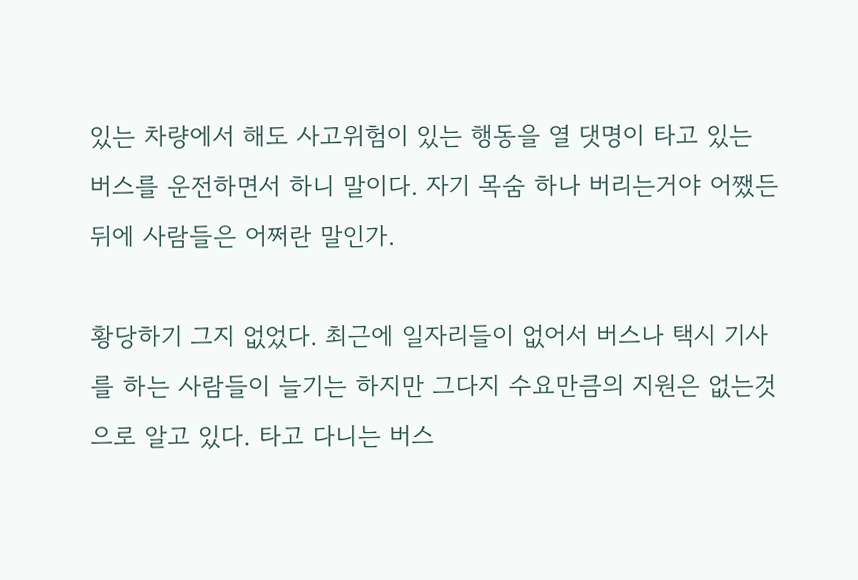있는 차량에서 해도 사고위험이 있는 행동을 열 댓명이 타고 있는 버스를 운전하면서 하니 말이다. 자기 목숨 하나 버리는거야 어쨌든 뒤에 사람들은 어쩌란 말인가.

황당하기 그지 없었다. 최근에 일자리들이 없어서 버스나 택시 기사를 하는 사람들이 늘기는 하지만 그다지 수요만큼의 지원은 없는것으로 알고 있다. 타고 다니는 버스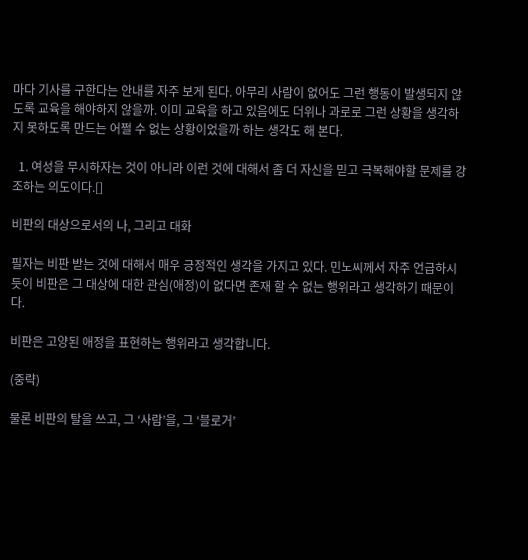마다 기사를 구한다는 안내를 자주 보게 된다. 아무리 사람이 없어도 그런 행동이 발생되지 않도록 교육을 해야하지 않을까. 이미 교육을 하고 있음에도 더위나 과로로 그런 상황을 생각하지 못하도록 만드는 어쩔 수 없는 상황이었을까 하는 생각도 해 본다.

  1. 여성을 무시하자는 것이 아니라 이런 것에 대해서 좀 더 자신을 믿고 극복해야할 문제를 강조하는 의도이다.[]

비판의 대상으로서의 나, 그리고 대화

필자는 비판 받는 것에 대해서 매우 긍정적인 생각을 가지고 있다. 민노씨께서 자주 언급하시듯이 비판은 그 대상에 대한 관심(애정)이 없다면 존재 할 수 없는 행위라고 생각하기 때문이다.

비판은 고양된 애정을 표현하는 행위라고 생각합니다.

(중략)

물론 비판의 탈을 쓰고, 그 ‘사람’을, 그 ‘블로거’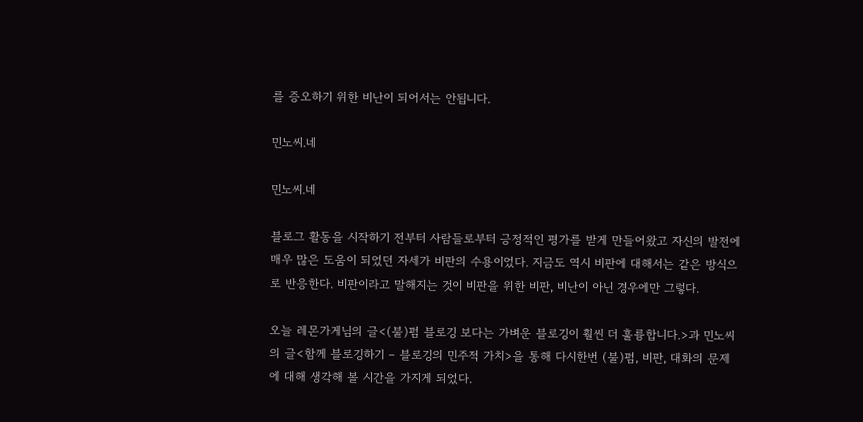를 증오하기 위한 비난이 되어서는 안됩니다.

민노씨.네

민노씨.네

블로그 활동을 시작하기 전부터 사람들로부터 긍정적인 평가를 받게 만들어왔고 자신의 발전에 매우 많은 도움이 되었던 자세가 비판의 수용이었다. 지금도 역시 비판에 대해서는 같은 방식으로 반응한다. 비판이라고 말해지는 것이 비판을 위한 비판, 비난이 아닌 경우에만 그렇다.

오늘 레몬가게님의 글<(불)펌 블로깅 보다는 가벼운 블로깅이 훨씬 더 훌륭합니다.>과 민노씨의 글<함께 블로깅하기 – 블로깅의 민주적 가치>을 통해 다시한번 (불)펌, 비판, 대화의 문제에 대해 생각해 볼 시간을 가지게 되었다.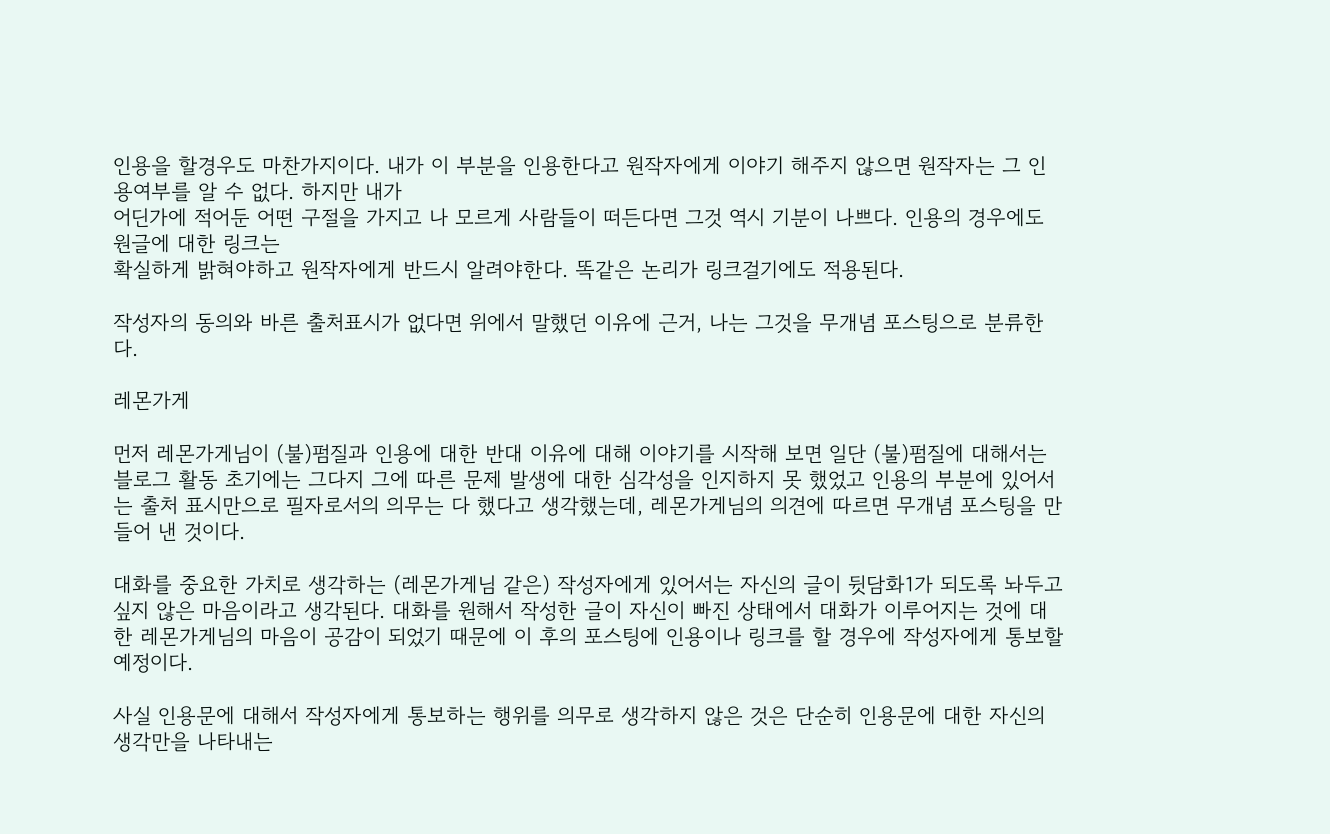인용을 할경우도 마찬가지이다. 내가 이 부분을 인용한다고 원작자에게 이야기 해주지 않으면 원작자는 그 인용여부를 알 수 없다. 하지만 내가
어딘가에 적어둔 어떤 구절을 가지고 나 모르게 사람들이 떠든다면 그것 역시 기분이 나쁘다. 인용의 경우에도 원글에 대한 링크는
확실하게 밝혀야하고 원작자에게 반드시 알려야한다. 똑같은 논리가 링크걸기에도 적용된다.

작성자의 동의와 바른 출처표시가 없다면 위에서 말했던 이유에 근거, 나는 그것을 무개념 포스팅으로 분류한다.

레몬가게

먼저 레몬가게님이 (불)펌질과 인용에 대한 반대 이유에 대해 이야기를 시작해 보면 일단 (불)펌질에 대해서는 블로그 활동 초기에는 그다지 그에 따른 문제 발생에 대한 심각성을 인지하지 못 했었고 인용의 부분에 있어서는 출처 표시만으로 필자로서의 의무는 다 했다고 생각했는데, 레몬가게님의 의견에 따르면 무개념 포스팅을 만들어 낸 것이다.

대화를 중요한 가치로 생각하는 (레몬가게님 같은) 작성자에게 있어서는 자신의 글이 뒷담화1가 되도록 놔두고 싶지 않은 마음이라고 생각된다. 대화를 원해서 작성한 글이 자신이 빠진 상태에서 대화가 이루어지는 것에 대한 레몬가게님의 마음이 공감이 되었기 때문에 이 후의 포스팅에 인용이나 링크를 할 경우에 작성자에게 통보할 예정이다.

사실 인용문에 대해서 작성자에게 통보하는 행위를 의무로 생각하지 않은 것은 단순히 인용문에 대한 자신의 생각만을 나타내는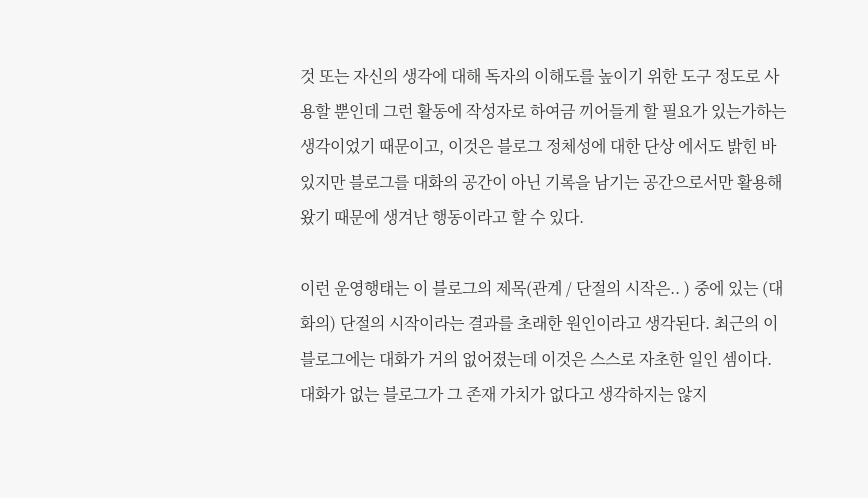것 또는 자신의 생각에 대해 독자의 이해도를 높이기 위한 도구 정도로 사용할 뿐인데 그런 활동에 작성자로 하여금 끼어들게 할 필요가 있는가하는 생각이었기 때문이고, 이것은 블로그 정체성에 대한 단상 에서도 밝힌 바 있지만 블로그를 대화의 공간이 아닌 기록을 남기는 공간으로서만 활용해 왔기 때문에 생겨난 행동이라고 할 수 있다.

이런 운영행태는 이 블로그의 제목(관계 / 단절의 시작은.. ) 중에 있는 (대화의) 단절의 시작이라는 결과를 초래한 원인이라고 생각된다. 최근의 이 블로그에는 대화가 거의 없어졌는데 이것은 스스로 자초한 일인 셈이다. 대화가 없는 블로그가 그 존재 가치가 없다고 생각하지는 않지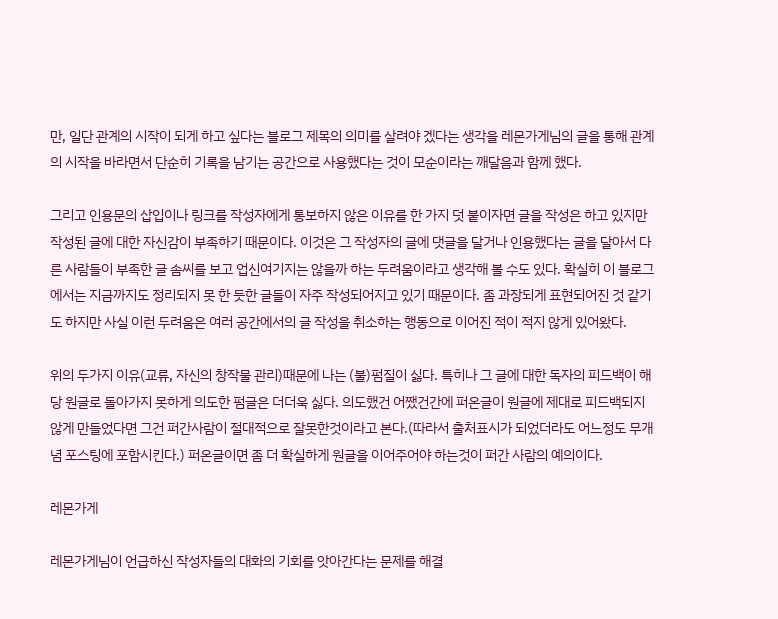만, 일단 관계의 시작이 되게 하고 싶다는 블로그 제목의 의미를 살려야 겠다는 생각을 레몬가게님의 글을 통해 관계의 시작을 바라면서 단순히 기록을 남기는 공간으로 사용했다는 것이 모순이라는 깨달음과 함께 했다.

그리고 인용문의 삽입이나 링크를 작성자에게 통보하지 않은 이유를 한 가지 덧 붙이자면 글을 작성은 하고 있지만 작성된 글에 대한 자신감이 부족하기 때문이다. 이것은 그 작성자의 글에 댓글을 달거나 인용했다는 글을 달아서 다른 사람들이 부족한 글 솜씨를 보고 업신여기지는 않을까 하는 두려움이라고 생각해 볼 수도 있다. 확실히 이 블로그에서는 지금까지도 정리되지 못 한 듯한 글들이 자주 작성되어지고 있기 때문이다. 좀 과장되게 표현되어진 것 같기도 하지만 사실 이런 두려움은 여러 공간에서의 글 작성을 취소하는 행동으로 이어진 적이 적지 않게 있어왔다.

위의 두가지 이유(교류, 자신의 창작물 관리)때문에 나는 (불)펌질이 싫다. 특히나 그 글에 대한 독자의 피드백이 해당 원글로 돌아가지 못하게 의도한 펌글은 더더욱 싫다. 의도했건 어쨌건간에 퍼온글이 원글에 제대로 피드백되지 않게 만들었다면 그건 퍼간사람이 절대적으로 잘못한것이라고 본다.(따라서 출처표시가 되었더라도 어느정도 무개념 포스팅에 포함시킨다.) 퍼온글이면 좀 더 확실하게 원글을 이어주어야 하는것이 퍼간 사람의 예의이다.

레몬가게

레몬가게님이 언급하신 작성자들의 대화의 기회를 앗아간다는 문제를 해결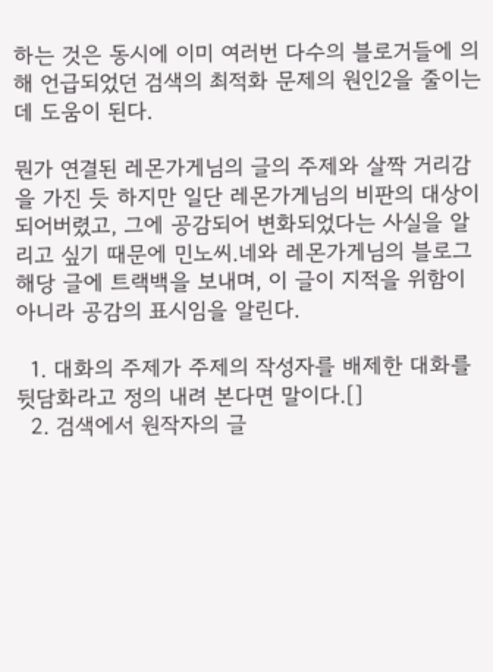하는 것은 동시에 이미 여러번 다수의 블로거들에 의해 언급되었던 검색의 최적화 문제의 원인2을 줄이는 데 도움이 된다.

뭔가 연결된 레몬가게님의 글의 주제와 살짝 거리감을 가진 듯 하지만 일단 레몬가게님의 비판의 대상이 되어버렸고, 그에 공감되어 변화되었다는 사실을 알리고 싶기 때문에 민노씨.네와 레몬가게님의 블로그 해당 글에 트랙백을 보내며, 이 글이 지적을 위함이 아니라 공감의 표시임을 알린다.

  1. 대화의 주제가 주제의 작성자를 배제한 대화를 뒷담화라고 정의 내려 본다면 말이다.[]
  2. 검색에서 원작자의 글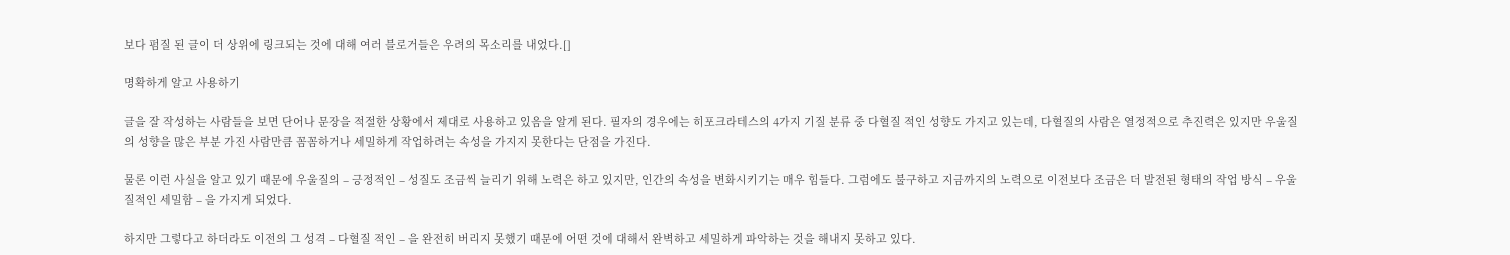보다 펌질 된 글이 더 상위에 링크되는 것에 대해 여러 블로거들은 우려의 목소리를 내었다.[]

명확하게 알고 사용하기

글을 잘 작성하는 사람들을 보면 단어나 문장을 적절한 상황에서 제대로 사용하고 있음을 알게 된다. 필자의 경우에는 히포크라테스의 4가지 기질 분류 중 다혈질 적인 성향도 가지고 있는데, 다혈질의 사람은 열정적으로 추진력은 있지만 우울질의 성향을 많은 부분 가진 사람만큼 꼼꼼하거나 세밀하게 작업하려는 속성을 가지지 못한다는 단점을 가진다.

물론 이런 사실을 알고 있기 때문에 우울질의 – 긍정적인 – 성질도 조금씩 늘리기 위해 노력은 하고 있지만, 인간의 속성을 변화시키기는 매우 힘들다. 그럼에도 불구하고 지금까지의 노력으로 이전보다 조금은 더 발전된 형태의 작업 방식 – 우울질적인 세밀함 – 을 가지게 되었다.

하지만 그렇다고 하더라도 이전의 그 성격 – 다혈질 적인 – 을 완전히 버리지 못했기 때문에 어떤 것에 대해서 완벽하고 세밀하게 파악하는 것을 해내지 못하고 있다.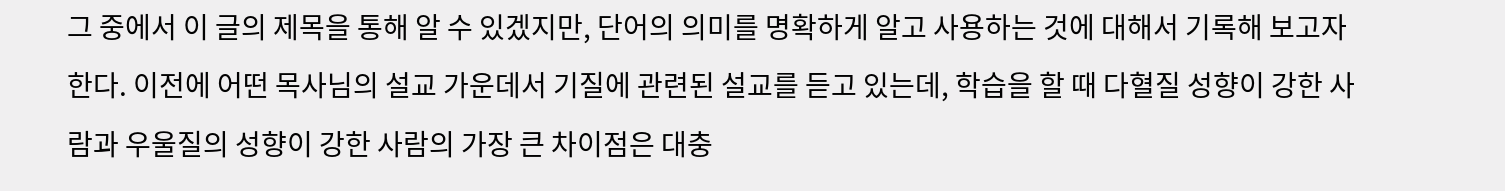그 중에서 이 글의 제목을 통해 알 수 있겠지만, 단어의 의미를 명확하게 알고 사용하는 것에 대해서 기록해 보고자 한다. 이전에 어떤 목사님의 설교 가운데서 기질에 관련된 설교를 듣고 있는데, 학습을 할 때 다혈질 성향이 강한 사람과 우울질의 성향이 강한 사람의 가장 큰 차이점은 대충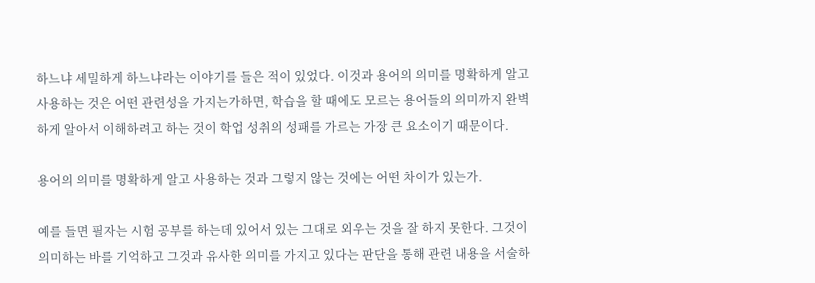하느냐 세밀하게 하느냐라는 이야기를 들은 적이 있었다. 이것과 용어의 의미를 명확하게 알고 사용하는 것은 어떤 관련성을 가지는가하면, 학습을 할 때에도 모르는 용어들의 의미까지 완벽하게 알아서 이해하려고 하는 것이 학업 성취의 성패를 가르는 가장 큰 요소이기 때문이다.

용어의 의미를 명확하게 알고 사용하는 것과 그렇지 않는 것에는 어떤 차이가 있는가.

예를 들면 필자는 시험 공부를 하는데 있어서 있는 그대로 외우는 것을 잘 하지 못한다. 그것이 의미하는 바를 기억하고 그것과 유사한 의미를 가지고 있다는 판단을 통해 관련 내용을 서술하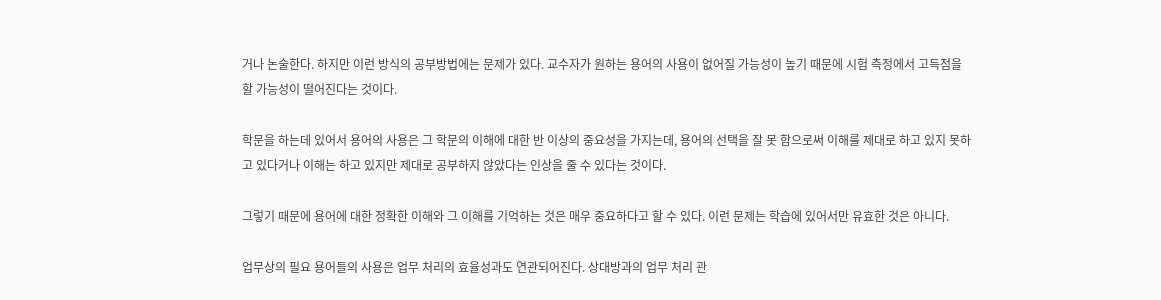거나 논술한다. 하지만 이런 방식의 공부방법에는 문제가 있다. 교수자가 원하는 용어의 사용이 없어질 가능성이 높기 때문에 시험 측정에서 고득점을 할 가능성이 떨어진다는 것이다.

학문을 하는데 있어서 용어의 사용은 그 학문의 이해에 대한 반 이상의 중요성을 가지는데, 용어의 선택을 잘 못 함으로써 이해를 제대로 하고 있지 못하고 있다거나 이해는 하고 있지만 제대로 공부하지 않았다는 인상을 줄 수 있다는 것이다.

그렇기 때문에 용어에 대한 정확한 이해와 그 이해를 기억하는 것은 매우 중요하다고 할 수 있다. 이런 문제는 학습에 있어서만 유효한 것은 아니다.

업무상의 필요 용어들의 사용은 업무 처리의 효율성과도 연관되어진다. 상대방과의 업무 처리 관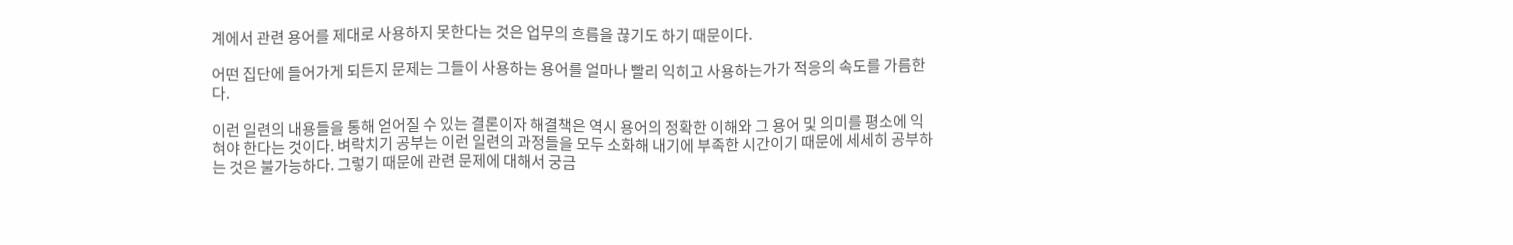계에서 관련 용어를 제대로 사용하지 못한다는 것은 업무의 흐름을 끊기도 하기 때문이다.

어떤 집단에 들어가게 되든지 문제는 그들이 사용하는 용어를 얼마나 빨리 익히고 사용하는가가 적응의 속도를 가름한다.

이런 일련의 내용들을 통해 얻어질 수 있는 결론이자 해결책은 역시 용어의 정확한 이해와 그 용어 및 의미를 평소에 익혀야 한다는 것이다. 벼락치기 공부는 이런 일련의 과정들을 모두 소화해 내기에 부족한 시간이기 때문에 세세히 공부하는 것은 불가능하다. 그렇기 때문에 관련 문제에 대해서 궁금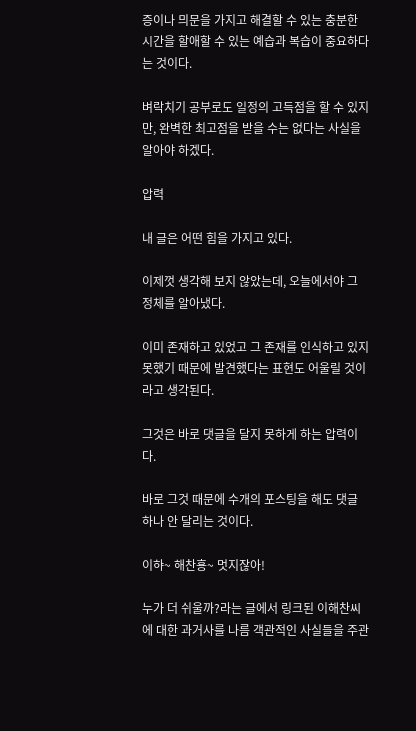증이나 믜문을 가지고 해결할 수 있는 충분한 시간을 할애할 수 있는 예습과 복습이 중요하다는 것이다.

벼락치기 공부로도 일정의 고득점을 할 수 있지만, 완벽한 최고점을 받을 수는 없다는 사실을 알아야 하겠다.

압력

내 글은 어떤 힘을 가지고 있다.

이제껏 생각해 보지 않았는데, 오늘에서야 그 정체를 알아냈다.

이미 존재하고 있었고 그 존재를 인식하고 있지 못했기 때문에 발견했다는 표현도 어울릴 것이라고 생각된다.

그것은 바로 댓글을 달지 못하게 하는 압력이다.

바로 그것 때문에 수개의 포스팅을 해도 댓글 하나 안 달리는 것이다.

이햐~ 해찬횽~ 멋지잖아!

누가 더 쉬울까?라는 글에서 링크된 이해찬씨에 대한 과거사를 나름 객관적인 사실들을 주관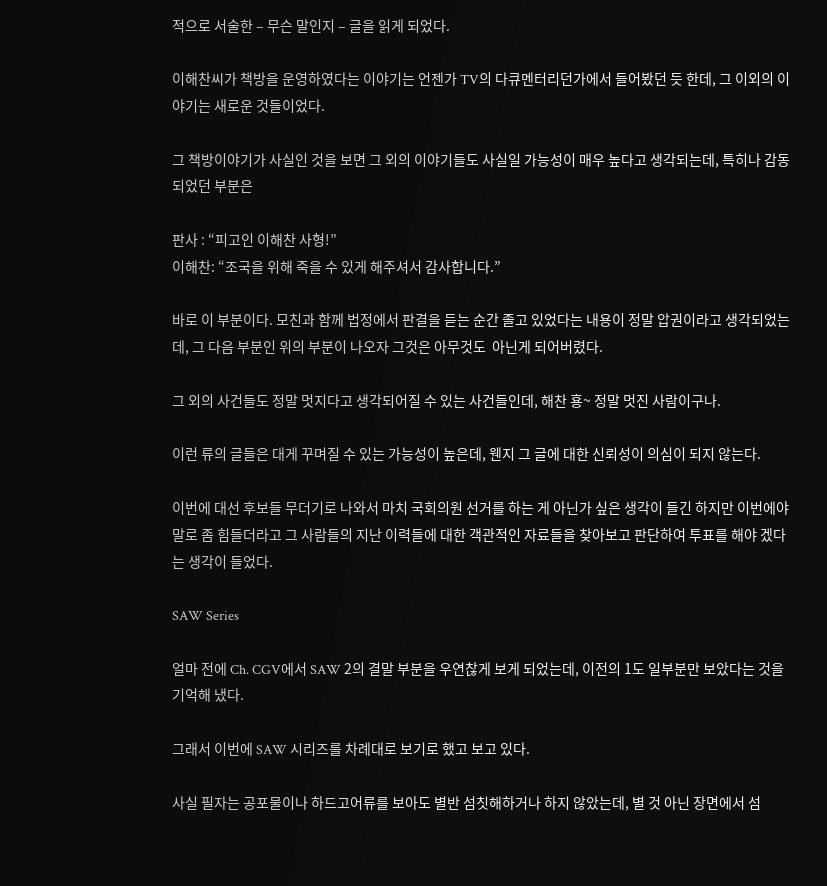적으로 서술한 – 무슨 말인지 – 글을 읽게 되었다.

이해찬씨가 책방을 운영하였다는 이야기는 언젠가 TV의 다큐멘터리던가에서 들어봤던 듯 한데, 그 이외의 이야기는 새로운 것들이었다.

그 책방이야기가 사실인 것을 보면 그 외의 이야기들도 사실일 가능성이 매우 높다고 생각되는데, 특히나 감동되었던 부분은

판사 : “피고인 이해찬 사형!”
이해찬: “조국을 위해 죽을 수 있게 해주셔서 감사합니다.”

바로 이 부분이다. 모친과 함께 법정에서 판결을 듣는 순간 졸고 있었다는 내용이 정말 압권이라고 생각되었는데, 그 다음 부분인 위의 부분이 나오자 그것은 아무것도  아닌게 되어버렸다.

그 외의 사건들도 정말 멋지다고 생각되어질 수 있는 사건들인데, 해찬 횽~ 정말 멋진 사람이구나.

이런 류의 글들은 대게 꾸며질 수 있는 가능성이 높은데, 웬지 그 글에 대한 신뢰성이 의심이 되지 않는다.

이번에 대선 후보들 무더기로 나와서 마치 국회의원 선거를 하는 게 아닌가 싶은 생각이 들긴 하지만 이번에야 말로 좀 힘들더라고 그 사람들의 지난 이력들에 대한 객관적인 자료들을 찾아보고 판단하여 투표를 해야 겠다는 생각이 들었다.

SAW Series

얼마 전에 Ch. CGV에서 SAW 2의 결말 부분을 우연찮게 보게 되었는데, 이전의 1도 일부분만 보았다는 것을 기억해 냈다.

그래서 이번에 SAW 시리즈를 차례대로 보기로 했고 보고 있다.

사실 필자는 공포물이나 하드고어류를 보아도 별반 섬칫해하거나 하지 않았는데, 별 것 아닌 장면에서 섬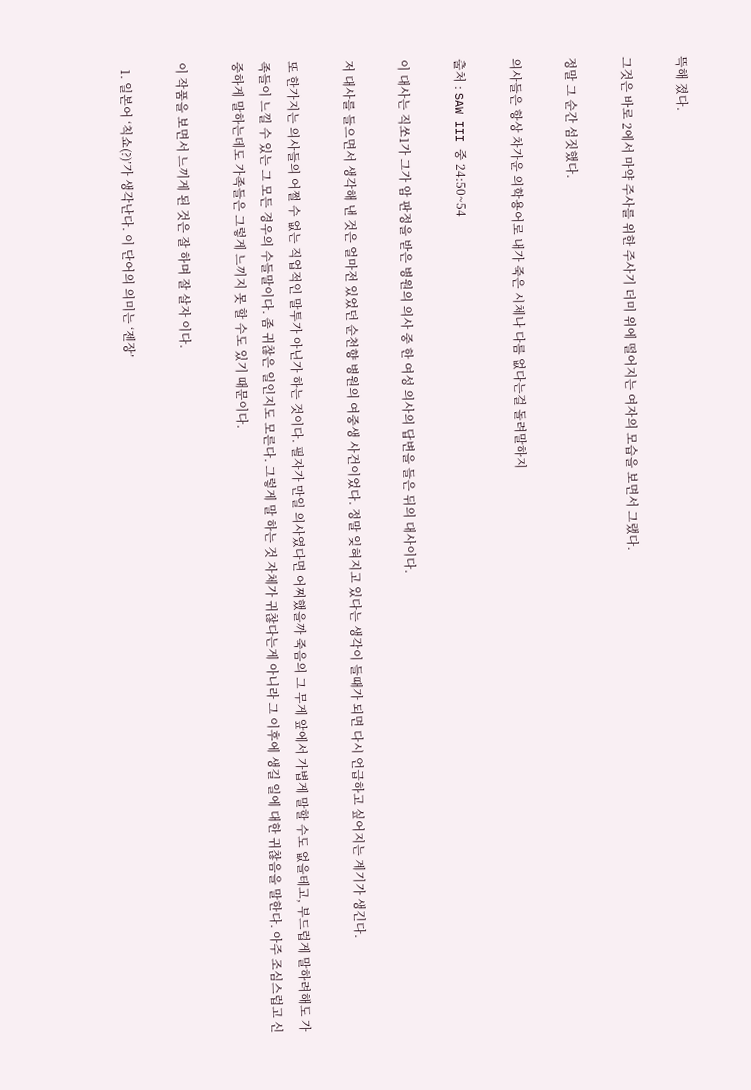뜩해 졌다.

그것은 바로 2에서 마약 주사를 위한 주사기 더미 위에 떨어지는 여자의 모습을 보면서 그랬다.

정말 그 순간 섬짓했다.

의사들은 항상 차가운 의학용어로 내가 죽은 시체나 다름 없다는걸 돌려말하지

출처 : SAW III 중 24:50~54

이 대사는 직쏘1가 그가 암 판정을 받은 병원의 의사 중 한 여성 의사의 답변을 들은 뒤의 대사이다.

저 대사를 들으면서 생각해 낸 것은 얼마전 있었던 순천향 병원의 여중생 사건이었다. 정말 잊혀지고 있다는 생각이 들때가 되면 다시 언급하고 싶어지는 계기가 생긴다.

또 한가지는 의사들의 어쩔 수 없는 직업적인 말투가 아닌가 하는 것이다. 필자가 만일 의사였다면 어찌했을까 죽음의 그 무게 앞에서 가볍게 말할 수도 없을테고, 부드럽게 말하려해도 가족들이 느낄 수 있는 그 모든 경우의 수들말이다. 좀 귀찮은 일인지도 모른다. 그렇게 말 하는 것 자체가 귀찮다는게 아니라 그 이후에 생길 일에 대한 귀찮음을 말한다. 아주 조심스럽고 신중하게 말하는데도 가족들은 그렇게 느끼지 못 할 수도 있기 때문이다.

이 작품을 보면서 느끼게 된 것은 잘 하며 잘 살자 이다.

  1. 일본어 ‘칙쇼(?)’가 생각난다. 이 단어의 의미는 ‘젠장’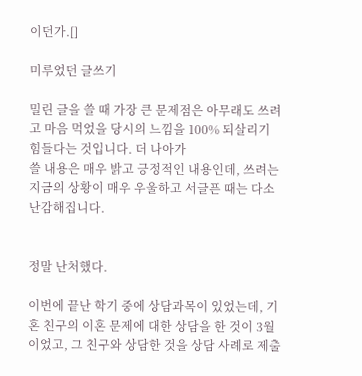이던가.[]

미루었던 글쓰기

밀린 글을 쓸 때 가장 큰 문제점은 아무래도 쓰려고 마음 먹었을 당시의 느낌을 100% 되살리기 힘들다는 것입니다. 더 나아가
쓸 내용은 매우 밝고 긍정적인 내용인데, 쓰려는 지금의 상황이 매우 우울하고 서글픈 때는 다소 난감해집니다.


정말 난처했다.

이번에 끝난 학기 중에 상담과목이 있었는데, 기혼 친구의 이혼 문제에 대한 상담을 한 것이 3월이었고, 그 친구와 상담한 것을 상담 사례로 제출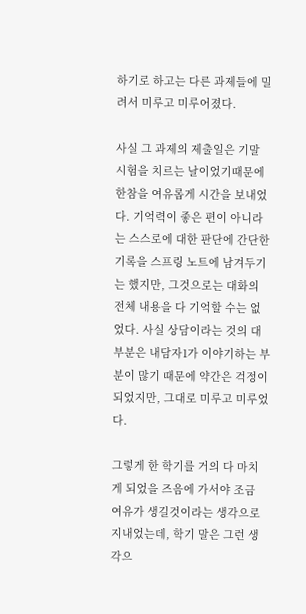하기로 하고는 다른 과제들에 밀려서 미루고 미루어졌다.

사실 그 과제의 제출일은 기말 시험을 치르는 날이었기때문에 한참을 여유롭게 시간을 보내었다. 기억력이 좋은 편이 아니라는 스스로에 대한 판단에 간단한 기록을 스프링 노트에 남겨두기는 했지만, 그것으로는 대화의 전체 내용을 다 기억할 수는 없었다. 사실 상담이라는 것의 대부분은 내담자1가 이야기하는 부분이 많기 때문에 약간은 걱정이 되었지만, 그대로 미루고 미루었다.

그렇게 한 학기를 거의 다 마치게 되었을 즈음에 가서야 조금 여유가 생길것이라는 생각으로 지내었는데, 학기 말은 그런 생각으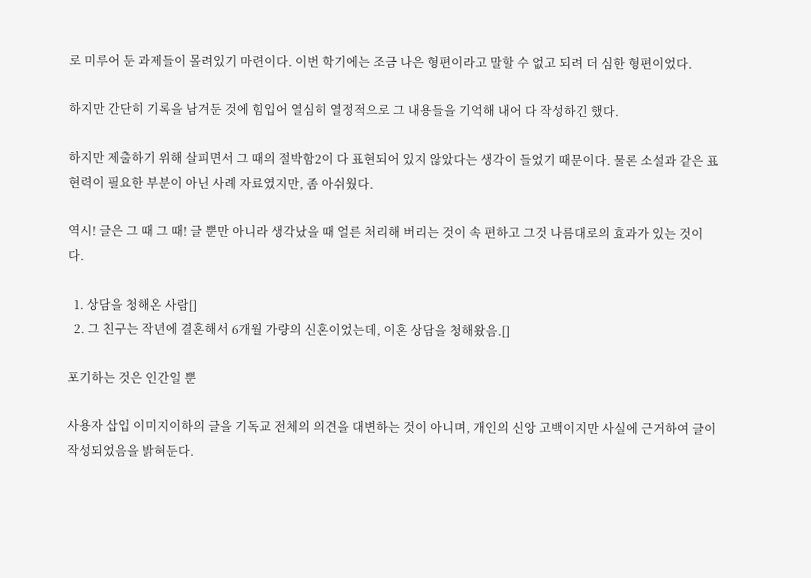로 미루어 둔 과제들이 몰려있기 마련이다. 이번 학기에는 조금 나은 형편이라고 말할 수 없고 되려 더 심한 형편이었다.

하지만 간단히 기록을 남겨둔 것에 힘입어 열심히 열정적으로 그 내용들을 기억해 내어 다 작성하긴 했다.

하지만 제출하기 위해 살피면서 그 때의 절박함2이 다 표현되어 있지 않았다는 생각이 들었기 때문이다. 물론 소설과 같은 표현력이 필요한 부분이 아닌 사례 자료였지만, 좀 아쉬웠다.

역시! 글은 그 때 그 때! 글 뿐만 아니라 생각났을 때 얼른 처리해 버리는 것이 속 편하고 그것 나름대로의 효과가 있는 것이다.

  1. 상담을 청해온 사람[]
  2. 그 친구는 작년에 결혼해서 6개월 가량의 신혼이었는데, 이혼 상담을 청해왔음.[]

포기하는 것은 인간일 뿐

사용자 삽입 이미지이하의 글을 기독교 전체의 의견을 대변하는 것이 아니며, 개인의 신앙 고백이지만 사실에 근거하여 글이 작성되었음을 밝혀둔다.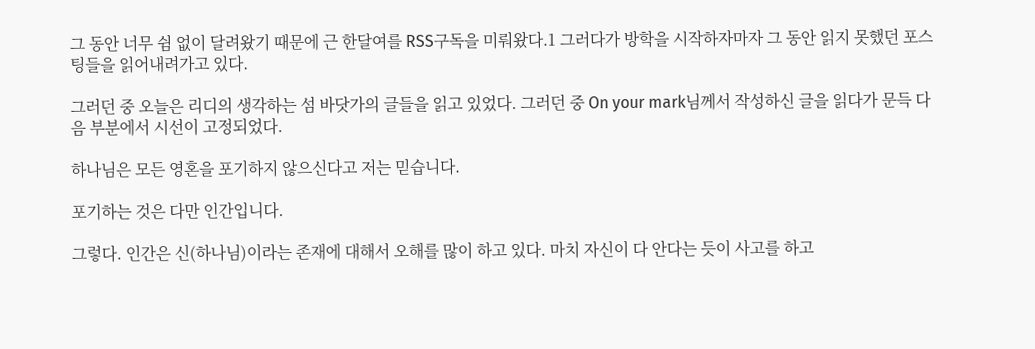그 동안 너무 쉼 없이 달려왔기 때문에 근 한달여를 RSS구독을 미뤄왔다.1 그러다가 방학을 시작하자마자 그 동안 읽지 못했던 포스팅들을 읽어내려가고 있다.

그러던 중 오늘은 리디의 생각하는 섬 바닷가의 글들을 읽고 있었다. 그러던 중 On your mark님께서 작성하신 글을 읽다가 문득 다음 부분에서 시선이 고정되었다.

하나님은 모든 영혼을 포기하지 않으신다고 저는 믿습니다.

포기하는 것은 다만 인간입니다.

그렇다. 인간은 신(하나님)이라는 존재에 대해서 오해를 많이 하고 있다. 마치 자신이 다 안다는 듯이 사고를 하고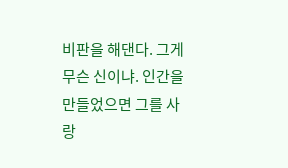비판을 해댄다. 그게 무슨 신이냐. 인간을 만들었으면 그를 사랑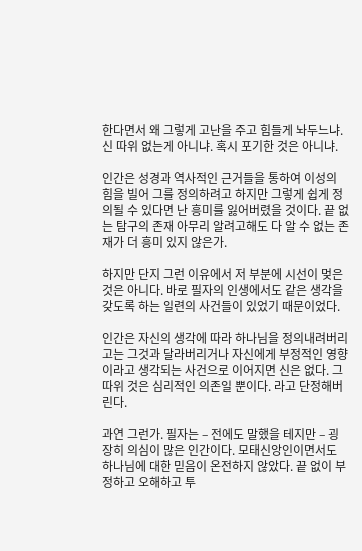한다면서 왜 그렇게 고난을 주고 힘들게 놔두느냐. 신 따위 없는게 아니냐. 혹시 포기한 것은 아니냐.

인간은 성경과 역사적인 근거들을 통하여 이성의 힘을 빌어 그를 정의하려고 하지만 그렇게 쉽게 정의될 수 있다면 난 흥미를 잃어버렸을 것이다. 끝 없는 탐구의 존재 아무리 알려고해도 다 알 수 없는 존재가 더 흥미 있지 않은가.

하지만 단지 그런 이유에서 저 부분에 시선이 멎은 것은 아니다. 바로 필자의 인생에서도 같은 생각을 갖도록 하는 일련의 사건들이 있었기 때문이었다.

인간은 자신의 생각에 따라 하나님을 정의내려버리고는 그것과 달라버리거나 자신에게 부정적인 영향이라고 생각되는 사건으로 이어지면 신은 없다. 그 따위 것은 심리적인 의존일 뿐이다. 라고 단정해버린다.

과연 그런가. 필자는 – 전에도 말했을 테지만 – 굉장히 의심이 많은 인간이다. 모태신앙인이면서도 하나님에 대한 믿음이 온전하지 않았다. 끝 없이 부정하고 오해하고 투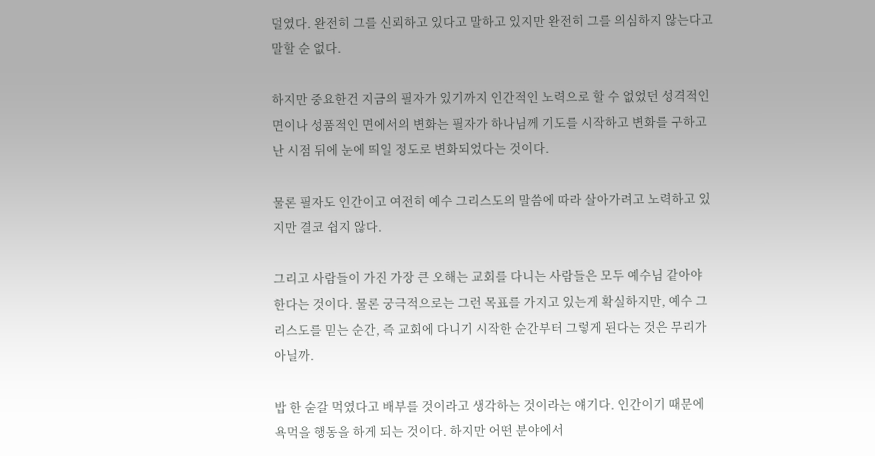덜였다. 완전히 그를 신뢰하고 있다고 말하고 있지만 완전히 그를 의심하지 않는다고 말할 순 없다.

하지만 중요한건 지금의 필자가 있기까지 인간적인 노력으로 할 수 없었던 성격적인 면이나 성품적인 면에서의 변화는 필자가 하나님께 기도를 시작하고 변화를 구하고 난 시점 뒤에 눈에 띄일 정도로 변화되었다는 것이다.

물론 필자도 인간이고 여전히 예수 그리스도의 말씀에 따라 살아가려고 노력하고 있지만 결코 쉽지 않다.

그리고 사람들이 가진 가장 큰 오해는 교회를 다니는 사람들은 모두 예수님 같아야 한다는 것이다. 물론 궁극적으로는 그런 목표를 가지고 있는게 확실하지만, 예수 그리스도를 믿는 순간, 즉 교회에 다니기 시작한 순간부터 그렇게 된다는 것은 무리가 아닐까.

밥 한 숟갈 먹였다고 배부를 것이라고 생각하는 것이라는 얘기다. 인간이기 때문에 욕먹을 행동을 하게 되는 것이다. 하지만 어떤 분야에서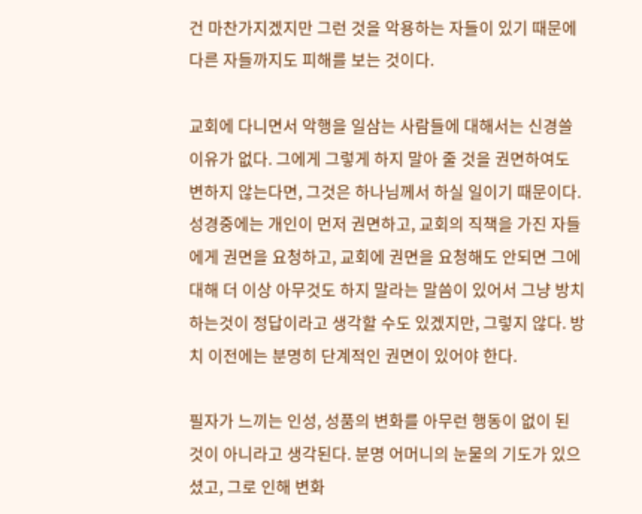건 마찬가지겠지만 그런 것을 악용하는 자들이 있기 때문에 다른 자들까지도 피해를 보는 것이다.

교회에 다니면서 악행을 일삼는 사람들에 대해서는 신경쓸 이유가 없다. 그에게 그렇게 하지 말아 줄 것을 권면하여도 변하지 않는다면, 그것은 하나님께서 하실 일이기 때문이다. 성경중에는 개인이 먼저 권면하고, 교회의 직책을 가진 자들에게 권면을 요청하고, 교회에 권면을 요청해도 안되면 그에 대해 더 이상 아무것도 하지 말라는 말씀이 있어서 그냥 방치하는것이 정답이라고 생각할 수도 있겠지만, 그렇지 않다. 방치 이전에는 분명히 단계적인 권면이 있어야 한다.

필자가 느끼는 인성, 성품의 변화를 아무런 행동이 없이 된 것이 아니라고 생각된다. 분명 어머니의 눈물의 기도가 있으셨고, 그로 인해 변화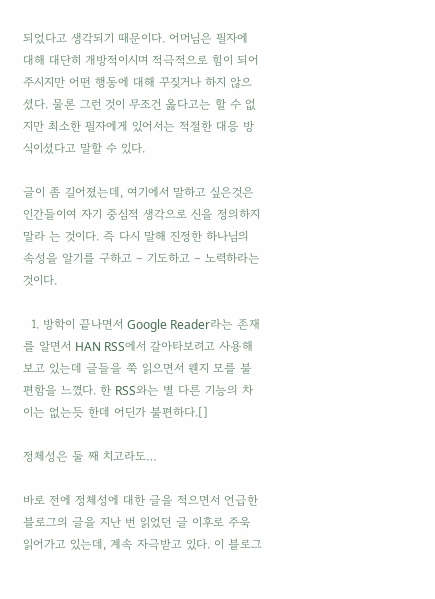되었다고 생각되기 때문이다. 어머님은 필자에 대해 대단히 개방적이시며 적극적으로 힘이 되어 주시지만 어떤 행동에 대해 꾸짖거나 하지 않으셨다. 물론 그런 것이 무조건 옳다고는 할 수 없지만 최소한 필자에게 있어서는 적절한 대응 방식이셨다고 말할 수 있다.

글이 좀 길어졌는데, 여기에서 말하고 싶은것은 인간들이여 자기 중심적 생각으로 신을 정의하지 말라 는 것이다. 즉 다시 말해 진정한 하나님의 속성을 알기를 구하고 – 기도하고 – 노력하라는 것이다.

  1. 방학이 끝나면서 Google Reader라는 존재를 알면서 HAN RSS에서 갈아타보려고 사용해 보고 있는데 글들을 쭉 읽으면서 웬지 모를 불편함을 느꼈다. 한 RSS와는 별 다른 기능의 차이는 없는듯 한데 어딘가 불편하다.[]

정체성은 둘 째 치고라도…

바로 전에 정체성에 대한 글을 적으면서 언급한 블로그의 글을 지난 번 읽었던 글 이후로 주욱 읽어가고 있는데, 계속 자극받고 있다. 이 블로그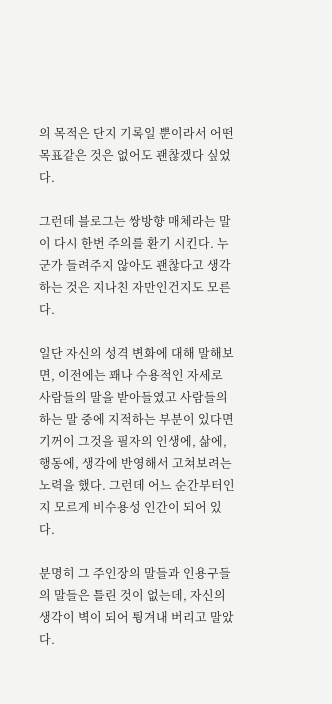의 목적은 단지 기록일 뿐이라서 어떤 목표같은 것은 없어도 괜찮겠다 싶었다.

그런데 블로그는 쌍방향 매체라는 말이 다시 한번 주의를 환기 시킨다. 누군가 들려주지 않아도 괜찮다고 생각하는 것은 지나친 자만인건지도 모른다.

일단 자신의 성격 변화에 대해 말해보면, 이전에는 꽤나 수용적인 자세로 사람들의 말을 받아들였고 사람들의 하는 말 중에 지적하는 부분이 있다면 기꺼이 그것을 필자의 인생에, 삶에, 행동에, 생각에 반영해서 고쳐보려는 노력을 했다. 그런데 어느 순간부터인지 모르게 비수용성 인간이 되어 있다.

분명히 그 주인장의 말들과 인용구들의 말들은 틀린 것이 없는데, 자신의 생각이 벽이 되어 튕겨내 버리고 말았다.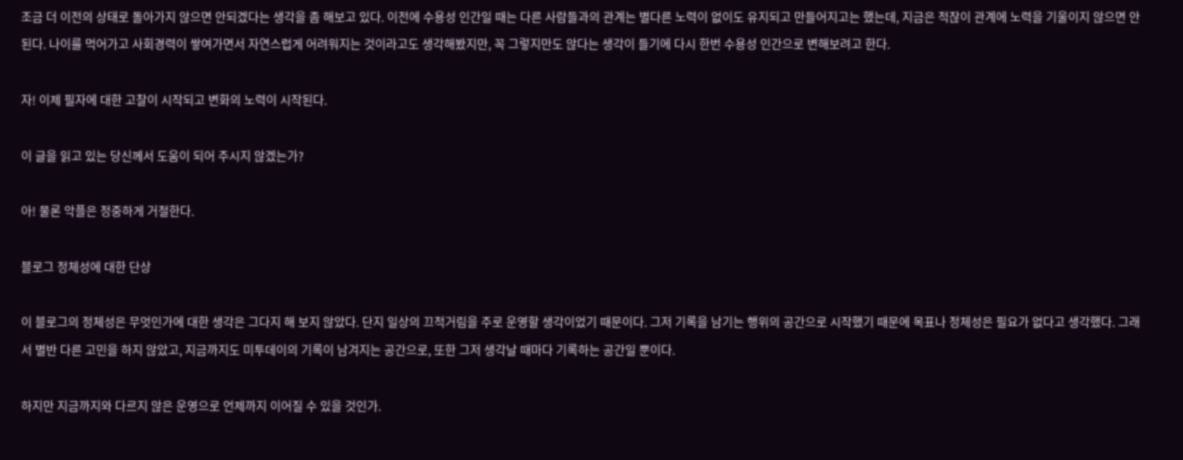조금 더 이전의 상태로 돌아가지 않으면 안되겠다는 생각을 좀 해보고 있다. 이전에 수용성 인간일 때는 다른 사람들과의 관계는 별다른 노력이 없이도 유지되고 만들어지고는 했는데, 지금은 적잖이 관계에 노력을 기울이지 않으면 안된다. 나이를 먹어가고 사회경력이 쌓여가면서 자연스럽게 어려워지는 것이라고도 생각해봤지만, 꼭 그렇지만도 않다는 생각이 들기에 다시 한번 수용성 인간으로 변해보려고 한다.

자! 이제 필자에 대한 고찰이 시작되고 변화의 노력이 시작된다.

이 글을 읽고 있는 당신께서 도움이 되어 주시지 않겠는가?

아! 물론 악플은 정중하게 거절한다.

블로그 정체성에 대한 단상

이 블로그의 정체성은 무엇인가에 대한 생각은 그다지 해 보지 않았다. 단지 일상의 끄적거림을 주로 운영할 생각이었기 때문이다. 그저 기록을 남기는 행위의 공간으로 시작했기 때문에 목표나 정체성은 필요가 없다고 생각했다. 그래서 별반 다른 고민을 하지 않았고, 지금까지도 미투데이의 기록이 남겨지는 공간으로, 또한 그저 생각날 때마다 기록하는 공간일 뿐이다.

하지만 지금까지와 다르지 않은 운영으로 언제까지 이어질 수 있을 것인가.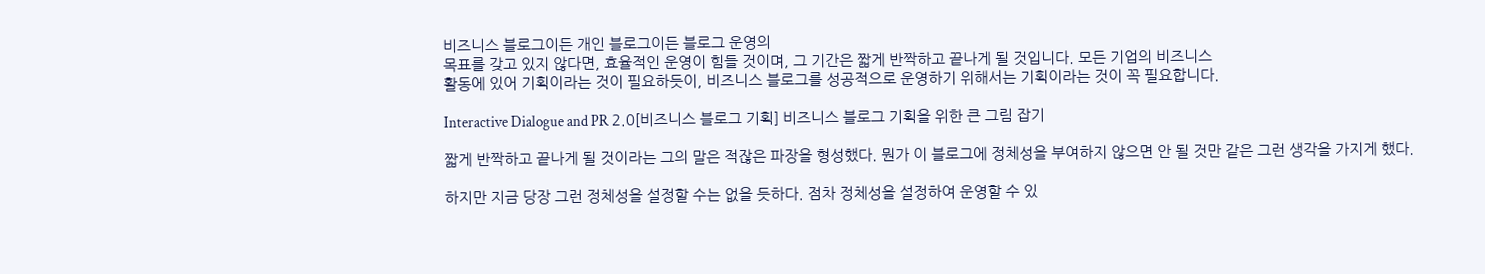비즈니스 블로그이든 개인 블로그이든 블로그 운영의
목표를 갖고 있지 않다면, 효율적인 운영이 힘들 것이며, 그 기간은 짧게 반짝하고 끝나게 될 것입니다. 모든 기업의 비즈니스
활동에 있어 기획이라는 것이 필요하듯이, 비즈니스 블로그를 성공적으로 운영하기 위해서는 기획이라는 것이 꼭 필요합니다.

Interactive Dialogue and PR 2.0[비즈니스 블로그 기획] 비즈니스 블로그 기획을 위한 큰 그림 잡기

짧게 반짝하고 끝나게 될 것이라는 그의 말은 적잖은 파장을 형성했다. 뭔가 이 블로그에 정체성을 부여하지 않으면 안 될 것만 같은 그런 생각을 가지게 했다.

하지만 지금 당장 그런 정체성을 설정할 수는 없을 듯하다. 점차 정체성을 설정하여 운영할 수 있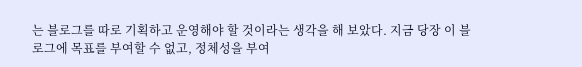는 블로그를 따로 기획하고 운영해야 할 것이라는 생각을 해 보았다. 지금 당장 이 블로그에 목표를 부여할 수 없고, 정체성을 부여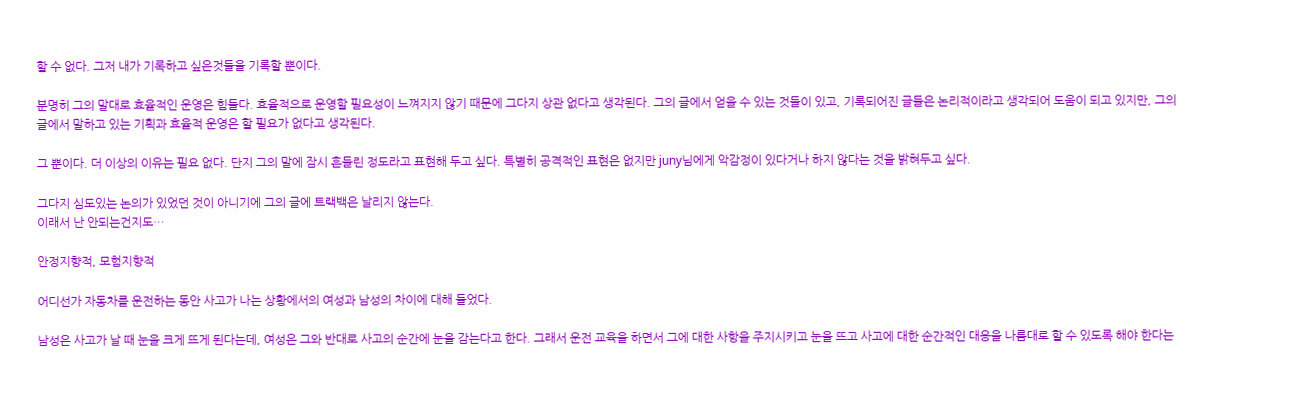할 수 없다. 그저 내가 기록하고 싶은것들을 기록할 뿐이다.

분명히 그의 말대로 효율적인 운영은 힘들다. 효율적으로 운영할 필요성이 느껴지지 않기 때문에 그다지 상관 없다고 생각된다. 그의 글에서 얻을 수 있는 것들이 있고, 기록되어진 글들은 논리적이라고 생각되어 도움이 되고 있지만, 그의 글에서 말하고 있는 기획과 효율적 운영은 할 필요가 없다고 생각된다.

그 뿐이다. 더 이상의 이유는 필요 없다. 단지 그의 말에 잠시 흔들린 정도라고 표현해 두고 싶다. 특별히 공격적인 표현은 없지만 juny님에게 악감정이 있다거나 하지 않다는 것을 밝혀두고 싶다.

그다지 심도있는 논의가 있었던 것이 아니기에 그의 글에 트랙백은 날리지 않는다.
이래서 난 안되는건지도…

안정지향적, 모험지향적

어디선가 자동차를 운전하는 동안 사고가 나는 상황에서의 여성과 남성의 차이에 대해 들었다.

남성은 사고가 날 때 눈을 크게 뜨게 된다는데, 여성은 그와 반대로 사고의 순간에 눈을 감는다고 한다. 그래서 운전 교육을 하면서 그에 대한 사항을 주지시키고 눈을 뜨고 사고에 대한 순간적인 대응을 나름대로 할 수 있도록 해야 한다는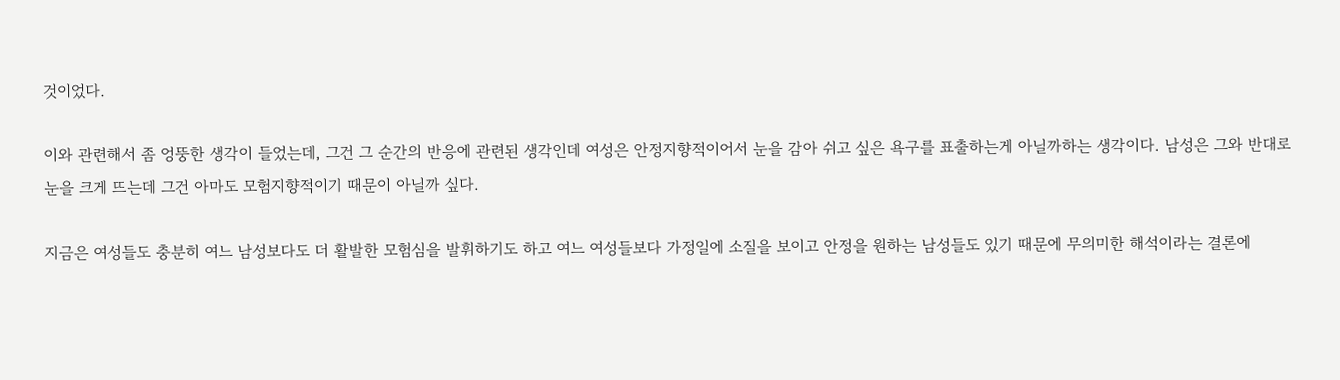것이었다.

이와 관련해서 좀 엉뚱한 생각이 들었는데, 그건 그 순간의 반응에 관련된 생각인데 여성은 안정지향적이어서 눈을 감아 쉬고 싶은 욕구를 표출하는게 아닐까하는 생각이다. 남성은 그와 반대로 눈을 크게 뜨는데 그건 아마도 모험지향적이기 때문이 아닐까 싶다.

지금은 여성들도 충분히 여느 남성보다도 더 활발한 모험심을 발휘하기도 하고 여느 여성들보다 가정일에 소질을 보이고 안정을 원하는 남성들도 있기 때문에 무의미한 해석이라는 결론에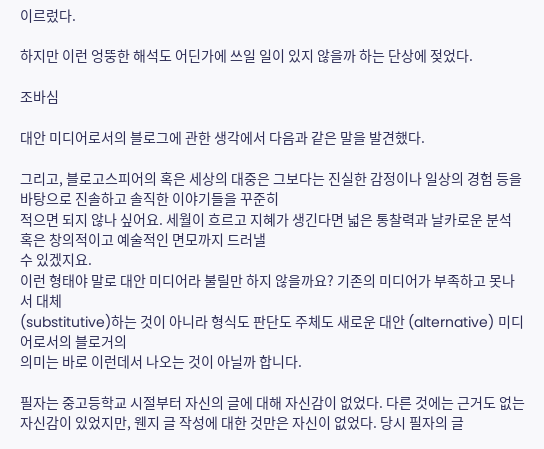이르렀다.

하지만 이런 엉뚱한 해석도 어딘가에 쓰일 일이 있지 않을까 하는 단상에 젖었다.

조바심

대안 미디어로서의 블로그에 관한 생각에서 다음과 같은 말을 발견했다.

그리고, 블로고스피어의 혹은 세상의 대중은 그보다는 진실한 감정이나 일상의 경험 등을 바탕으로 진솔하고 솔직한 이야기들을 꾸준히
적으면 되지 않나 싶어요. 세월이 흐르고 지혜가 생긴다면 넓은 통찰력과 날카로운 분석 혹은 창의적이고 예술적인 면모까지 드러낼
수 있겠지요.
이런 형태야 말로 대안 미디어라 불릴만 하지 않을까요? 기존의 미디어가 부족하고 못나서 대체
(substitutive)하는 것이 아니라 형식도 판단도 주체도 새로운 대안 (alternative) 미디어로서의 블로거의
의미는 바로 이런데서 나오는 것이 아닐까 합니다.

필자는 중고등학교 시절부터 자신의 글에 대해 자신감이 없었다. 다른 것에는 근거도 없는 자신감이 있었지만, 웬지 글 작성에 대한 것만은 자신이 없었다. 당시 필자의 글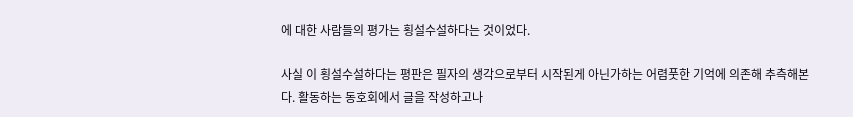에 대한 사람들의 평가는 횡설수설하다는 것이었다.

사실 이 횡설수설하다는 평판은 필자의 생각으로부터 시작된게 아닌가하는 어렴풋한 기억에 의존해 추측해본다. 활동하는 동호회에서 글을 작성하고나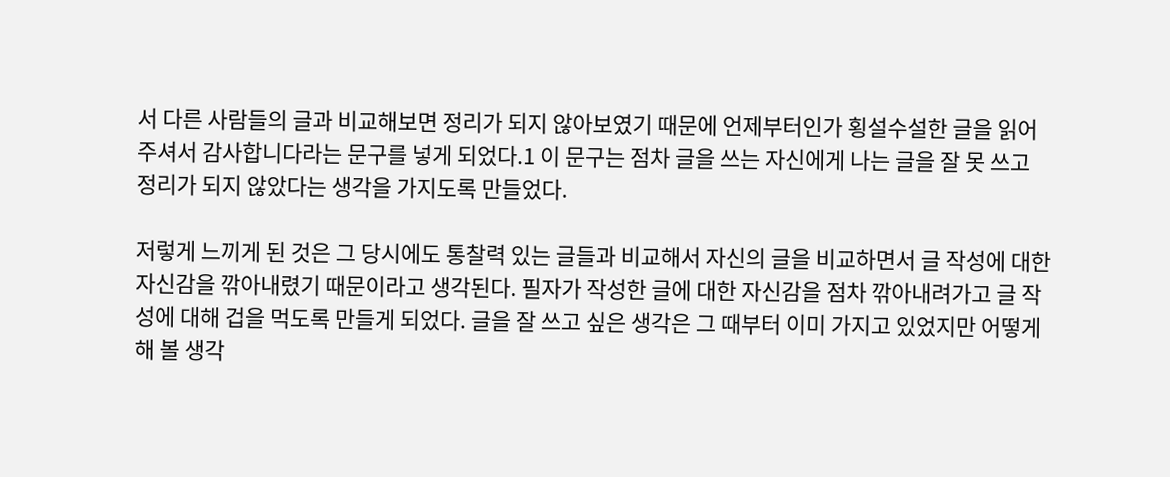서 다른 사람들의 글과 비교해보면 정리가 되지 않아보였기 때문에 언제부터인가 횡설수설한 글을 읽어주셔서 감사합니다라는 문구를 넣게 되었다.1 이 문구는 점차 글을 쓰는 자신에게 나는 글을 잘 못 쓰고 정리가 되지 않았다는 생각을 가지도록 만들었다.

저렇게 느끼게 된 것은 그 당시에도 통찰력 있는 글들과 비교해서 자신의 글을 비교하면서 글 작성에 대한 자신감을 깎아내렸기 때문이라고 생각된다. 필자가 작성한 글에 대한 자신감을 점차 깎아내려가고 글 작성에 대해 겁을 먹도록 만들게 되었다. 글을 잘 쓰고 싶은 생각은 그 때부터 이미 가지고 있었지만 어떻게 해 볼 생각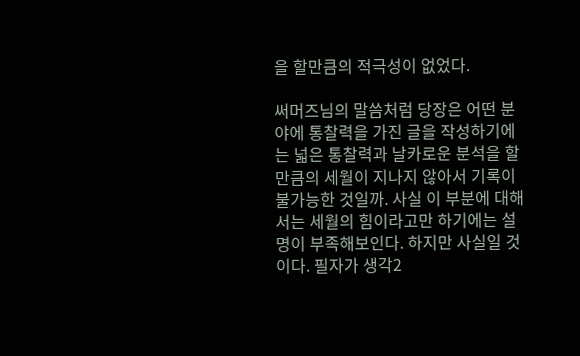을 할만큼의 적극성이 없었다.

써머즈님의 말씀처럼 당장은 어떤 분야에 통찰력을 가진 글을 작성하기에는 넓은 통찰력과 날카로운 분석을 할만큼의 세월이 지나지 않아서 기록이 불가능한 것일까. 사실 이 부분에 대해서는 세월의 힘이라고만 하기에는 설명이 부족해보인다. 하지만 사실일 것이다. 필자가 생각2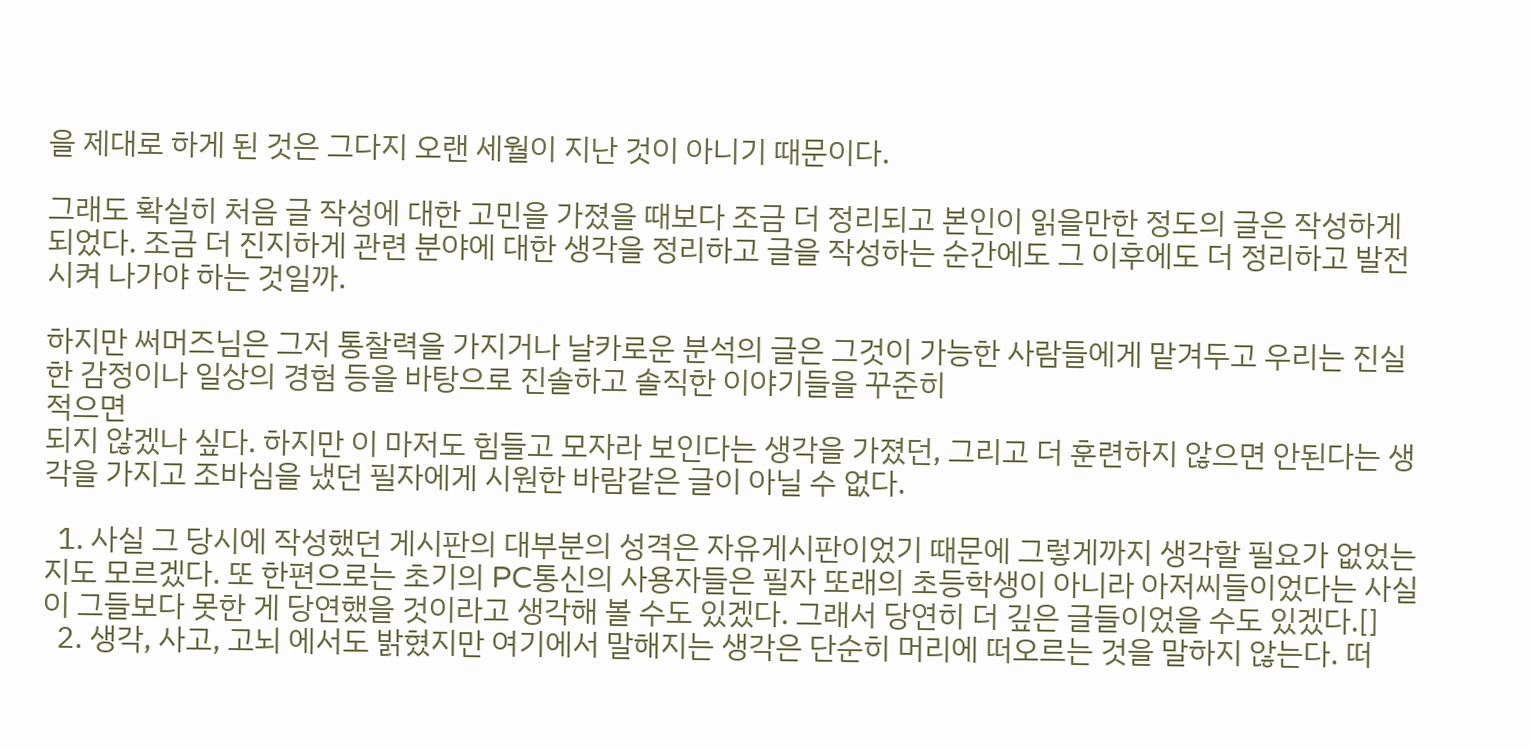을 제대로 하게 된 것은 그다지 오랜 세월이 지난 것이 아니기 때문이다.

그래도 확실히 처음 글 작성에 대한 고민을 가졌을 때보다 조금 더 정리되고 본인이 읽을만한 정도의 글은 작성하게 되었다. 조금 더 진지하게 관련 분야에 대한 생각을 정리하고 글을 작성하는 순간에도 그 이후에도 더 정리하고 발전시켜 나가야 하는 것일까.

하지만 써머즈님은 그저 통찰력을 가지거나 날카로운 분석의 글은 그것이 가능한 사람들에게 맡겨두고 우리는 진실한 감정이나 일상의 경험 등을 바탕으로 진솔하고 솔직한 이야기들을 꾸준히
적으면
되지 않겠나 싶다. 하지만 이 마저도 힘들고 모자라 보인다는 생각을 가졌던, 그리고 더 훈련하지 않으면 안된다는 생각을 가지고 조바심을 냈던 필자에게 시원한 바람같은 글이 아닐 수 없다.

  1. 사실 그 당시에 작성했던 게시판의 대부분의 성격은 자유게시판이었기 때문에 그렇게까지 생각할 필요가 없었는지도 모르겠다. 또 한편으로는 초기의 PC통신의 사용자들은 필자 또래의 초등학생이 아니라 아저씨들이었다는 사실이 그들보다 못한 게 당연했을 것이라고 생각해 볼 수도 있겠다. 그래서 당연히 더 깊은 글들이었을 수도 있겠다.[]
  2. 생각, 사고, 고뇌 에서도 밝혔지만 여기에서 말해지는 생각은 단순히 머리에 떠오르는 것을 말하지 않는다. 떠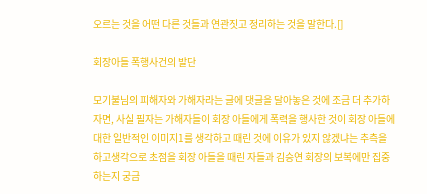오르는 것을 어떤 다른 것들과 연관짓고 정리하는 것을 말한다.[]

회장아들 폭행사건의 발단

모기불님의 피해자와 가해자라는 글에 댓글을 달아놓은 것에 조금 더 추가하자면, 사실 필자는 가해자들이 회장 아들에게 폭력을 행사한 것이 회장 아들에 대한 일반적인 이미지1를 생각하고 때린 것에 이유가 있지 않겠냐는 추측을 하고생각으로 초점을 회장 아들을 때린 자들과 김승연 회장의 보복에만 집중하는지 궁금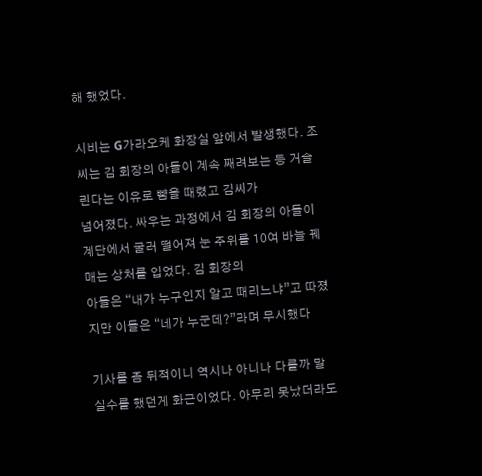해 했었다.

시비는 G가라오케 화장실 앞에서 발생했다. 조씨는 김 회장의 아들이 계속 째려보는 등 거슬린다는 이유로 뺨을 때렸고 김씨가
넘어졌다. 싸우는 과정에서 김 회장의 아들이 계단에서 굴러 떨어져 눈 주위를 10여 바늘 꿰매는 상처를 입었다. 김 회장의
아들은 “내가 누구인지 알고 때리느냐”고 따졌지만 이들은 “네가 누군데?”라며 무시했다

기사를 좀 뒤적이니 역시나 아니나 다를까 말 실수를 했던게 화근이었다. 아무리 못났더라도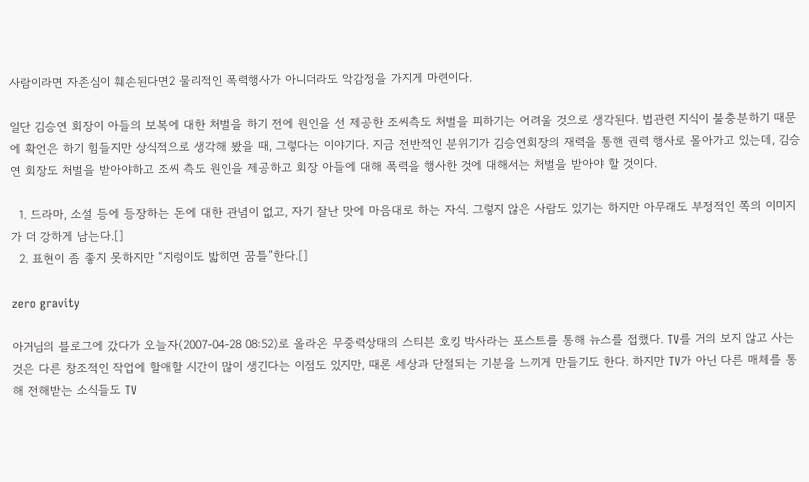사람이라면 자존심이 훼손된다면2 물리적인 폭력행사가 아니더라도 악감정을 가지게 마련이다.

일단 김승연 회장이 아들의 보복에 대한 처벌을 하기 전에 원인을 선 제공한 조씨측도 처벌을 피하기는 어려울 것으로 생각된다. 법관련 지식이 불충분하기 때문에 확언은 하기 힘들지만 상식적으로 생각해 봤을 때, 그렇다는 이야기다. 지금 전반적인 분위기가 김승연회장의 재력을 통핸 권력 행사로 몰아가고 있는데, 김승연 회장도 처벌을 받아야하고 조씨 측도 원인을 제공하고 회장 아들에 대해 폭력을 행사한 것에 대해서는 처벌을 받아야 할 것이다.

  1. 드라마, 소설 등에 등장하는 돈에 대한 관념이 없고, 자기 잘난 맛에 마음대로 하는 자식. 그렇지 않은 사람도 있기는 하지만 아무래도 부정적인 쪽의 이미지가 더 강하게 남는다.[]
  2. 표현이 좀 좋지 못하지만 “지렁이도 밟히면 꿈틀”한다.[]

zero gravity

아거님의 블로그에 갔다가 오늘자(2007-04-28 08:52)로 올라온 무중력상태의 스티븐 호킹 박사라는 포스트를 통해 뉴스를 접했다. TV를 거의 보지 않고 사는 것은 다른 창조적인 작업에 할애할 시간이 많이 생긴다는 이점도 있지만, 때론 세상과 단절되는 기분을 느끼게 만들기도 한다. 하지만 TV가 아닌 다른 매체를 통해 전해받는 소식들도 TV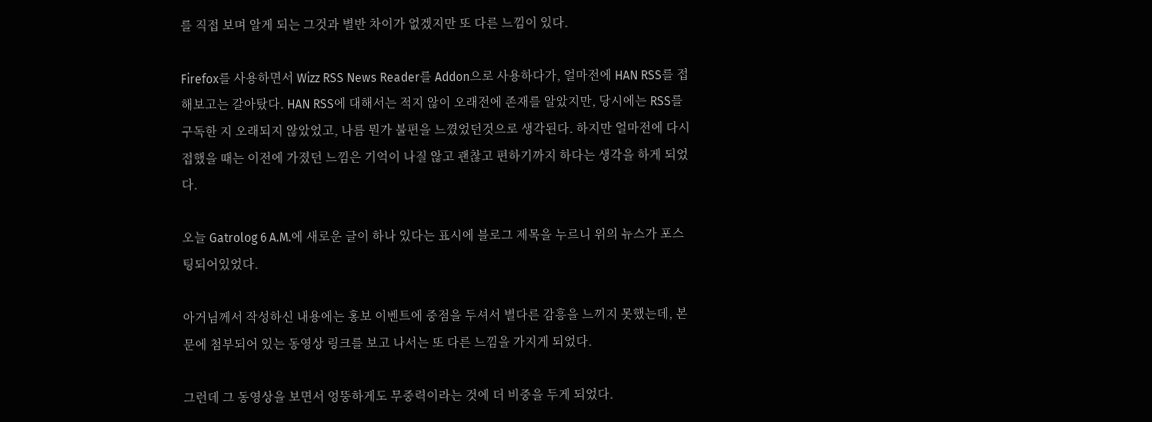를 직접 보며 알게 되는 그것과 별반 차이가 없겠지만 또 다른 느낌이 있다.

Firefox를 사용하면서 Wizz RSS News Reader를 Addon으로 사용하다가, 얼마전에 HAN RSS를 접해보고는 갈아탔다. HAN RSS에 대해서는 적지 않이 오래전에 존재를 알았지만, 당시에는 RSS를 구독한 지 오래되지 않았었고, 나름 뭔가 불편을 느꼈었던것으로 생각된다. 하지만 얼마전에 다시 접했을 때는 이전에 가졌던 느낌은 기억이 나질 않고 괜찮고 편하기까지 하다는 생각을 하게 되었다.

오늘 Gatrolog 6 A.M.에 새로운 글이 하나 있다는 표시에 블로그 제목을 누르니 위의 뉴스가 포스팅되어있었다.

아거님께서 작성하신 내용에는 홍보 이벤트에 중점을 두셔서 별다른 감흥을 느끼지 못했는데, 본문에 첨부되어 있는 동영상 링크를 보고 나서는 또 다른 느낌을 가지게 되었다.

그런데 그 동영상을 보면서 엉뚱하게도 무중력이라는 것에 더 비중을 두게 되었다.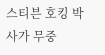스티븐 호킹 박사가 무중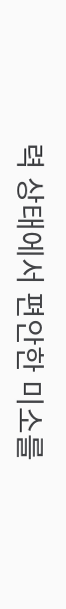력 상태에서 편안한 미소를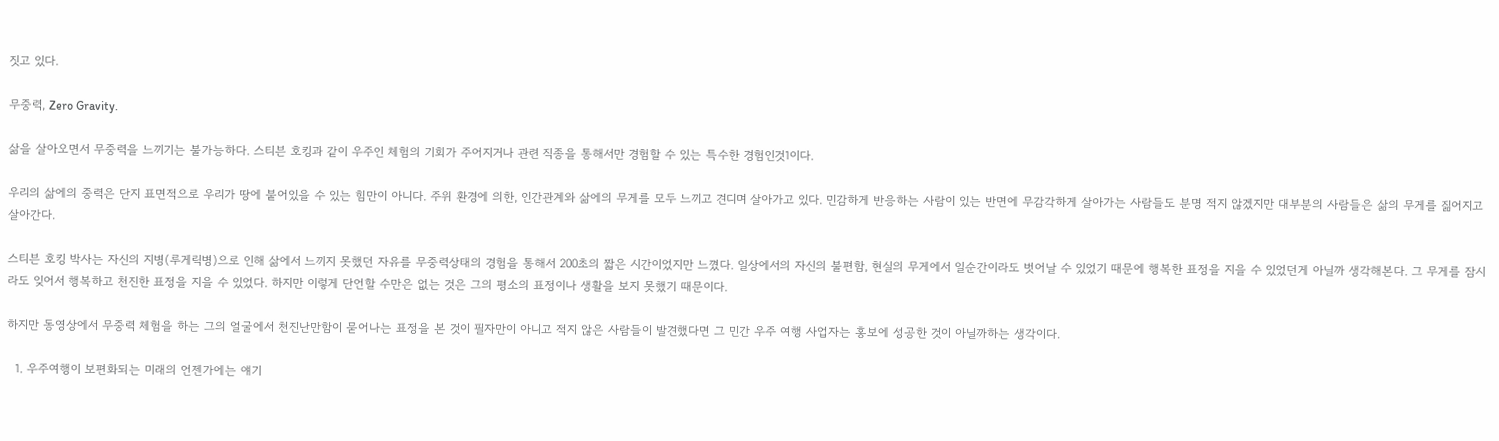짓고 있다.

무중력, Zero Gravity.

삶을 살아오면서 무중력을 느끼기는 불가능하다. 스티븐 호킹과 같이 우주인 체험의 기회가 주어지거나 관련 직종을 통해서만 경험할 수 있는 특수한 경험인것1이다.

우리의 삶에의 중력은 단지 표면적으로 우리가 땅에 붙어있을 수 있는 힘만이 아니다. 주위 환경에 의한, 인간관계와 삶에의 무게를 모두 느끼고 견디며 살아가고 있다. 민감하게 반응하는 사람이 있는 반면에 무감각하게 살아가는 사람들도 분명 적지 않겠지만 대부분의 사람들은 삶의 무게를 짊어지고 살아간다.

스티븐 호킹 박사는 자신의 지병(루게릭병)으로 인해 삶에서 느끼지 못했던 자유를 무중력상태의 경험을 통해서 200초의 짧은 시간이었지만 느꼈다. 일상에서의 자신의 불편함, 현실의 무게에서 일순간이라도 벗어날 수 있었기 때문에 행복한 표정을 지을 수 있었던게 아닐까 생각해본다. 그 무게를 잠시라도 잊어서 행복하고 천진한 표정을 지을 수 있었다. 하지만 이렇게 단언할 수만은 없는 것은 그의 평소의 표정이나 생활을 보지 못했기 때문이다.

하지만 동영상에서 무중력 체험을 하는 그의 얼굴에서 천진난만함이 묻어나는 표정을 본 것이 필자만이 아니고 적지 않은 사람들이 발견했다면 그 민간 우주 여행 사업자는 홍보에 성공한 것이 아닐까하는 생각이다.

  1. 우주여행이 보편화되는 미래의 언젠가에는 얘기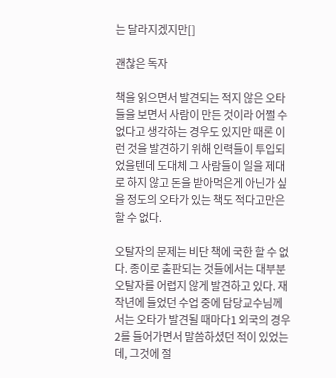는 달라지겠지만[]

괜찮은 독자

책을 읽으면서 발견되는 적지 않은 오타들을 보면서 사람이 만든 것이라 어쩔 수 없다고 생각하는 경우도 있지만 때론 이런 것을 발견하기 위해 인력들이 투입되었을텐데 도대체 그 사람들이 일을 제대로 하지 않고 돈을 받아먹은게 아닌가 싶을 정도의 오타가 있는 책도 적다고만은 할 수 없다.

오탈자의 문제는 비단 책에 국한 할 수 없다. 종이로 출판되는 것들에서는 대부분 오탈자를 어렵지 않게 발견하고 있다. 재작년에 들었던 수업 중에 담당교수님께서는 오타가 발견될 때마다1 외국의 경우2를 들어가면서 말씀하셨던 적이 있었는데, 그것에 절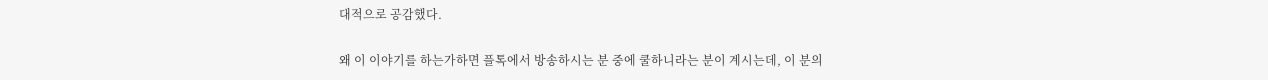대적으로 공감했다.

왜 이 이야기를 하는가하면 플톡에서 방송하시는 분 중에 쿨하니라는 분이 계시는데, 이 분의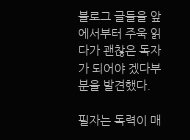블로그 글들을 앞에서부터 주욱 읽다가 괜찮은 독자가 되어야 겠다부분을 발견했다.

필자는 독력이 매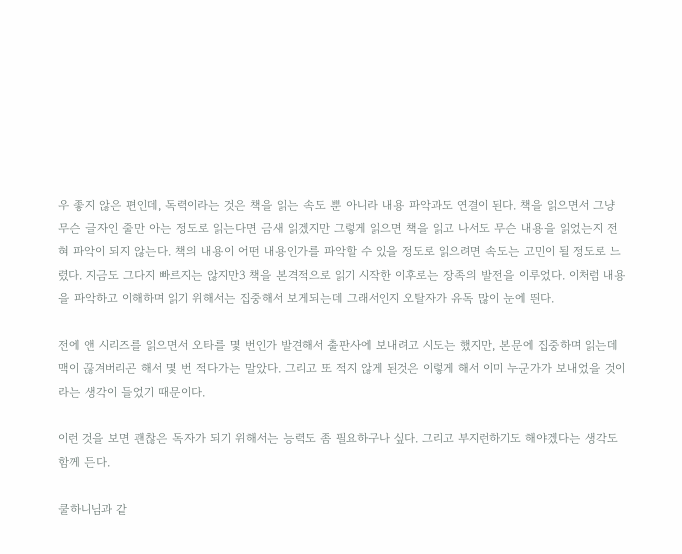우 좋지 않은 편인데, 독력이라는 것은 책을 읽는 속도 뿐 아니라 내용 파악과도 연결이 된다. 책을 읽으면서 그냥 무슨 글자인 줄만 아는 정도로 읽는다면 금새 읽겠지만 그렇게 읽으면 책을 읽고 나서도 무슨 내용을 읽었는지 전혀 파악이 되지 않는다. 책의 내용이 어떤 내용인가를 파악할 수 있을 정도로 읽으려면 속도는 고민이 될 정도로 느렸다. 지금도 그다지 빠르지는 않지만3 책을 본격적으로 읽기 시작한 이후로는 장족의 발전을 이루었다. 이처럼 내용을 파악하고 이해하며 읽기 위해서는 집중해서 보게되는데 그래서인지 오탈자가 유독 많이 눈에 띈다.

전에 앤 시리즈를 읽으면서 오타를 몇 번인가 발견해서 출판사에 보내려고 시도는 했지만, 본문에 집중하며 읽는데 맥이 끊겨버리곤 해서 몇 번 적다가는 말았다. 그리고 또 적지 않게 된것은 이렇게 해서 이미 누군가가 보내었을 것이라는 생각이 들었기 때문이다.

이런 것을 보면 괜찮은 독자가 되기 위해서는 능력도 좀 필요하구나 싶다. 그리고 부지런하기도 해야겠다는 생각도 함께 든다.

쿨하니님과 같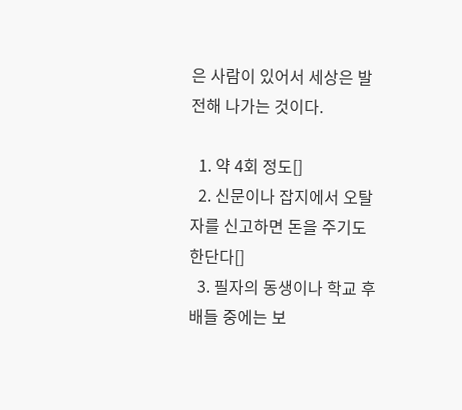은 사람이 있어서 세상은 발전해 나가는 것이다.

  1. 약 4회 정도[]
  2. 신문이나 잡지에서 오탈자를 신고하면 돈을 주기도 한단다[]
  3. 필자의 동생이나 학교 후배들 중에는 보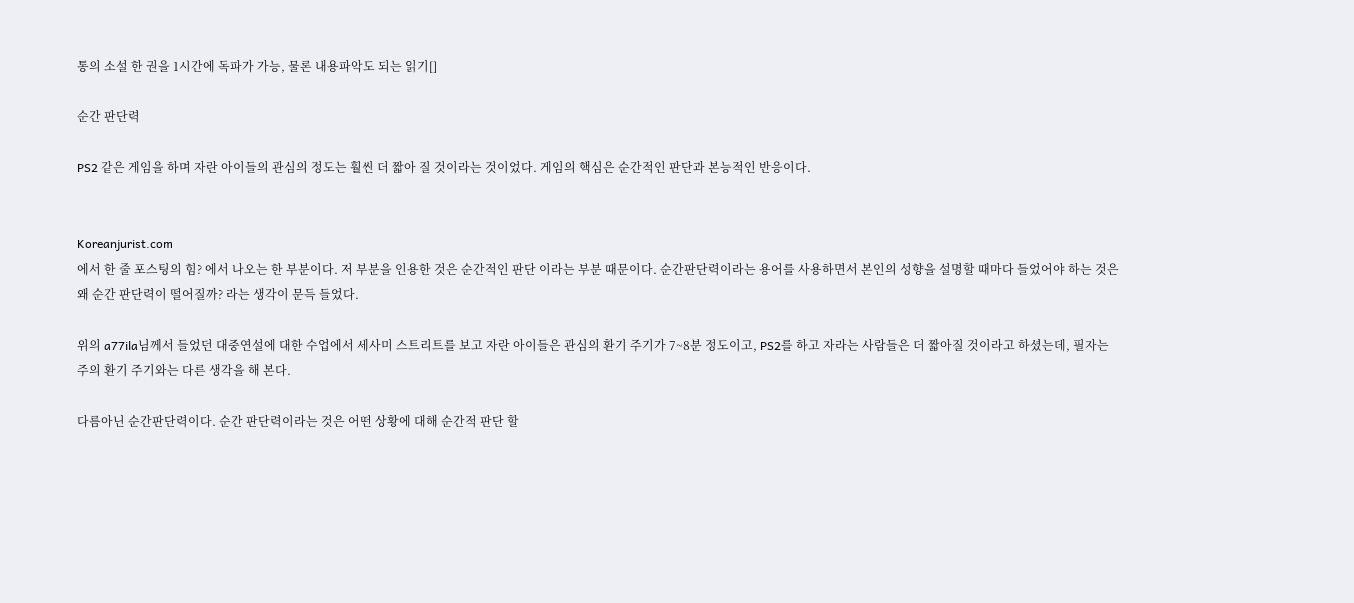통의 소설 한 권을 1시간에 독파가 가능, 물론 내용파악도 되는 읽기[]

순간 판단력

PS2 같은 게임을 하며 자란 아이들의 관심의 정도는 훨씬 더 짧아 질 것이라는 것이었다. 게임의 핵심은 순간적인 판단과 본능적인 반응이다.


Koreanjurist.com
에서 한 줄 포스팅의 힘? 에서 나오는 한 부분이다. 저 부분을 인용한 것은 순간적인 판단 이라는 부분 때문이다. 순간판단력이라는 용어를 사용하면서 본인의 성향을 설명할 때마다 들었어야 하는 것은 왜 순간 판단력이 떨어질까? 라는 생각이 문득 들었다.

위의 a77ila님께서 들었던 대중연설에 대한 수업에서 세사미 스트리트를 보고 자란 아이들은 관심의 환기 주기가 7~8분 정도이고, PS2를 하고 자라는 사람들은 더 짧아질 것이라고 하셨는데, 필자는 주의 환기 주기와는 다른 생각을 해 본다.

다름아닌 순간판단력이다. 순간 판단력이라는 것은 어떤 상황에 대해 순간적 판단 할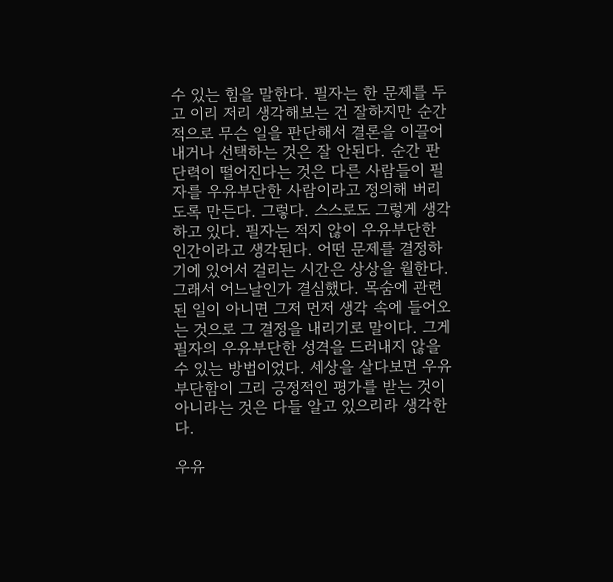수 있는 힘을 말한다. 필자는 한 문제를 두고 이리 저리 생각해보는 건 잘하지만 순간적으로 무슨 일을 판단해서 결론을 이끌어 내거나 선택하는 것은 잘 안된다. 순간 판단력이 떨어진다는 것은 다른 사람들이 필자를 우유부단한 사람이라고 정의해 버리도록 만든다. 그렇다. 스스로도 그렇게 생각하고 있다. 필자는 적지 않이 우유부단한 인간이라고 생각된다. 어떤 문제를 결정하기에 있어서 걸리는 시간은 상상을 월한다. 그래서 어느날인가 결심했다. 목숨에 관련된 일이 아니면 그저 먼저 생각 속에 들어오는 것으로 그 결정을 내리기로 말이다. 그게 필자의 우유부단한 성격을 드러내지 않을 수 있는 방법이었다. 세상을 살다보면 우유부단함이 그리 긍정적인 평가를 받는 것이 아니라는 것은 다들 알고 있으리라 생각한다.

우유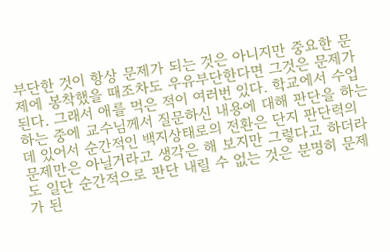부단한 것이 항상 문제가 되는 것은 아니지만 중요한 문제에 봉착했을 때조차도 우유부단한다면 그것은 문제가 된다. 그래서 애를 먹은 적이 여러번 있다. 학교에서 수업하는 중에 교수님께서 질문하신 내용에 대해 판단을 하는데 있어서 순간적인 백지상태로의 전환은 단지 판단력의 문제만은 아닐거라고 생각은 해 보지만 그렇다고 하더라도 일단 순간적으로 판단 내릴 수 없는 것은 분명히 문제가 된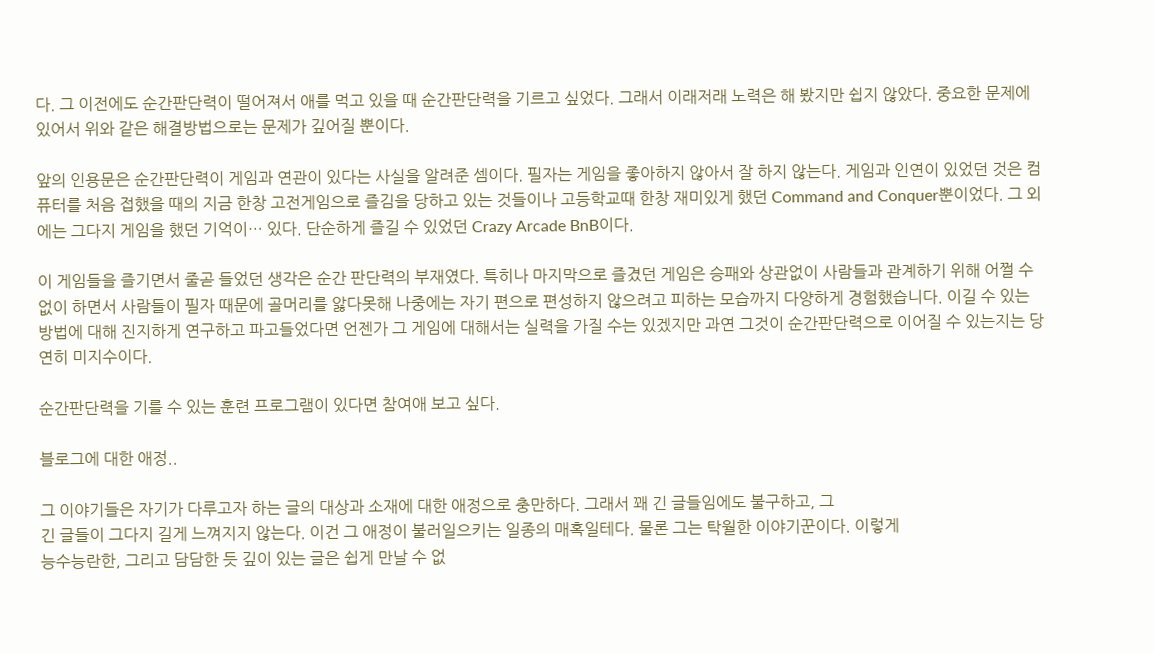다. 그 이전에도 순간판단력이 떨어져서 애를 먹고 있을 때 순간판단력을 기르고 싶었다. 그래서 이래저래 노력은 해 봤지만 쉽지 않았다. 중요한 문제에 있어서 위와 같은 해결방법으로는 문제가 깊어질 뿐이다.

앞의 인용문은 순간판단력이 게임과 연관이 있다는 사실을 알려준 셈이다. 필자는 게임을 좋아하지 않아서 잘 하지 않는다. 게임과 인연이 있었던 것은 컴퓨터를 처음 접했을 때의 지금 한창 고전게임으로 즐김을 당하고 있는 것들이나 고등학교때 한창 재미있게 했던 Command and Conquer뿐이었다. 그 외에는 그다지 게임을 했던 기억이… 있다. 단순하게 즐길 수 있었던 Crazy Arcade BnB이다.

이 게임들을 즐기면서 줄곧 들었던 생각은 순간 판단력의 부재였다. 특히나 마지막으로 즐겼던 게임은 승패와 상관없이 사람들과 관계하기 위해 어쩔 수 없이 하면서 사람들이 필자 때문에 골머리를 앓다못해 나중에는 자기 편으로 편성하지 않으려고 피하는 모습까지 다양하게 경험했습니다. 이길 수 있는 방법에 대해 진지하게 연구하고 파고들었다면 언젠가 그 게임에 대해서는 실력을 가질 수는 있겠지만 과연 그것이 순간판단력으로 이어질 수 있는지는 당연히 미지수이다.

순간판단력을 기를 수 있는 훈련 프로그램이 있다면 참여애 보고 싶다.

블로그에 대한 애정..

그 이야기들은 자기가 다루고자 하는 글의 대상과 소재에 대한 애정으로 충만하다. 그래서 꽤 긴 글들임에도 불구하고, 그
긴 글들이 그다지 길게 느껴지지 않는다. 이건 그 애정이 불러일으키는 일종의 매혹일테다. 물론 그는 탁월한 이야기꾼이다. 이렇게
능수능란한, 그리고 담담한 듯 깊이 있는 글은 쉽게 만날 수 없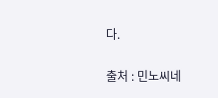다.

출처 : 민노씨네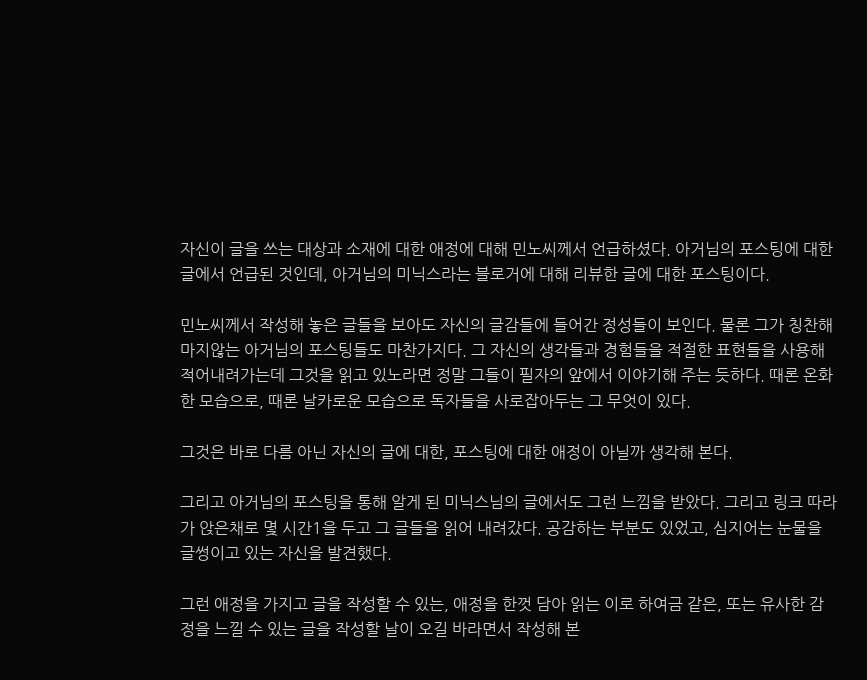자신이 글을 쓰는 대상과 소재에 대한 애정에 대해 민노씨께서 언급하셨다. 아거님의 포스팅에 대한 글에서 언급된 것인데, 아거님의 미닉스라는 블로거에 대해 리뷰한 글에 대한 포스팅이다.

민노씨께서 작성해 놓은 글들을 보아도 자신의 글감들에 들어간 정성들이 보인다. 물론 그가 칭찬해마지않는 아거님의 포스팅들도 마찬가지다. 그 자신의 생각들과 경험들을 적절한 표현들을 사용해 적어내려가는데 그것을 읽고 있노라면 정말 그들이 필자의 앞에서 이야기해 주는 듯하다. 때론 온화한 모습으로, 때론 날카로운 모습으로 독자들을 사로잡아두는 그 무엇이 있다.

그것은 바로 다름 아닌 자신의 글에 대한, 포스팅에 대한 애정이 아닐까 생각해 본다.

그리고 아거님의 포스팅을 통해 알게 된 미닉스님의 글에서도 그런 느낌을 받았다. 그리고 링크 따라가 앉은채로 몇 시간1을 두고 그 글들을 읽어 내려갔다. 공감하는 부분도 있었고, 심지어는 눈물을 글썽이고 있는 자신을 발견했다.

그런 애정을 가지고 글을 작성할 수 있는, 애정을 한껏 담아 읽는 이로 하여금 같은, 또는 유사한 감정을 느낄 수 있는 글을 작성할 날이 오길 바라면서 작성해 본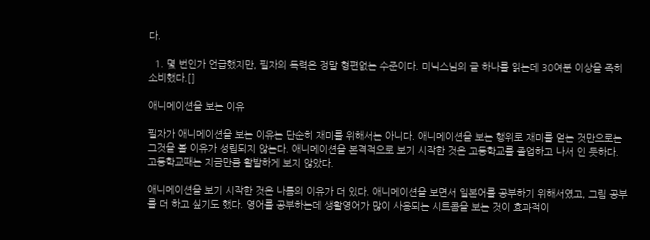다.

  1. 몇 번인가 언급했지만, 필자의 독력은 정말 형편없는 수준이다. 미닉스님의 글 하나를 읽는데 30여분 이상을 족히 소비했다.[]

애니메이션을 보는 이유

필자가 애니메이션을 보는 이유는 단순히 재미를 위해서는 아니다. 애니메이션을 보는 행위로 재미를 얻는 것만으로는 그것을 볼 이유가 성립되지 않는다. 애니메이션을 본격적으로 보기 시작한 것은 고등학교를 졸업하고 나서 인 듯하다. 고등학교때는 지금만큼 활발하게 보지 않았다.

애니메이션을 보기 시작한 것은 나름의 이유가 더 있다. 애니메이션을 보면서 일본어를 공부하기 위해서였고, 그림 공부를 더 하고 싶기도 했다. 영어를 공부하는데 생활영어가 많이 사용되는 시트콤을 보는 것이 효과적이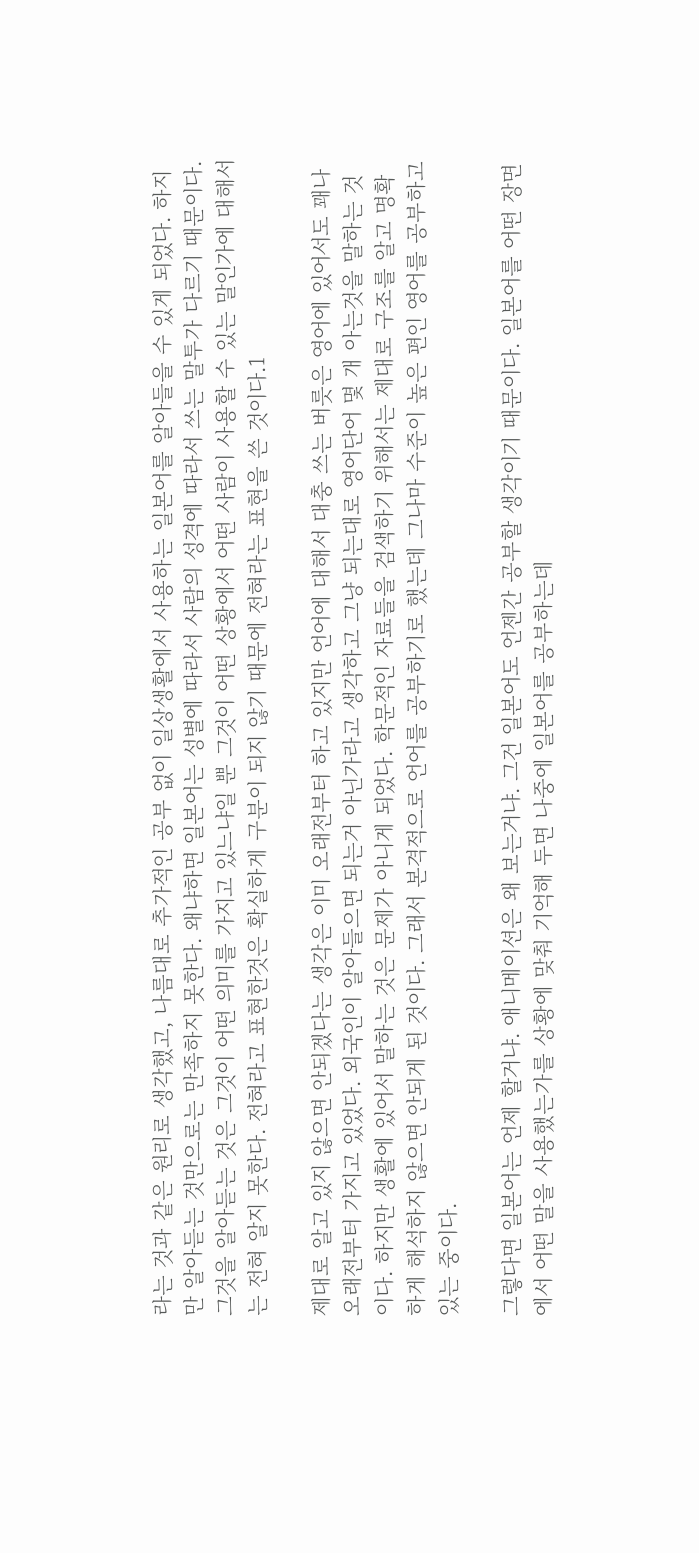라는 것과 같은 원리로 생각했고, 나름대로 추가적인 공부 없이 일상생활에서 사용하는 일본어를 알아들을 수 있게 되었다. 하지만 알아듣는 것만으로는 만족하지 못한다. 왜냐하면 일본어는 성별에 따라서 사람의 성격에 따라서 쓰는 말투가 다르기 때문이다. 그것을 알아듣는 것은 그것이 어떤 의미를 가지고 있느냐일 뿐 그것이 어떤 상황에서 어떤 사람이 사용할 수 있는 말인가에 대해서는 전혀 알지 못한다. 전혀라고 표현한것은 확실하게 구분이 되지 않기 때문에 전혀라는 표현을 쓴 것이다.1

제대로 알고 있지 않으면 안되겠다는 생각은 이미 오래전부터 하고 있지만 언어에 대해서 대충 쓰는 버릇은 영어에 있어서도 꽤나 오래전부터 가지고 있었다. 외국인이 알아들으면 되는거 아닌가라고 생각하고 그냥 되는대로 영어단어 몇 개 아는것을 말하는 것이다. 하지만 생활에 있어서 말하는 것은 문제가 아니게 되었다. 학문적인 자료들을 검색하기 위해서는 제대로 구조를 알고 명확하게 해석하지 않으면 안되게 된 것이다. 그래서 본격적으로 언어를 공부하기로 했는데 그나마 수준이 높은 편인 영어를 공부하고 있는 중이다.

그렇다면 일본어는 언제 할거냐. 애니메이션은 왜 보는거냐. 그건 일본어도 언젠간 공부할 생각이기 때문이다. 일본어를 어떤 장면에서 어떤 말을 사용했는가를 상황에 맞춰 기억해 두면 나중에 일본어를 공부하는데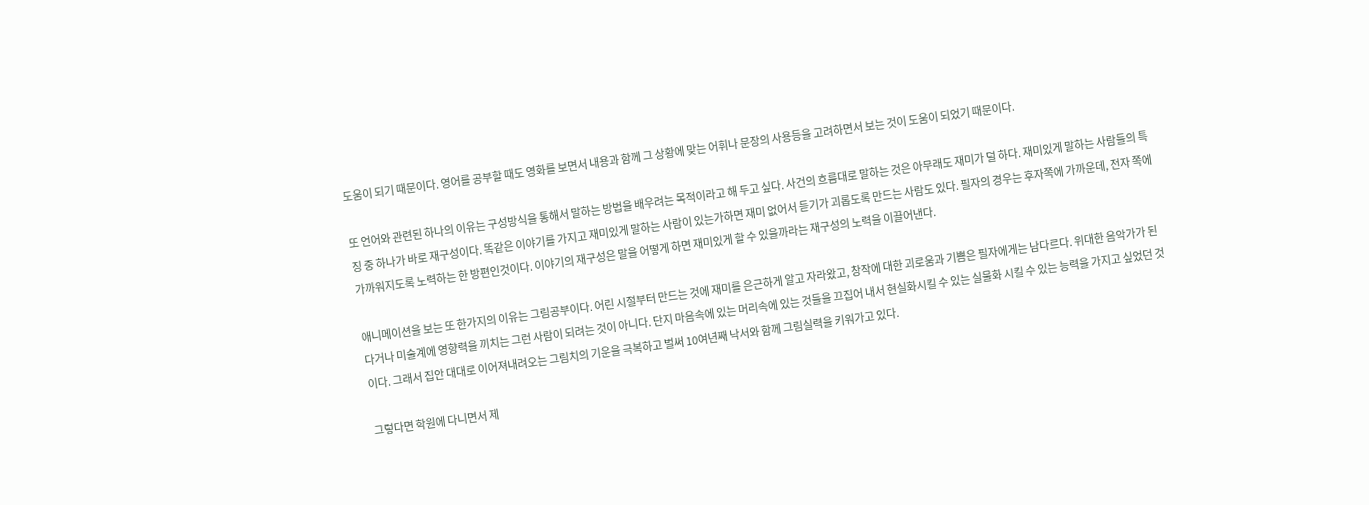도움이 되기 때문이다. 영어를 공부할 때도 영화를 보면서 내용과 함께 그 상황에 맞는 어휘나 문장의 사용등을 고려하면서 보는 것이 도움이 되었기 때문이다.

또 언어와 관련된 하나의 이유는 구성방식을 통해서 말하는 방법을 배우려는 목적이라고 해 두고 싶다. 사건의 흐름대로 말하는 것은 아무래도 재미가 덜 하다. 재미있게 말하는 사람들의 특징 중 하나가 바로 재구성이다. 똑같은 이야기를 가지고 재미있게 말하는 사람이 있는가하면 재미 없어서 듣기가 괴롭도록 만드는 사람도 있다. 필자의 경우는 후자쪽에 가까운데, 전자 쪽에 가까워지도록 노력하는 한 방편인것이다. 이야기의 재구성은 말을 어떻게 하면 재미있게 할 수 있을까라는 재구성의 노력을 이끌어낸다.

애니메이션을 보는 또 한가지의 이유는 그림공부이다. 어린 시절부터 만드는 것에 재미를 은근하게 알고 자라왔고, 창작에 대한 괴로움과 기쁨은 필자에게는 남다르다. 위대한 음악가가 된다거나 미술계에 영향력을 끼치는 그런 사람이 되려는 것이 아니다. 단지 마음속에 있는 머리속에 있는 것들을 끄집어 내서 현실화시킬 수 있는 실물화 시킬 수 있는 능력을 가지고 싶었던 것이다. 그래서 집안 대대로 이어져내려오는 그림치의 기운을 극복하고 벌써 10여년째 낙서와 함께 그림실력을 키워가고 있다.

그렇다면 학원에 다니면서 제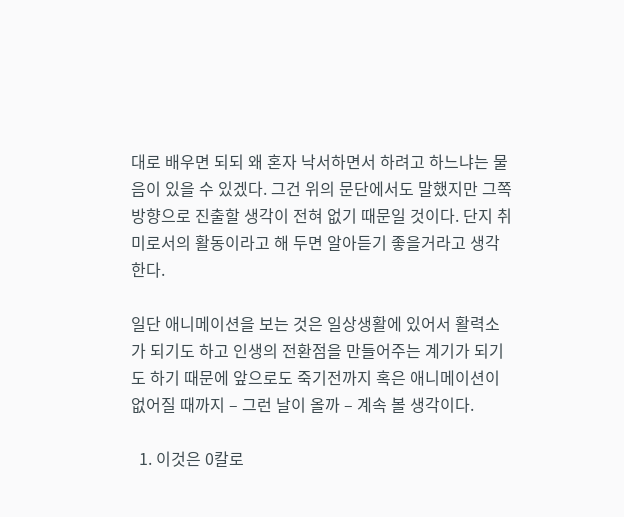대로 배우면 되되 왜 혼자 낙서하면서 하려고 하느냐는 물음이 있을 수 있겠다. 그건 위의 문단에서도 말했지만 그쪽 방향으로 진출할 생각이 전혀 없기 때문일 것이다. 단지 취미로서의 활동이라고 해 두면 알아듣기 좋을거라고 생각한다.

일단 애니메이션을 보는 것은 일상생활에 있어서 활력소가 되기도 하고 인생의 전환점을 만들어주는 계기가 되기도 하기 때문에 앞으로도 죽기전까지 혹은 애니메이션이 없어질 때까지 – 그런 날이 올까 – 계속 볼 생각이다.

  1. 이것은 0칼로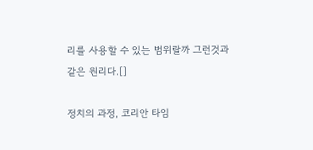리를 사용할 수 있는 범위랄까 그런것과 같은 원리다.[]

정치의 과정, 코리안 타임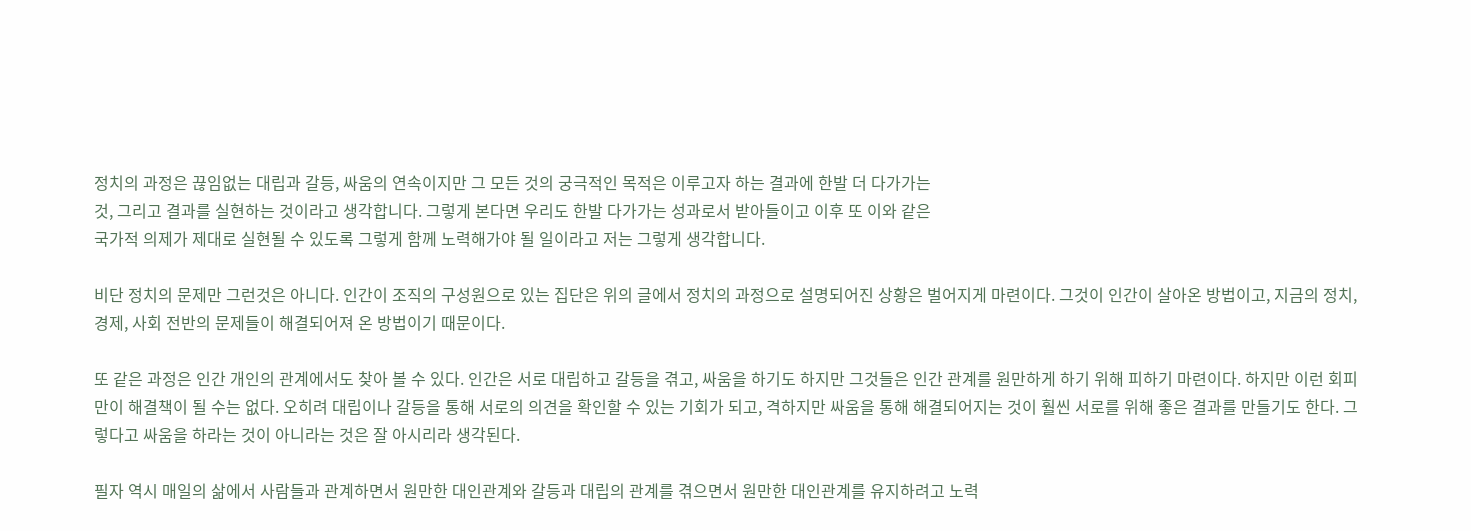정치의 과정은 끊임없는 대립과 갈등, 싸움의 연속이지만 그 모든 것의 궁극적인 목적은 이루고자 하는 결과에 한발 더 다가가는
것, 그리고 결과를 실현하는 것이라고 생각합니다. 그렇게 본다면 우리도 한발 다가가는 성과로서 받아들이고 이후 또 이와 같은
국가적 의제가 제대로 실현될 수 있도록 그렇게 함께 노력해가야 될 일이라고 저는 그렇게 생각합니다.

비단 정치의 문제만 그런것은 아니다. 인간이 조직의 구성원으로 있는 집단은 위의 글에서 정치의 과정으로 설명되어진 상황은 벌어지게 마련이다. 그것이 인간이 살아온 방법이고, 지금의 정치, 경제, 사회 전반의 문제들이 해결되어져 온 방법이기 때문이다.

또 같은 과정은 인간 개인의 관계에서도 찾아 볼 수 있다. 인간은 서로 대립하고 갈등을 겪고, 싸움을 하기도 하지만 그것들은 인간 관계를 원만하게 하기 위해 피하기 마련이다. 하지만 이런 회피만이 해결책이 될 수는 없다. 오히려 대립이나 갈등을 통해 서로의 의견을 확인할 수 있는 기회가 되고, 격하지만 싸움을 통해 해결되어지는 것이 훨씬 서로를 위해 좋은 결과를 만들기도 한다. 그렇다고 싸움을 하라는 것이 아니라는 것은 잘 아시리라 생각된다.

필자 역시 매일의 삶에서 사람들과 관계하면서 원만한 대인관계와 갈등과 대립의 관계를 겪으면서 원만한 대인관계를 유지하려고 노력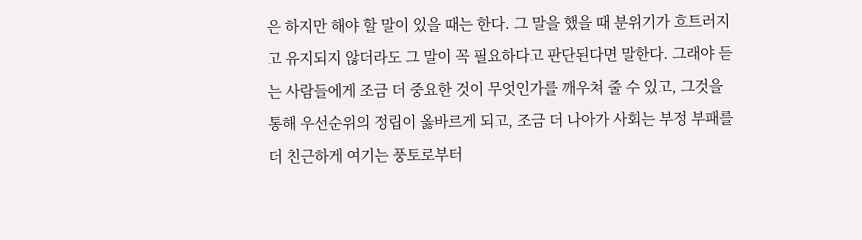은 하지만 해야 할 말이 있을 때는 한다. 그 말을 했을 때 분위기가 흐트러지고 유지되지 않더라도 그 말이 꼭 필요하다고 판단된다면 말한다. 그래야 듣는 사람들에게 조금 더 중요한 것이 무엇인가를 깨우쳐 줄 수 있고, 그것을 통해 우선순위의 정립이 옳바르게 되고, 조금 더 나아가 사회는 부정 부패를 더 친근하게 여기는 풍토로부터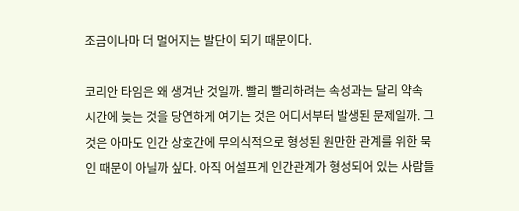조금이나마 더 멀어지는 발단이 되기 때문이다.

코리안 타임은 왜 생겨난 것일까. 빨리 빨리하려는 속성과는 달리 약속 시간에 늦는 것을 당연하게 여기는 것은 어디서부터 발생된 문제일까. 그것은 아마도 인간 상호간에 무의식적으로 형성된 원만한 관계를 위한 묵인 때문이 아닐까 싶다. 아직 어설프게 인간관계가 형성되어 있는 사람들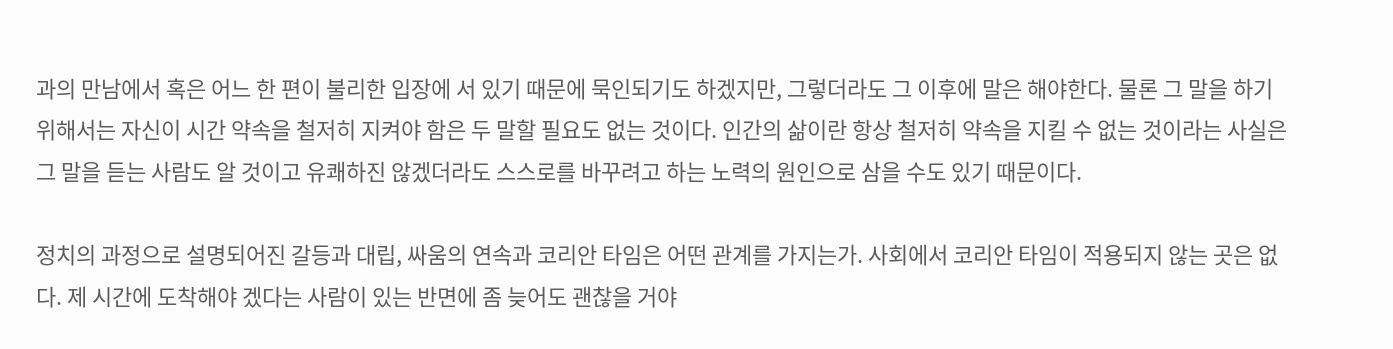과의 만남에서 혹은 어느 한 편이 불리한 입장에 서 있기 때문에 묵인되기도 하겠지만, 그렇더라도 그 이후에 말은 해야한다. 물론 그 말을 하기 위해서는 자신이 시간 약속을 철저히 지켜야 함은 두 말할 필요도 없는 것이다. 인간의 삶이란 항상 철저히 약속을 지킬 수 없는 것이라는 사실은 그 말을 듣는 사람도 알 것이고 유쾌하진 않겠더라도 스스로를 바꾸려고 하는 노력의 원인으로 삼을 수도 있기 때문이다.

정치의 과정으로 설명되어진 갈등과 대립, 싸움의 연속과 코리안 타임은 어떤 관계를 가지는가. 사회에서 코리안 타임이 적용되지 않는 곳은 없다. 제 시간에 도착해야 겠다는 사람이 있는 반면에 좀 늦어도 괜찮을 거야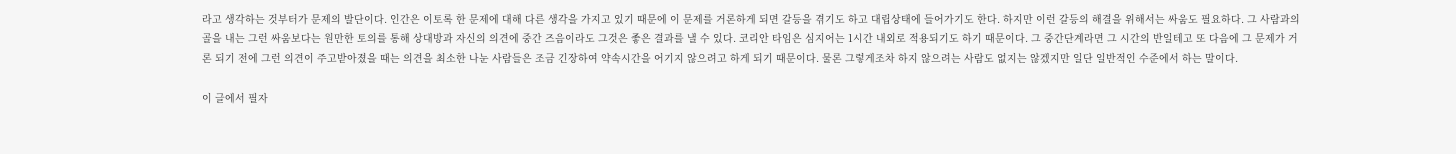라고 생각하는 것부터가 문제의 발단이다. 인간은 이토록 한 문제에 대해 다른 생각을 가지고 있기 때문에 이 문제를 거론하게 되면 갈등을 겪기도 하고 대립상태에 들어가기도 한다. 하지만 이런 갈등의 해결을 위해서는 싸움도 필요하다. 그 사람과의 골을 내는 그런 싸움보다는 원만한 토의를 통해 상대방과 자신의 의견에 중간 즈음이라도 그것은 좋은 결과를 낼 수 있다. 코리안 타임은 심지어는 1시간 내외로 적용되기도 하기 때문이다. 그 중간단계라면 그 시간의 반일테고 또 다음에 그 문제가 거론 되기 전에 그런 의견이 주고받아졌을 때는 의견을 최소한 나눈 사람들은 조금 긴장하여 약속시간을 어기지 않으려고 하게 되기 때문이다. 물론 그렇게조차 하지 않으려는 사람도 없지는 않겠지만 일단 일반적인 수준에서 하는 말이다.

이 글에서 필자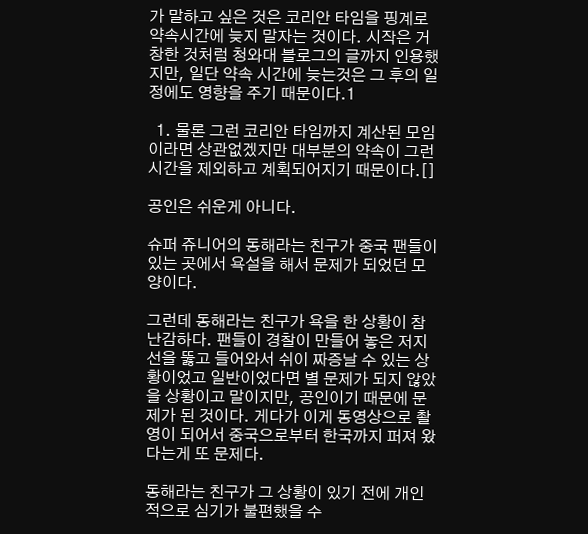가 말하고 싶은 것은 코리안 타임을 핑계로 약속시간에 늦지 말자는 것이다. 시작은 거창한 것처럼 청와대 블로그의 글까지 인용했지만, 일단 약속 시간에 늦는것은 그 후의 일정에도 영향을 주기 때문이다.1

  1. 물론 그런 코리안 타임까지 계산된 모임이라면 상관없겠지만 대부분의 약속이 그런 시간을 제외하고 계획되어지기 때문이다.[]

공인은 쉬운게 아니다.

슈퍼 쥬니어의 동해라는 친구가 중국 팬들이 있는 곳에서 욕설을 해서 문제가 되었던 모양이다.

그런데 동해라는 친구가 욕을 한 상황이 참 난감하다. 팬들이 경찰이 만들어 놓은 저지선을 뚫고 들어와서 쉬이 짜증날 수 있는 상황이었고 일반이었다면 별 문제가 되지 않았을 상황이고 말이지만, 공인이기 때문에 문제가 된 것이다. 게다가 이게 동영상으로 촬영이 되어서 중국으로부터 한국까지 퍼져 왔다는게 또 문제다.

동해라는 친구가 그 상황이 있기 전에 개인적으로 심기가 불편했을 수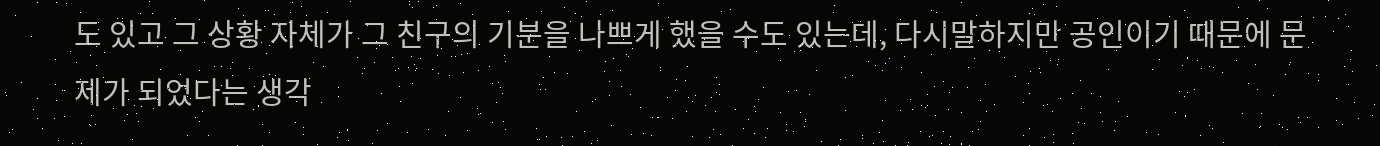도 있고 그 상황 자체가 그 친구의 기분을 나쁘게 했을 수도 있는데, 다시말하지만 공인이기 때문에 문제가 되었다는 생각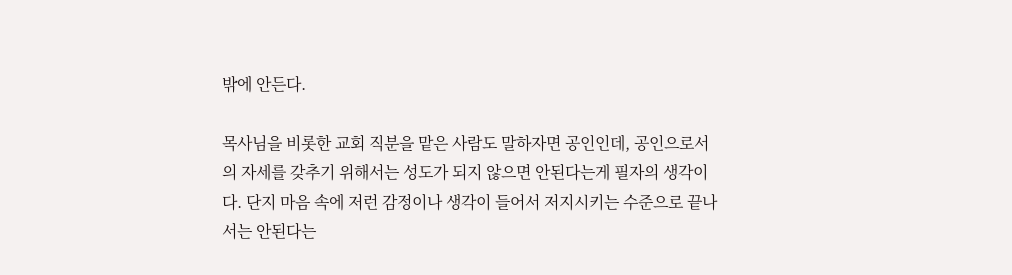밖에 안든다.

목사님을 비롯한 교회 직분을 맡은 사람도 말하자면 공인인데, 공인으로서의 자세를 갖추기 위해서는 성도가 되지 않으면 안된다는게 필자의 생각이다. 단지 마음 속에 저런 감정이나 생각이 들어서 저지시키는 수준으로 끝나서는 안된다는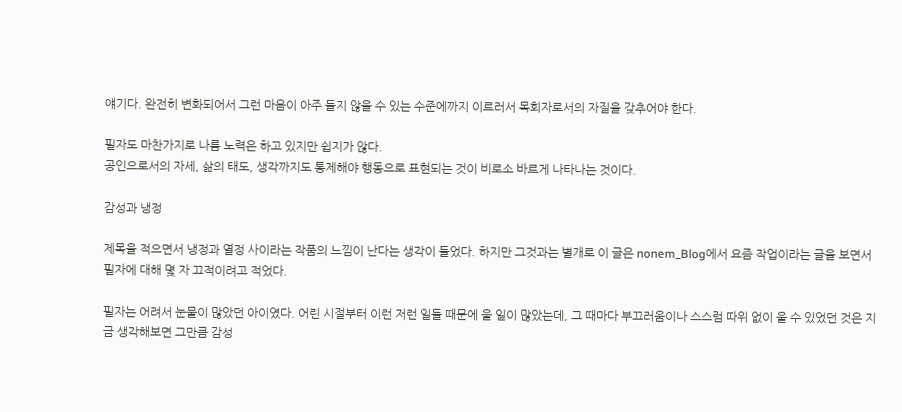얘기다. 완전히 변화되어서 그런 마음이 아주 들지 않을 수 있는 수준에까지 이르러서 목회자로서의 자질을 갖추어야 한다.

필자도 마찬가지로 나름 노력은 하고 있지만 쉽지가 않다.
공인으로서의 자세, 삶의 태도, 생각까지도 통제해야 행동으로 표현되는 것이 비로소 바르게 나타나는 것이다.

감성과 냉정

제목을 적으면서 냉정과 열정 사이라는 작품의 느낌이 난다는 생각이 들었다. 하지만 그것과는 별개로 이 글은 nonem_Blog에서 요즘 작업이라는 글을 보면서 필자에 대해 몇 자 끄적이려고 적었다.

필자는 어려서 눈물이 많았던 아이였다. 어린 시절부터 이런 저런 일들 때문에 울 일이 많았는데, 그 때마다 부끄러움이나 스스럼 따위 없이 울 수 있었던 것은 지금 생각해보면 그만큼 감성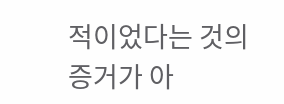적이었다는 것의 증거가 아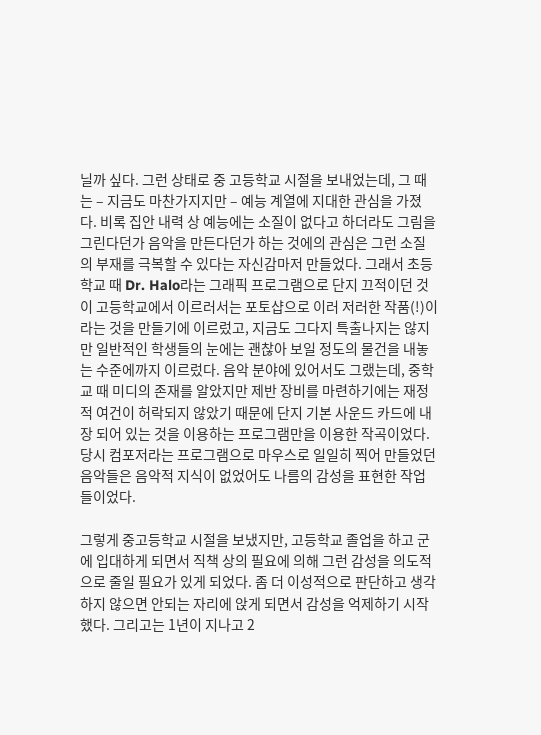닐까 싶다. 그런 상태로 중 고등학교 시절을 보내었는데, 그 때는 – 지금도 마찬가지지만 – 예능 계열에 지대한 관심을 가졌다. 비록 집안 내력 상 예능에는 소질이 없다고 하더라도 그림을 그린다던가 음악을 만든다던가 하는 것에의 관심은 그런 소질의 부재를 극복할 수 있다는 자신감마저 만들었다. 그래서 초등학교 때 Dr. Halo라는 그래픽 프로그램으로 단지 끄적이던 것이 고등학교에서 이르러서는 포토샵으로 이러 저러한 작품(!)이라는 것을 만들기에 이르렀고, 지금도 그다지 특출나지는 않지만 일반적인 학생들의 눈에는 괜찮아 보일 정도의 물건을 내놓는 수준에까지 이르렀다. 음악 분야에 있어서도 그랬는데, 중학교 때 미디의 존재를 알았지만 제반 장비를 마련하기에는 재정적 여건이 허락되지 않았기 때문에 단지 기본 사운드 카드에 내장 되어 있는 것을 이용하는 프로그램만을 이용한 작곡이었다. 당시 컴포저라는 프로그램으로 마우스로 일일히 찍어 만들었던 음악들은 음악적 지식이 없었어도 나름의 감성을 표현한 작업들이었다.

그렇게 중고등학교 시절을 보냈지만, 고등학교 졸업을 하고 군에 입대하게 되면서 직책 상의 필요에 의해 그런 감성을 의도적으로 줄일 필요가 있게 되었다. 좀 더 이성적으로 판단하고 생각하지 않으면 안되는 자리에 앉게 되면서 감성을 억제하기 시작했다. 그리고는 1년이 지나고 2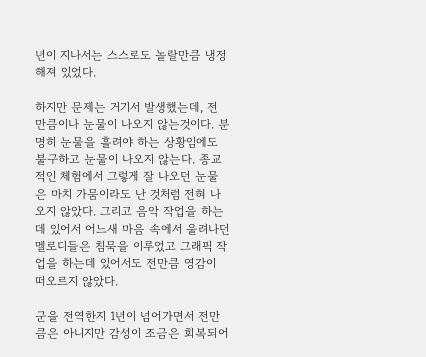년이 지나서는 스스로도 놀랄만큼 냉정해져 있었다.

하지만 문제는 거기서 발생했는데, 전 만큼이나 눈물이 나오지 않는것이다. 분명히 눈물을 흘려야 하는 상황임에도 불구하고 눈물이 나오지 않는다. 종교적인 체험에서 그렇게 잘 나오던 눈물은 마치 가뭄이라도 난 것처럼 전혀 나오지 않았다. 그리고 음악 작업을 하는데 있어서 어느새 마음 속에서 울려나던 멜로디들은 침묵을 이루었고 그래픽 작업을 하는데 있어서도 전만큼 영감이 떠오르지 않았다.

군을 전역한지 1년이 넘어가면서 전만큼은 아니지만 감성이 조금은 회복되어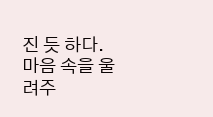진 듯 하다. 마음 속을 울려주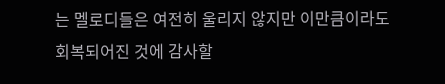는 멜로디들은 여전히 울리지 않지만 이만큼이라도 회복되어진 것에 감사할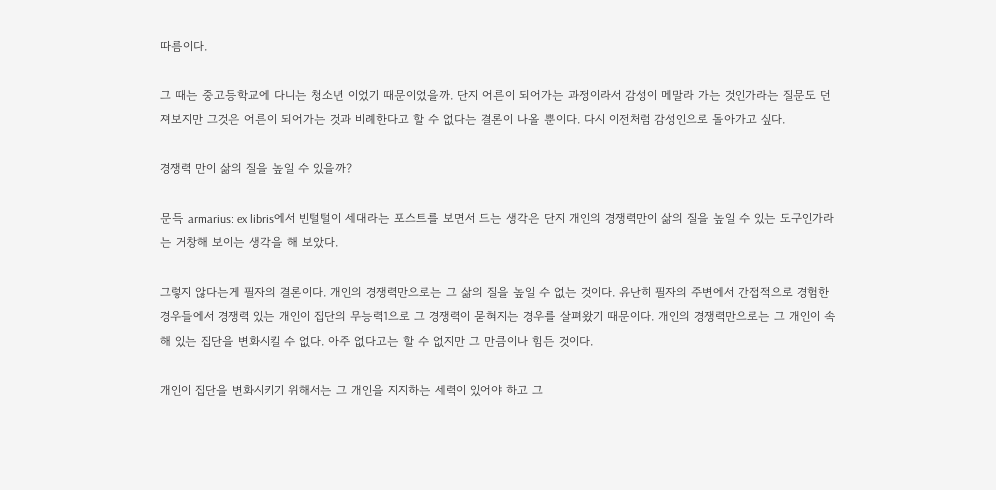따름이다.

그 때는 중고등학교에 다니는 청소년 이었기 때문이었을까. 단지 어른이 되어가는 과정이라서 감성이 메말라 가는 것인가라는 질문도 던져보지만 그것은 어른이 되어가는 것과 비례한다고 할 수 없다는 결론이 나올 뿐이다. 다시 이전처럼 감성인으로 돌아가고 싶다.

경쟁력 만이 삶의 질을 높일 수 있을까?

문득 armarius: ex libris에서 빈털털이 세대라는 포스트를 보면서 드는 생각은 단지 개인의 경쟁력만이 삶의 질을 높일 수 있는 도구인가라는 거창해 보이는 생각을 해 보았다.

그렇지 않다는게 필자의 결론이다. 개인의 경쟁력만으로는 그 삶의 질을 높일 수 없는 것이다. 유난히 필자의 주변에서 간접적으로 경험한 경우들에서 경쟁력 있는 개인이 집단의 무능력1으로 그 경쟁력이 묻혀지는 경우를 살펴왔기 때문이다. 개인의 경쟁력만으로는 그 개인이 속해 있는 집단을 변화시킬 수 없다. 아주 없다고는 할 수 없지만 그 만큼이나 힘든 것이다.

개인이 집단을 변화시키기 위해서는 그 개인을 지지하는 세력이 있어야 하고 그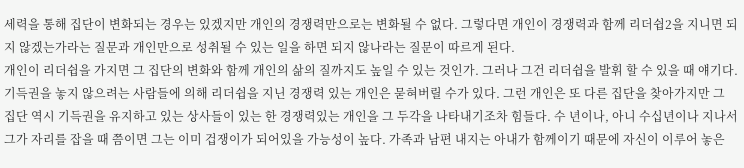세력을 통해 집단이 변화되는 경우는 있겠지만 개인의 경쟁력만으로는 변화될 수 없다. 그렇다면 개인이 경쟁력과 함께 리더쉽2을 지니면 되지 않겠는가라는 질문과 개인만으로 성취될 수 있는 일을 하면 되지 않나라는 질문이 따르게 된다.
개인이 리더쉽을 가지면 그 집단의 변화와 함께 개인의 삶의 질까지도 높일 수 있는 것인가. 그러나 그건 리더쉽을 발휘 할 수 있을 때 얘기다. 기득권을 놓지 않으려는 사람들에 의해 리더쉽을 지닌 경쟁력 있는 개인은 묻혀버릴 수가 있다. 그런 개인은 또 다른 집단을 찾아가지만 그 집단 역시 기득권을 유지하고 있는 상사들이 있는 한 경쟁력있는 개인을 그 두각을 나타내기조차 힘들다. 수 년이나, 아니 수십년이나 지나서 그가 자리를 잡을 때 쯤이면 그는 이미 겁쟁이가 되어있을 가능성이 높다. 가족과 남편 내지는 아내가 함께이기 때문에 자신이 이루어 놓은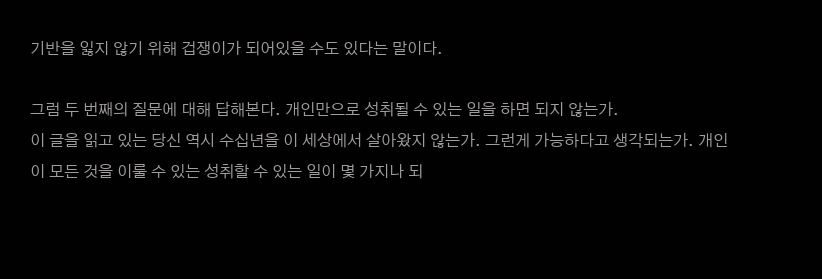기반을 잃지 않기 위해 겁쟁이가 되어있을 수도 있다는 말이다.

그럼 두 번째의 질문에 대해 답해본다. 개인만으로 성취될 수 있는 일을 하면 되지 않는가.
이 글을 읽고 있는 당신 역시 수십년을 이 세상에서 살아왔지 않는가. 그런게 가능하다고 생각되는가. 개인이 모든 것을 이룰 수 있는 성취할 수 있는 일이 몇 가지나 되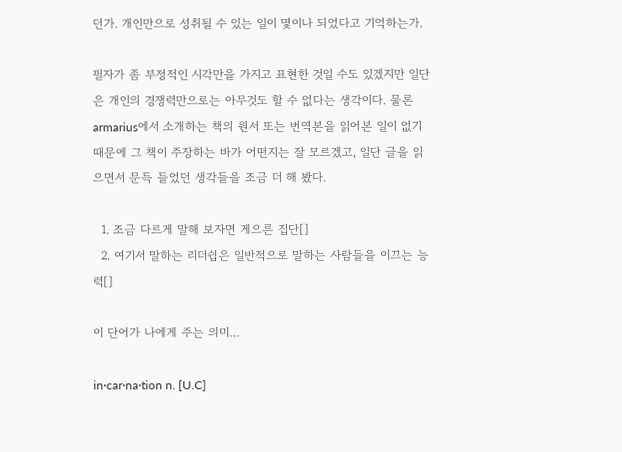던가. 개인만으로 성취될 수 있는 일이 몇이나 되었다고 기억하는가.

필자가 좀 부정적인 시각만을 가지고 표현한 것일 수도 있겠지만 일단은 개인의 경쟁력만으로는 아무것도 할 수 없다는 생각이다. 물론 armarius에서 소개하는 책의 원서 또는 번역본을 읽어본 일이 없기 때문에 그 책이 주장하는 바가 어떤지는 잘 모르겠고, 일단 글을 읽으면서 문득 들었던 생각들을 조금 더 해 봤다.

  1. 조금 다르게 말해 보자면 게으른 집단[]
  2. 여기서 말하는 리더쉽은 일반적으로 말하는 사람들을 이끄는 능력[]

이 단어가 나에게 주는 의미…

in·car·na·tion n. [U.C]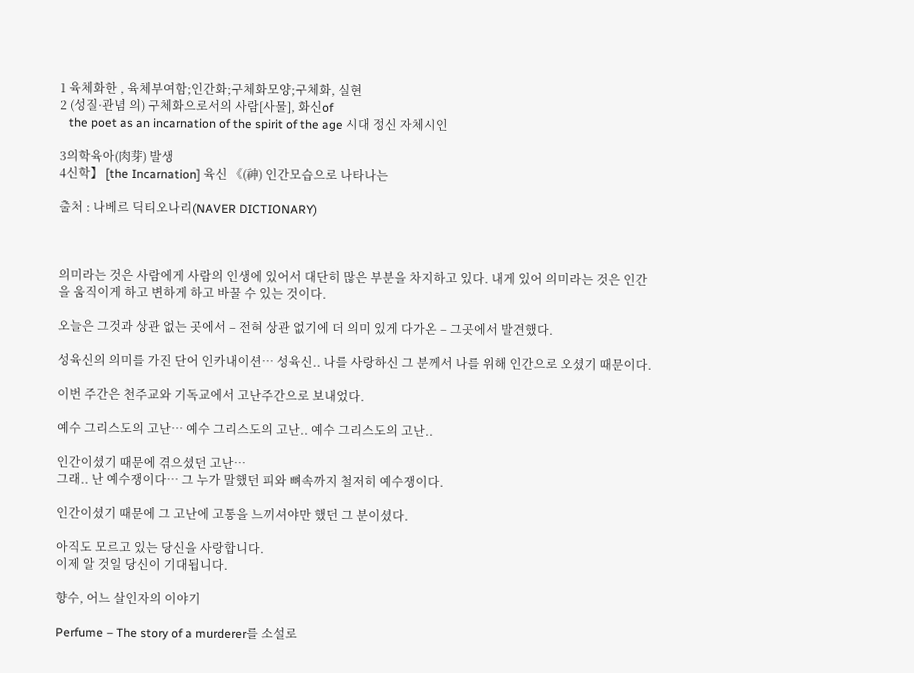1 육체화한 , 육체부여함;인간화;구체화모양;구체화, 실현
2 (성질·관념 의) 구체화으로서의 사람[사물], 화신of
   the poet as an incarnation of the spirit of the age 시대 정신 자체시인

3의학육아(肉芽) 발생
4신학】 [the Incarnation] 육신 《(神) 인간모습으로 나타나는

출처 : 나베르 딕티오나리(NAVER DICTIONARY)



의미라는 것은 사람에게 사람의 인생에 있어서 대단히 많은 부분을 차지하고 있다. 내게 있어 의미라는 것은 인간을 움직이게 하고 변하게 하고 바꿀 수 있는 것이다.

오늘은 그것과 상관 없는 곳에서 – 전혀 상관 없기에 더 의미 있게 다가온 – 그곳에서 발견했다.

성육신의 의미를 가진 단어 인카내이션… 성육신.. 나를 사랑하신 그 분께서 나를 위해 인간으로 오셨기 때문이다.

이번 주간은 천주교와 기독교에서 고난주간으로 보내었다.

예수 그리스도의 고난… 예수 그리스도의 고난.. 예수 그리스도의 고난..

인간이셨기 때문에 겪으셨던 고난…
그래.. 난 예수쟁이다… 그 누가 말했던 피와 뼈속까지 철저히 예수쟁이다.

인간이셨기 때문에 그 고난에 고통을 느끼셔야만 했던 그 분이셨다.

아직도 모르고 있는 당신을 사랑합니다.
이제 알 것일 당신이 기대됩니다.

향수, 어느 살인자의 이야기

Perfume – The story of a murderer를 소설로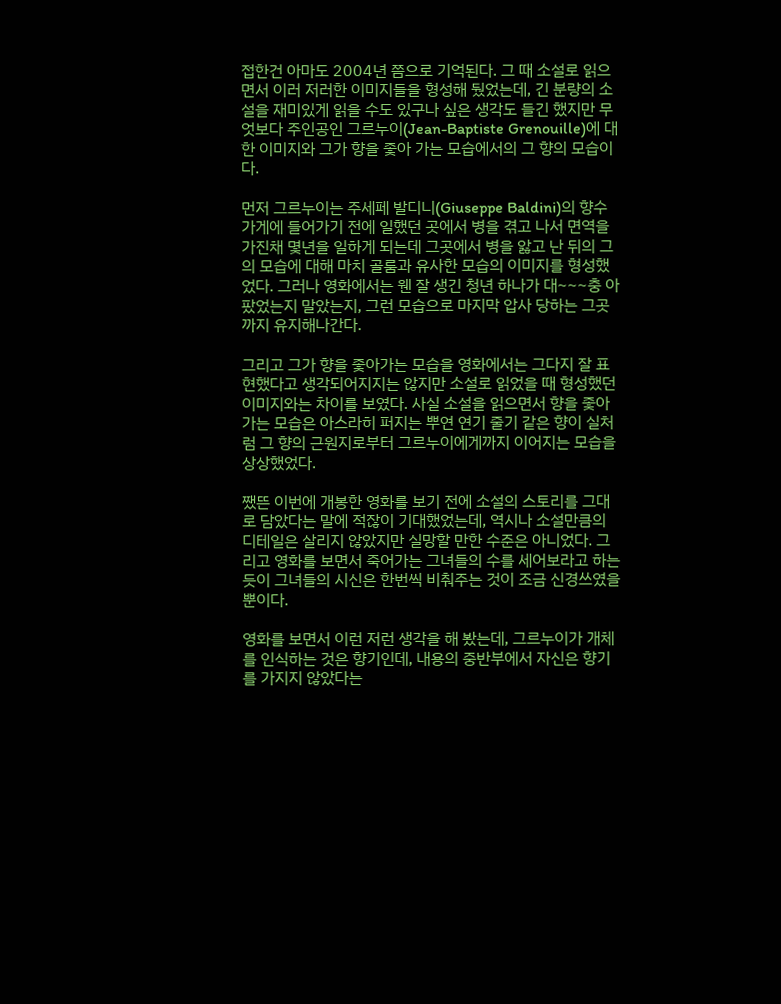접한건 아마도 2004년 쯤으로 기억된다. 그 때 소설로 읽으면서 이러 저러한 이미지들을 형성해 뒀었는데, 긴 분량의 소설을 재미있게 읽을 수도 있구나 싶은 생각도 들긴 했지만 무엇보다 주인공인 그르누이(Jean-Baptiste Grenouille)에 대한 이미지와 그가 향을 좇아 가는 모습에서의 그 향의 모습이다.

먼저 그르누이는 주세페 발디니(Giuseppe Baldini)의 향수 가게에 들어가기 전에 일했던 곳에서 병을 겪고 나서 면역을 가진채 몇년을 일하게 되는데 그곳에서 병을 앓고 난 뒤의 그의 모습에 대해 마치 골룸과 유사한 모습의 이미지를 형성했었다. 그러나 영화에서는 웬 잘 생긴 청년 하나가 대~~~충 아팠었는지 말았는지, 그런 모습으로 마지막 압사 당하는 그곳까지 유지해나간다.

그리고 그가 향을 좇아가는 모습을 영화에서는 그다지 잘 표현했다고 생각되어지지는 않지만 소설로 읽었을 때 형성했던 이미지와는 차이를 보였다. 사실 소설을 읽으면서 향을 좇아가는 모습은 아스라히 퍼지는 뿌연 연기 줄기 같은 향이 실처럼 그 향의 근원지로부터 그르누이에게까지 이어지는 모습을 상상했었다.

쨌뜬 이번에 개봉한 영화를 보기 전에 소설의 스토리를 그대로 담았다는 말에 적잖이 기대했었는데, 역시나 소설만큼의 디테일은 살리지 않았지만 실망할 만한 수준은 아니었다. 그리고 영화를 보면서 죽어가는 그녀들의 수를 세어보라고 하는 듯이 그녀들의 시신은 한번씩 비춰주는 것이 조금 신경쓰였을 뿐이다.

영화를 보면서 이런 저런 생각을 해 봤는데, 그르누이가 개체를 인식하는 것은 향기인데, 내용의 중반부에서 자신은 향기를 가지지 않았다는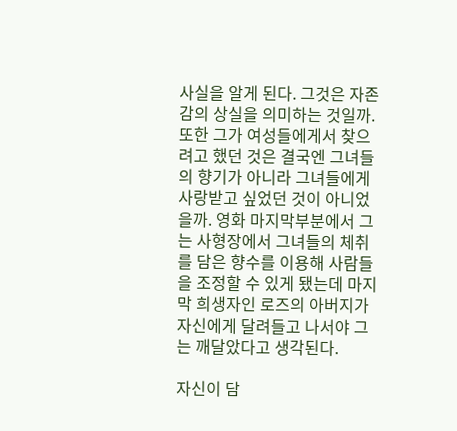사실을 알게 된다. 그것은 자존감의 상실을 의미하는 것일까. 또한 그가 여성들에게서 찾으려고 했던 것은 결국엔 그녀들의 향기가 아니라 그녀들에게 사랑받고 싶었던 것이 아니었을까. 영화 마지막부분에서 그는 사형장에서 그녀들의 체취를 담은 향수를 이용해 사람들을 조정할 수 있게 됐는데 마지막 희생자인 로즈의 아버지가 자신에게 달려들고 나서야 그는 깨달았다고 생각된다.

자신이 담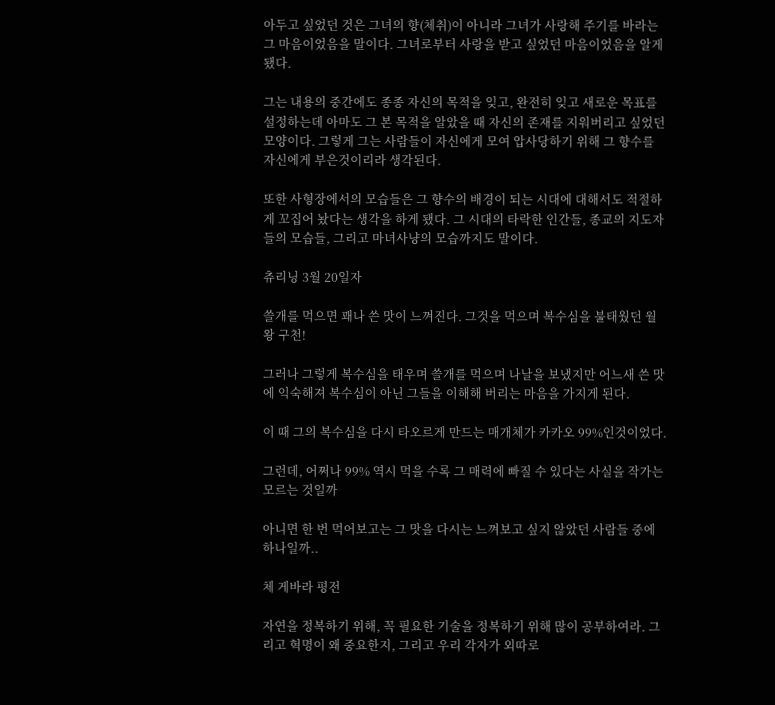아두고 싶었던 것은 그녀의 향(체취)이 아니라 그녀가 사랑해 주기를 바라는 그 마음이었음을 말이다. 그녀로부터 사랑을 받고 싶었던 마음이었음을 알게 됐다.

그는 내용의 중간에도 종종 자신의 목적을 잊고, 완전히 잊고 새로운 목표를 설정하는데 아마도 그 본 목적을 알았을 때 자신의 존재를 지워버리고 싶었던 모양이다. 그렇게 그는 사람들이 자신에게 모여 압사당하기 위해 그 향수를 자신에게 부은것이리라 생각된다.

또한 사형장에서의 모습들은 그 향수의 배경이 되는 시대에 대해서도 적절하게 꼬집어 놨다는 생각을 하게 됐다. 그 시대의 타락한 인간들, 종교의 지도자들의 모습들, 그리고 마녀사냥의 모습까지도 말이다.

츄리닝 3월 20일자

쓸개를 먹으면 꽤나 쓴 맛이 느껴진다. 그것을 먹으며 복수심을 불태웠던 월왕 구천!

그러나 그렇게 복수심을 태우며 쓸개를 먹으며 나날을 보냈지만 어느새 쓴 맛에 익숙해져 복수심이 아닌 그들을 이해해 버리는 마음을 가지게 된다.

이 때 그의 복수심을 다시 타오르게 만드는 매개체가 카카오 99%인것이었다.

그런데, 어쩌나 99% 역시 먹을 수록 그 매력에 빠질 수 있다는 사실을 작가는 모르는 것일까

아니면 한 번 먹어보고는 그 맛을 다시는 느껴보고 싶지 않았던 사람들 중에 하나일까..

체 게바라 평전

자연을 정복하기 위해, 꼭 필요한 기술을 정복하기 위해 많이 공부하여라. 그리고 혁명이 왜 중요한지, 그리고 우리 각자가 외따로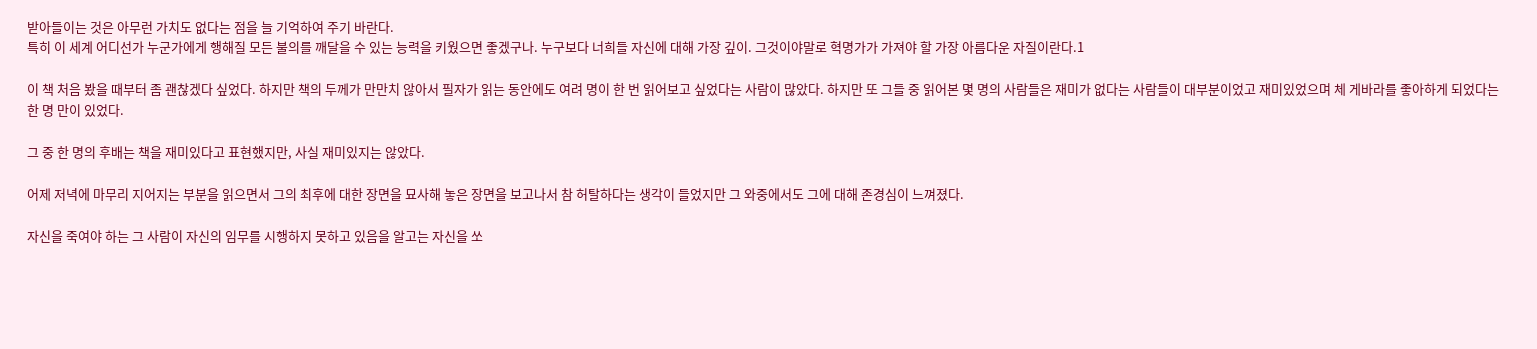받아들이는 것은 아무런 가치도 없다는 점을 늘 기억하여 주기 바란다.
특히 이 세계 어디선가 누군가에게 행해질 모든 불의를 깨달을 수 있는 능력을 키웠으면 좋겠구나. 누구보다 너희들 자신에 대해 가장 깊이. 그것이야말로 혁명가가 가져야 할 가장 아름다운 자질이란다.1

이 책 처음 봤을 때부터 좀 괜찮겠다 싶었다. 하지만 책의 두께가 만만치 않아서 필자가 읽는 동안에도 여려 명이 한 번 읽어보고 싶었다는 사람이 많았다. 하지만 또 그들 중 읽어본 몇 명의 사람들은 재미가 없다는 사람들이 대부분이었고 재미있었으며 체 게바라를 좋아하게 되었다는 한 명 만이 있었다.

그 중 한 명의 후배는 책을 재미있다고 표현했지만, 사실 재미있지는 않았다.

어제 저녁에 마무리 지어지는 부분을 읽으면서 그의 최후에 대한 장면을 묘사해 놓은 장면을 보고나서 참 허탈하다는 생각이 들었지만 그 와중에서도 그에 대해 존경심이 느껴졌다.

자신을 죽여야 하는 그 사람이 자신의 임무를 시행하지 못하고 있음을 알고는 자신을 쏘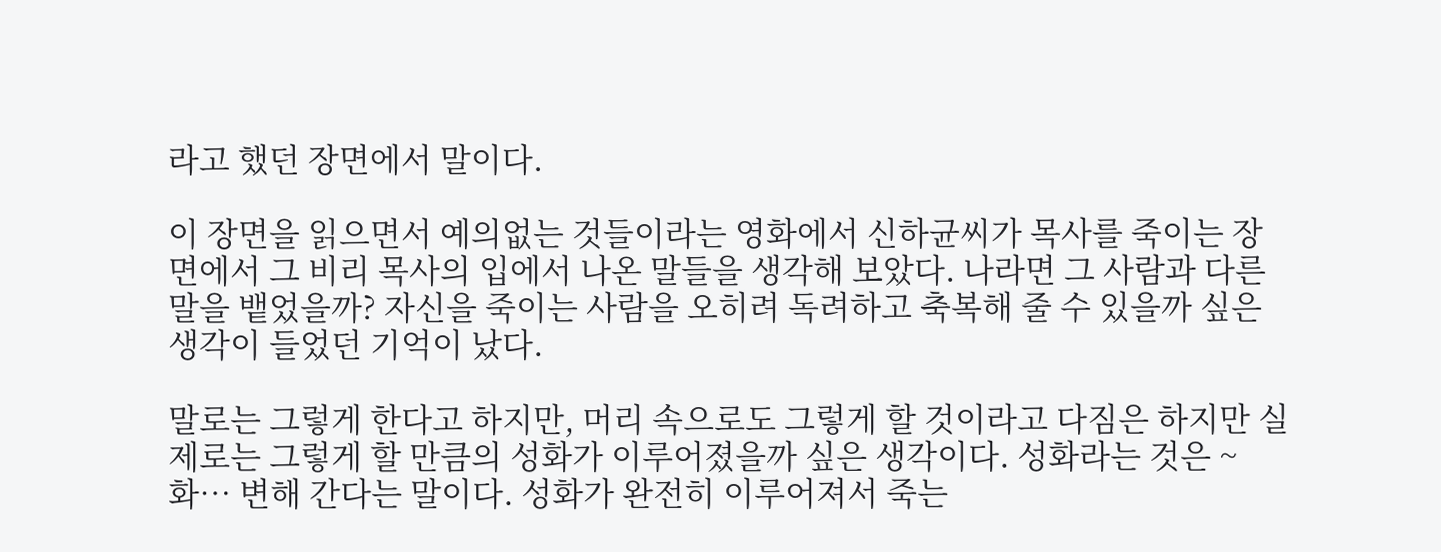라고 했던 장면에서 말이다.

이 장면을 읽으면서 예의없는 것들이라는 영화에서 신하균씨가 목사를 죽이는 장면에서 그 비리 목사의 입에서 나온 말들을 생각해 보았다. 나라면 그 사람과 다른 말을 뱉었을까? 자신을 죽이는 사람을 오히려 독려하고 축복해 줄 수 있을까 싶은 생각이 들었던 기억이 났다.

말로는 그렇게 한다고 하지만, 머리 속으로도 그렇게 할 것이라고 다짐은 하지만 실제로는 그렇게 할 만큼의 성화가 이루어졌을까 싶은 생각이다. 성화라는 것은 ~화… 변해 간다는 말이다. 성화가 완전히 이루어져서 죽는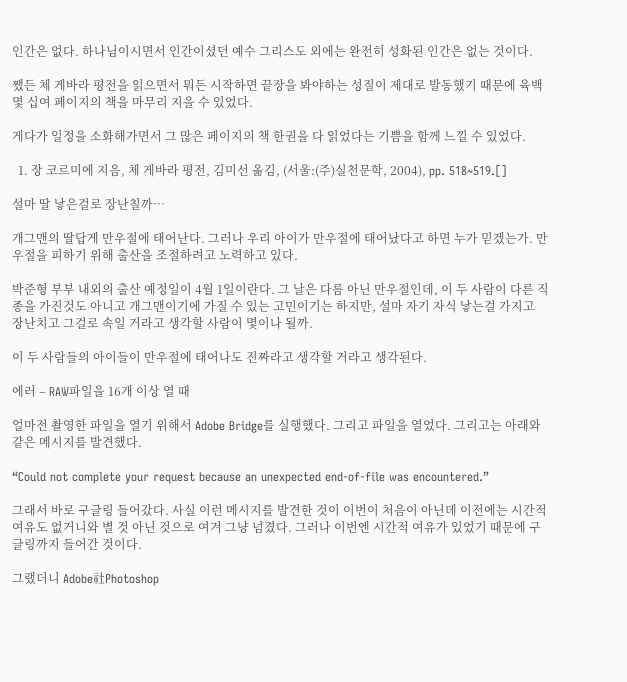인간은 없다. 하나님이시면서 인간이셨던 예수 그리스도 외에는 완전히 성화된 인간은 없는 것이다.

쨌든 체 게바라 평전을 읽으면서 뭐든 시작하면 끝장을 봐야하는 성질이 제대로 발동했기 때문에 육백 몇 십여 페이지의 책을 마무리 지을 수 있었다.

게다가 일정을 소화해가면서 그 많은 페이지의 책 한권을 다 읽었다는 기쁨을 함께 느낄 수 있었다.

  1. 장 코르미에 지음, 체 게바라 평전, 김미선 옮김, (서울:(주)실천문학, 2004), pp. 518~519.[]

설마 딸 낳은걸로 장난칠까…

개그맨의 딸답게 만우절에 태어난다. 그러나 우리 아이가 만우절에 태어났다고 하면 누가 믿겠는가. 만우절을 피하기 위해 출산을 조절하려고 노력하고 있다.

박준형 부부 내외의 출산 예정일이 4월 1일이란다. 그 날은 다름 아닌 만우절인데, 이 두 사람이 다른 직종을 가진것도 아니고 개그맨이기에 가질 수 있는 고민이기는 하지만, 설마 자기 자식 낳는걸 가지고 장난치고 그걸로 속일 거라고 생각할 사람이 몇이나 될까.

이 두 사람들의 아이들이 만우절에 태어나도 진짜라고 생각할 거라고 생각된다.

에러 – RAW파일을 16개 이상 열 때

얼마전 촬영한 파일을 열기 위해서 Adobe Bridge를 실행했다. 그리고 파일을 열었다. 그리고는 아래와 같은 메시지를 발견했다.

“Could not complete your request because an unexpected end-of-file was encountered.”

그래서 바로 구글링 들어갔다. 사실 이런 메시지를 발견한 것이 이번이 처음이 아닌데 이전에는 시간적 여유도 없거니와 별 것 아닌 것으로 여겨 그냥 넘겼다. 그러나 이번엔 시간적 여유가 있었기 때문에 구글링까지 들어간 것이다.

그랬더니 Adobe社Photoshop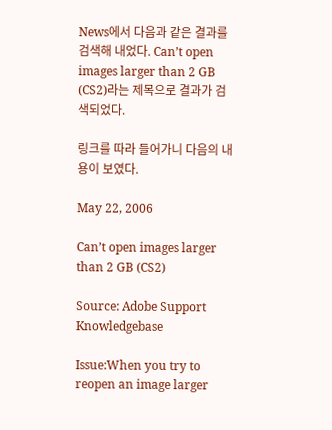News에서 다음과 같은 결과를 검색해 내었다. Can’t open images larger than 2 GB (CS2)라는 제목으로 결과가 검색되었다.

링크를 따라 들어가니 다음의 내용이 보였다.

May 22, 2006

Can’t open images larger than 2 GB (CS2)

Source: Adobe Support Knowledgebase

Issue:When you try to reopen an image larger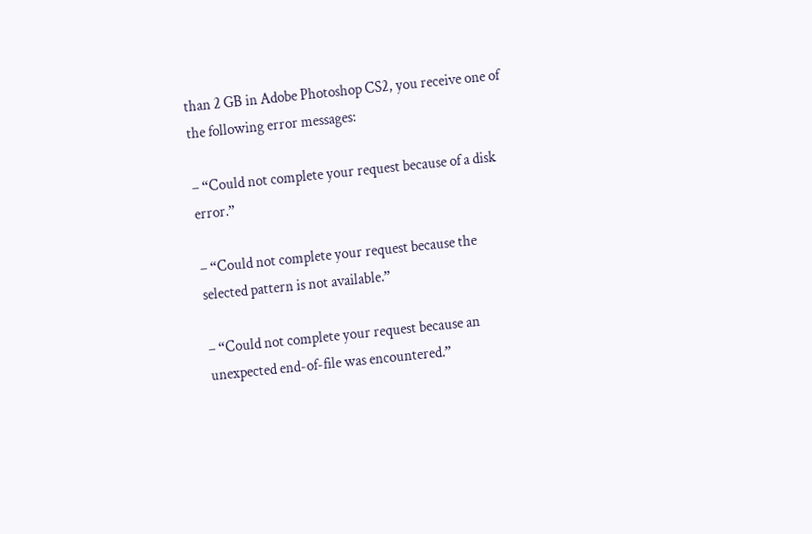than 2 GB in Adobe Photoshop CS2, you receive one of the following error messages:

– “Could not complete your request because of a disk error.”

– “Could not complete your request because the selected pattern is not available.”

– “Could not complete your request because an unexpected end-of-file was encountered.”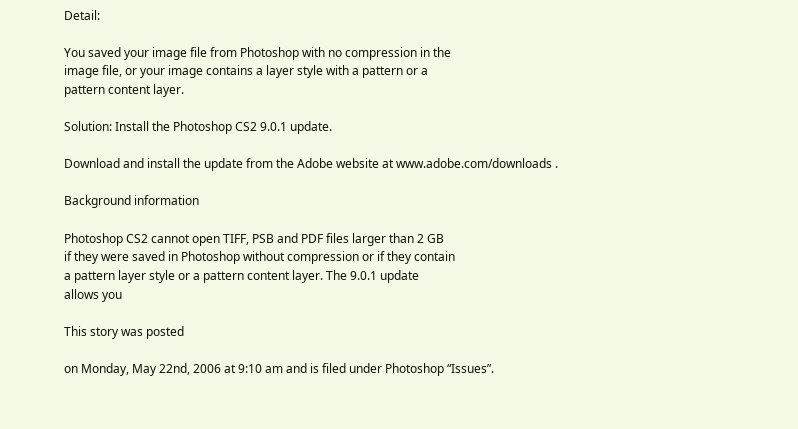Detail:

You saved your image file from Photoshop with no compression in the
image file, or your image contains a layer style with a pattern or a
pattern content layer.

Solution: Install the Photoshop CS2 9.0.1 update.

Download and install the update from the Adobe website at www.adobe.com/downloads .

Background information

Photoshop CS2 cannot open TIFF, PSB and PDF files larger than 2 GB
if they were saved in Photoshop without compression or if they contain
a pattern layer style or a pattern content layer. The 9.0.1 update
allows you

This story was posted

on Monday, May 22nd, 2006 at 9:10 am and is filed under Photoshop “Issues”.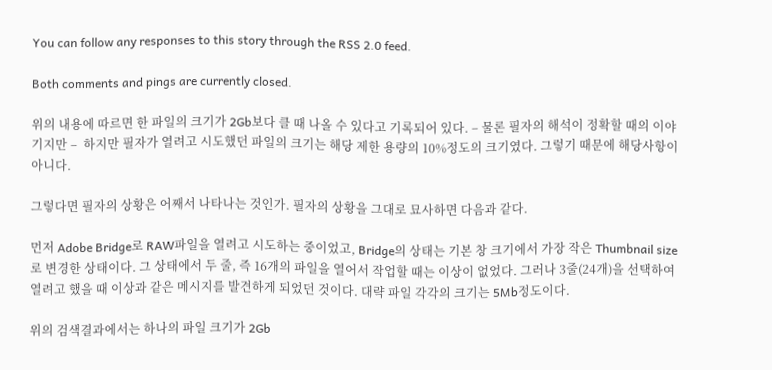You can follow any responses to this story through the RSS 2.0 feed.

Both comments and pings are currently closed.

위의 내용에 따르면 한 파일의 크기가 2Gb보다 클 때 나올 수 있다고 기록되어 있다. – 물론 필자의 해석이 정확할 때의 이야기지만 –  하지만 필자가 열려고 시도했던 파일의 크기는 해당 제한 용량의 10%정도의 크기였다. 그렇기 때문에 해당사항이 아니다.

그렇다면 필자의 상황은 어째서 나타나는 것인가. 필자의 상황을 그대로 묘사하면 다음과 같다.

먼저 Adobe Bridge로 RAW파일을 열려고 시도하는 중이었고, Bridge의 상태는 기본 창 크기에서 가장 작은 Thumbnail size로 변경한 상태이다. 그 상태에서 두 줄, 즉 16개의 파일을 열어서 작업할 때는 이상이 없었다. 그러나 3줄(24개)을 선택하여 열려고 했을 때 이상과 같은 메시지를 발견하게 되었던 것이다. 대략 파일 각각의 크기는 5Mb정도이다.

위의 검색결과에서는 하나의 파일 크기가 2Gb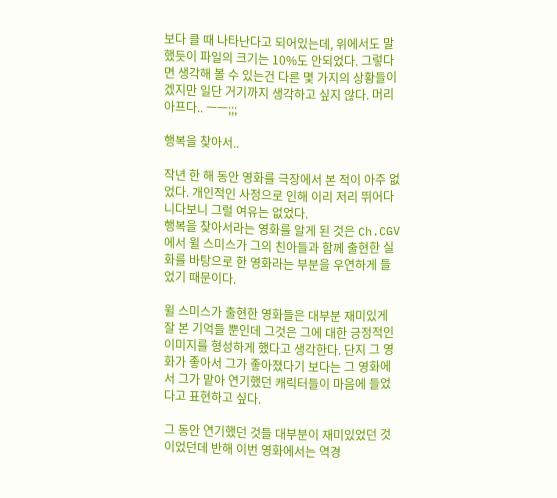보다 클 때 나타난다고 되어있는데, 위에서도 말했듯이 파일의 크기는 10%도 안되었다. 그렇다면 생각해 볼 수 있는건 다른 몇 가지의 상황들이겠지만 일단 거기까지 생각하고 싶지 않다. 머리 아프다.. ㅡㅡ;;;

행복을 찾아서..

작년 한 해 동안 영화를 극장에서 본 적이 아주 없었다. 개인적인 사정으로 인해 이리 저리 뛰어다니다보니 그럴 여유는 없었다.
행복을 찾아서라는 영화를 알게 된 것은 Ch.CGV에서 윌 스미스가 그의 친아들과 함께 출현한 실화를 바탕으로 한 영화라는 부분을 우연하게 들었기 때문이다.

윌 스미스가 출현한 영화들은 대부분 재미있게 잘 본 기억들 뿐인데 그것은 그에 대한 긍정적인 이미지를 형성하게 했다고 생각한다. 단지 그 영화가 좋아서 그가 좋아졌다기 보다는 그 영화에서 그가 맡아 연기했던 캐릭터들이 마음에 들었다고 표현하고 싶다.

그 동안 연기했던 것들 대부분이 재미있었던 것이었던데 반해 이번 영화에서는 역경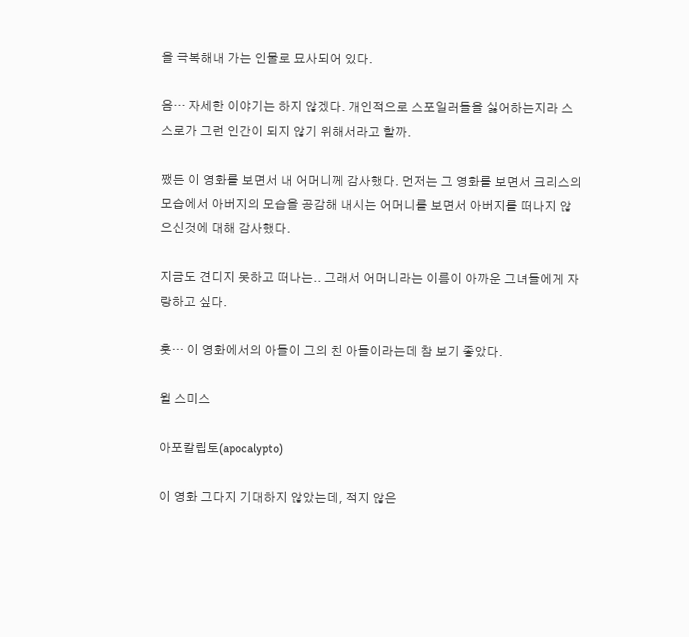을 극복해내 가는 인물로 묘사되어 있다.

음… 자세한 이야기는 하지 않겠다. 개인적으로 스포일러들을 싫어하는지라 스스로가 그런 인간이 되지 않기 위해서라고 할까.

쨌든 이 영화를 보면서 내 어머니께 감사했다. 먼저는 그 영화를 보면서 크리스의 모습에서 아버지의 모습을 공감해 내시는 어머니를 보면서 아버지를 떠나지 않으신것에 대해 감사했다.

지금도 견디지 못하고 떠나는.. 그래서 어머니라는 이름이 아까운 그녀들에게 자랑하고 싶다.

훗… 이 영화에서의 아들이 그의 친 아들이라는데 참 보기 좋았다.

윌 스미스

아포칼립토(apocalypto)

이 영화 그다지 기대하지 않았는데, 적지 않은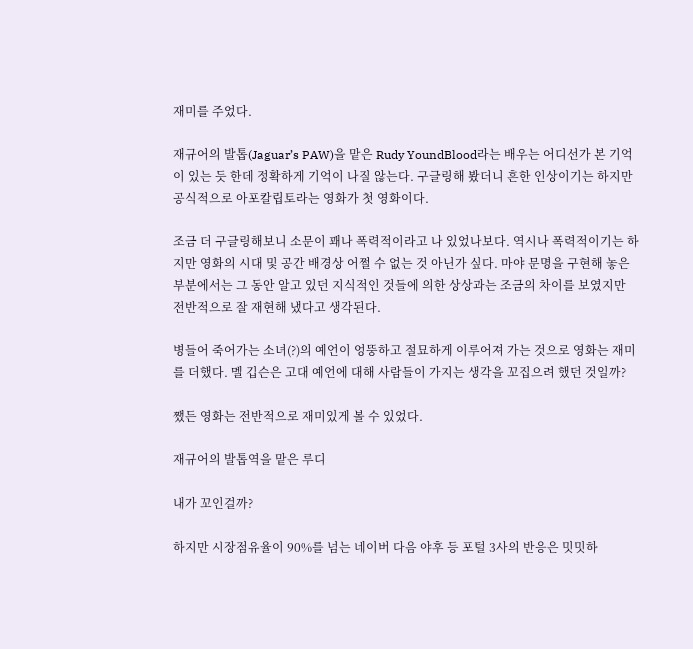재미를 주었다.

재규어의 발톱(Jaguar’s PAW)을 맡은 Rudy YoundBlood라는 배우는 어디선가 본 기억이 있는 듯 한데 정확하게 기억이 나질 않는다. 구글링해 봤더니 흔한 인상이기는 하지만 공식적으로 아포칼립토라는 영화가 첫 영화이다.

조금 더 구글링해보니 소문이 꽤나 폭력적이라고 나 있었나보다. 역시나 폭력적이기는 하지만 영화의 시대 및 공간 배경상 어쩔 수 없는 것 아닌가 싶다. 마야 문명을 구현해 놓은 부분에서는 그 동안 알고 있던 지식적인 것들에 의한 상상과는 조금의 차이를 보였지만 전반적으로 잘 재현해 냈다고 생각된다.

병들어 죽어가는 소녀(?)의 예언이 엉뚱하고 절묘하게 이루어져 가는 것으로 영화는 재미를 더했다. 멜 깁슨은 고대 예언에 대해 사람들이 가지는 생각을 꼬집으려 했던 것일까?

쨌든 영화는 전반적으로 재미있게 볼 수 있었다.

재규어의 발톱역을 맡은 루디

내가 꼬인걸까?

하지만 시장점유율이 90%를 넘는 네이버 다음 야후 등 포털 3사의 반응은 밋밋하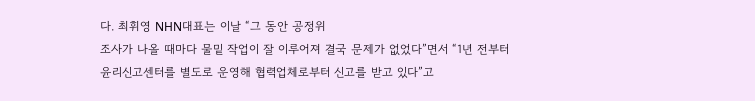다. 최휘영 NHN대표는 이날 “그 동안 공정위
조사가 나올 때마다 물밑 작업이 잘 이루어져 결국 문제가 없었다”면서 “1년 전부터 윤리신고센터를 별도로 운영해 협력업체로부터 신고를 받고 있다”고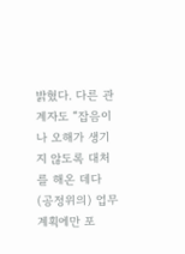밝혔다. 다른 관계자도 “잡음이나 오해가 생기지 않도록 대처를 해온 데다 (공정위의) 업무계획에만 포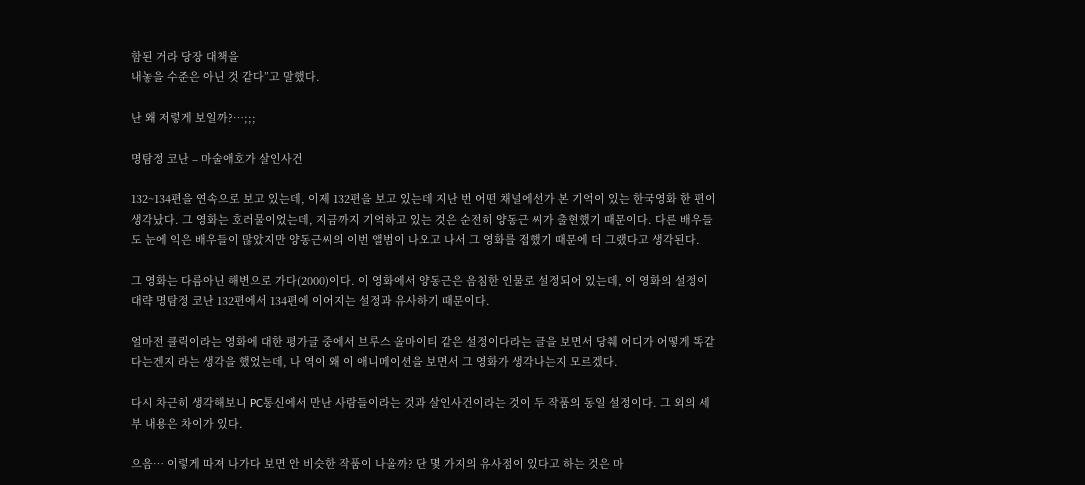함된 거라 당장 대책을
내놓을 수준은 아닌 것 같다”고 말했다.

난 왜 저렇게 보일까?…;;;

명탐정 코난 – 마술애호가 살인사건

132~134편을 연속으로 보고 있는데, 이제 132편을 보고 있는데 지난 번 어떤 채널에선가 본 기억이 있는 한국영화 한 편이 생각났다. 그 영화는 호러물이었는데, 지금까지 기억하고 있는 것은 순전히 양동근 씨가 출현했기 때문이다. 다른 배우들도 눈에 익은 배우들이 많았지만 양동근씨의 이번 앨범이 나오고 나서 그 영화를 접했기 때문에 더 그랬다고 생각된다.

그 영화는 다름아닌 해변으로 가다(2000)이다. 이 영화에서 양동근은 음침한 인물로 설정되어 있는데, 이 영화의 설정이 대략 명탐정 코난 132편에서 134편에 이어지는 설정과 유사하기 때문이다.

얼마전 클릭이라는 영화에 대한 평가글 중에서 브루스 올마이티 같은 설정이다라는 글을 보면서 당췌 어디가 어떻게 똑같다는겐지 라는 생각을 했었는데, 나 역이 왜 이 애니메이션을 보면서 그 영화가 생각나는지 모르겠다.

다시 차근히 생각해보니 PC통신에서 만난 사람들이라는 것과 살인사건이라는 것이 두 작품의 동일 설정이다. 그 외의 세부 내용은 차이가 있다.

으음… 이렇게 따져 나가다 보면 안 비슷한 작품이 나올까? 단 몇 가지의 유사점이 있다고 하는 것은 마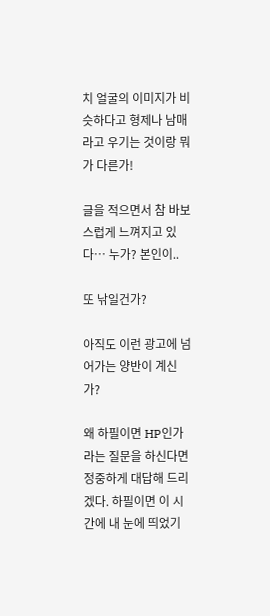치 얼굴의 이미지가 비슷하다고 형제나 남매라고 우기는 것이랑 뭐가 다른가!

글을 적으면서 참 바보스럽게 느껴지고 있다… 누가? 본인이..

또 낚일건가?

아직도 이런 광고에 넘어가는 양반이 계신가?

왜 하필이면 HP인가라는 질문을 하신다면 정중하게 대답해 드리겠다. 하필이면 이 시간에 내 눈에 띄었기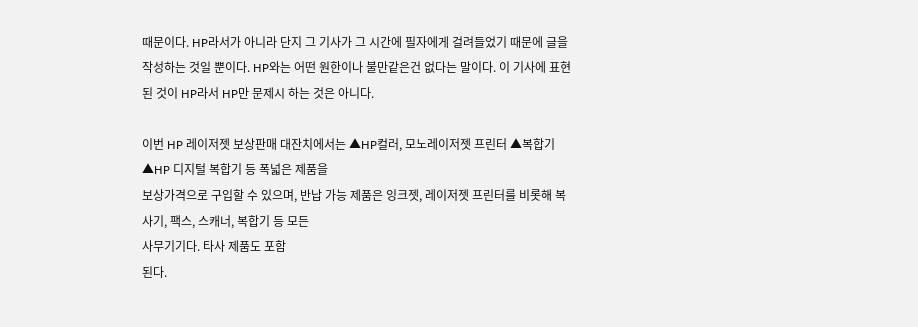때문이다. HP라서가 아니라 단지 그 기사가 그 시간에 필자에게 걸려들었기 때문에 글을 작성하는 것일 뿐이다. HP와는 어떤 원한이나 불만같은건 없다는 말이다. 이 기사에 표현된 것이 HP라서 HP만 문제시 하는 것은 아니다.

이번 HP 레이저젯 보상판매 대잔치에서는 ▲HP컬러, 모노레이저젯 프린터 ▲복합기 ▲HP 디지털 복합기 등 폭넓은 제품을
보상가격으로 구입할 수 있으며, 반납 가능 제품은 잉크젯, 레이저젯 프린터를 비롯해 복사기, 팩스, 스캐너, 복합기 등 모든
사무기기다. 타사 제품도 포함
된다.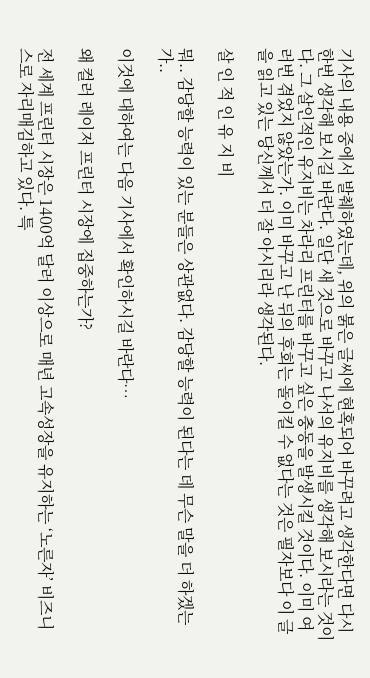기사의 내용 중에서 발췌하였는데, 위의 붉은 글씨에 현혹되어 바꾸려고 생각한다면 다시한번 생각해 보시길 바란다. 일단 새 것으로 바꾸고 나서의 유지비를 생각해 보시라는 것이다. 그 살인적인 유지비는 차라리 프린터를 바꾸고 싶은 충동을 발생시킬 것이다. 이미 여러번 겪었지 않았는가. 이미 바꾸고 난 뒤의 후회는 돌이킬 수 없다는 것은 필자보다 이 글을 읽고 있는 당신께서 더 잘 아시리라 생각된다.

살 인 적 인 유 지 비

뭐.. 감당할 능력이 있는 분들은 상관없다. 감당할 능력이 된다는 데 무슨 말을 더 하겠는가..

이것에 대하여는 다음 기사에서 확인하시길 바란다…

왜 컬러 레이저 프린터 시장에 집중하는가?

전 세계 프린터 시장은 1400억 달러 이상으로 매년 고속성장을 유지하는 ‘노른자’ 비즈니스로 자리매김하고 있다. 특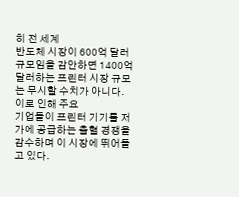히 전 세계
반도체 시장이 600억 달러 규모임을 감안하면 1400억 달러하는 프린터 시장 규모는 무시할 수치가 아니다. 이로 인해 주요
기업들이 프린터 기기를 저가에 공급하는 출혈 경쟁을 감수하며 이 시장에 뛰어들고 있다.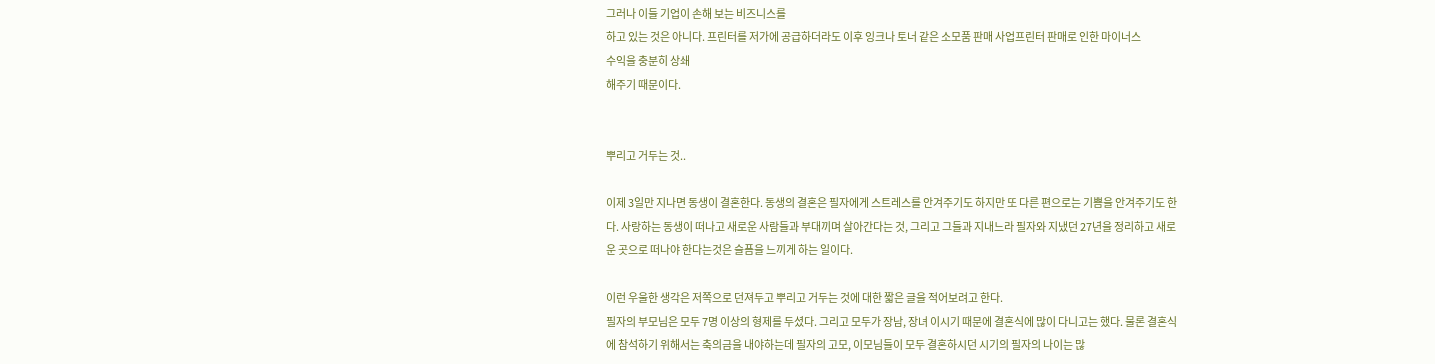그러나 이들 기업이 손해 보는 비즈니스를
하고 있는 것은 아니다. 프린터를 저가에 공급하더라도 이후 잉크나 토너 같은 소모품 판매 사업프린터 판매로 인한 마이너스
수익을 충분히 상쇄
해주기 때문이다.


뿌리고 거두는 것..

이제 3일만 지나면 동생이 결혼한다. 동생의 결혼은 필자에게 스트레스를 안겨주기도 하지만 또 다른 편으로는 기쁨을 안겨주기도 한다. 사랑하는 동생이 떠나고 새로운 사람들과 부대끼며 살아간다는 것, 그리고 그들과 지내느라 필자와 지냈던 27년을 정리하고 새로운 곳으로 떠나야 한다는것은 슬픔을 느끼게 하는 일이다.

이런 우울한 생각은 저쪽으로 던져두고 뿌리고 거두는 것에 대한 짧은 글을 적어보려고 한다.
필자의 부모님은 모두 7명 이상의 형제를 두셨다. 그리고 모두가 장남, 장녀 이시기 때문에 결혼식에 많이 다니고는 했다. 물론 결혼식에 참석하기 위해서는 축의금을 내야하는데 필자의 고모, 이모님들이 모두 결혼하시던 시기의 필자의 나이는 많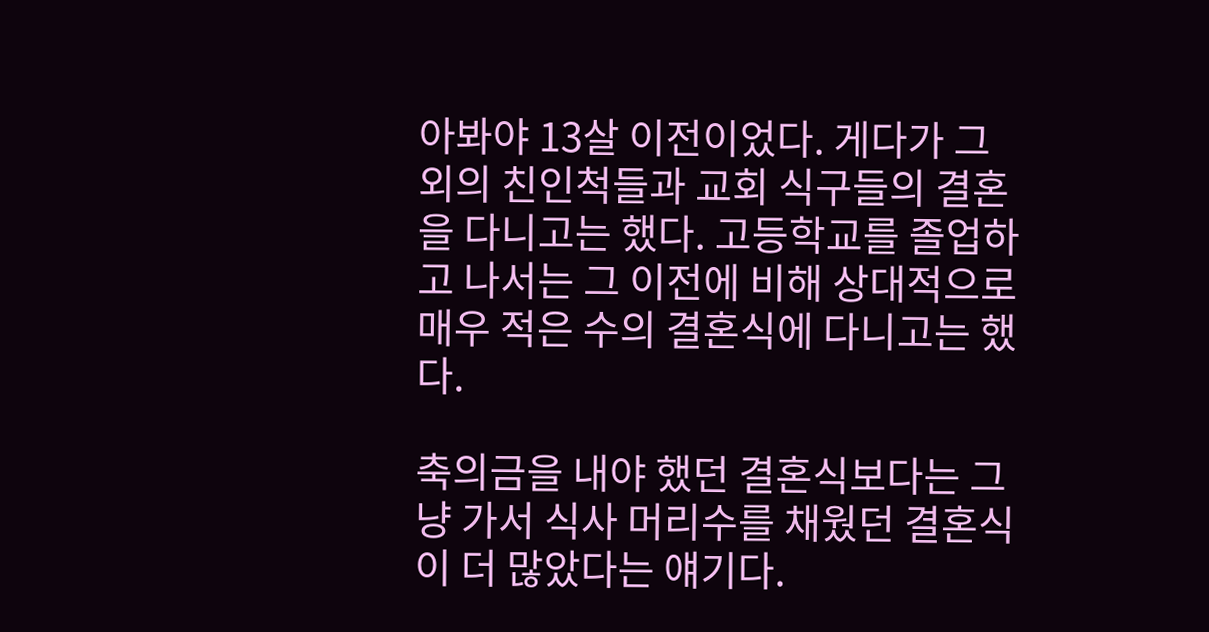아봐야 13살 이전이었다. 게다가 그 외의 친인척들과 교회 식구들의 결혼을 다니고는 했다. 고등학교를 졸업하고 나서는 그 이전에 비해 상대적으로 매우 적은 수의 결혼식에 다니고는 했다.

축의금을 내야 했던 결혼식보다는 그냥 가서 식사 머리수를 채웠던 결혼식이 더 많았다는 얘기다.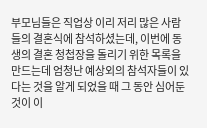부모님들은 직업상 이리 저리 많은 사람들의 결혼식에 참석하셨는데, 이번에 동생의 결혼 청첩장을 돌리기 위한 목록을 만드는데 엄청난 예상외의 참석자들이 있다는 것을 알게 되었을 때 그 동안 심어둔 것이 이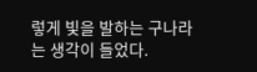렇게 빛을 발하는 구나라는 생각이 들었다.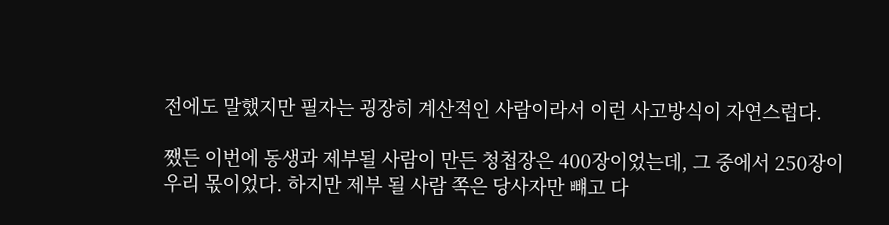전에도 말했지만 필자는 굉장히 계산적인 사람이라서 이런 사고방식이 자연스럽다.

쨌든 이번에 동생과 제부될 사람이 만든 청첩장은 400장이었는데, 그 중에서 250장이 우리 몫이었다. 하지만 제부 될 사람 쪽은 당사자만 뺴고 다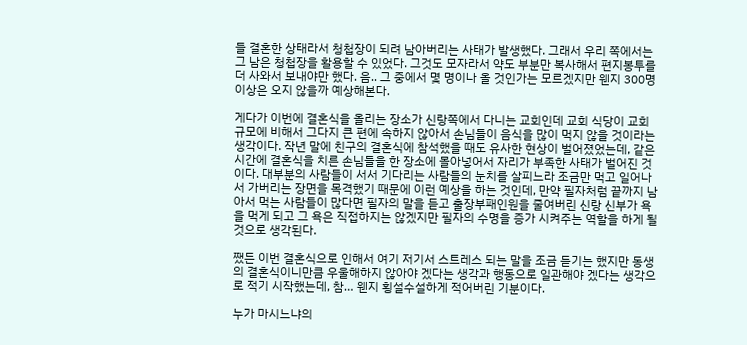들 결혼한 상태라서 청첩장이 되려 남아버리는 사태가 발생했다. 그래서 우리 쪽에서는 그 남은 청첩장을 활용할 수 있었다. 그것도 모자라서 약도 부분만 복사해서 편지봉투를 더 사와서 보내야만 했다. 음.. 그 중에서 몇 명이나 올 것인가는 모르겠지만 웬지 300명 이상은 오지 않을까 예상해본다.

게다가 이번에 결혼식을 올리는 장소가 신랑쪽에서 다니는 교회인데 교회 식당이 교회 규모에 비해서 그다지 큰 편에 속하지 않아서 손님들이 음식을 많이 먹지 않을 것이라는 생각이다. 작년 말에 친구의 결혼식에 참석했을 때도 유사한 현상이 벌어졌었는데, 같은 시간에 결혼식을 치른 손님들을 한 장소에 몰아넣어서 자리가 부족한 사태가 벌어진 것이다. 대부분의 사람들이 서서 기다리는 사람들의 눈치를 살피느라 조금만 먹고 일어나서 가버리는 장면을 목격했기 때문에 이런 예상을 하는 것인데, 만약 필자처럼 끝까지 남아서 먹는 사람들이 많다면 필자의 말을 듣고 출장부패인원을 줄여버린 신랑 신부가 욕을 먹게 되고 그 욕은 직접하지는 않겠지만 필자의 수명을 증가 시켜주는 역할을 하게 될 것으로 생각된다.

쨌든 이번 결혼식으로 인해서 여기 저기서 스트레스 되는 말을 조금 듣기는 했지만 동생의 결혼식이니만큼 우울해하지 않아야 겠다는 생각과 행동으로 일관해야 겠다는 생각으로 적기 시작했는데, 참… 웬지 횡설수설하게 적어버린 기분이다.

누가 마시느냐의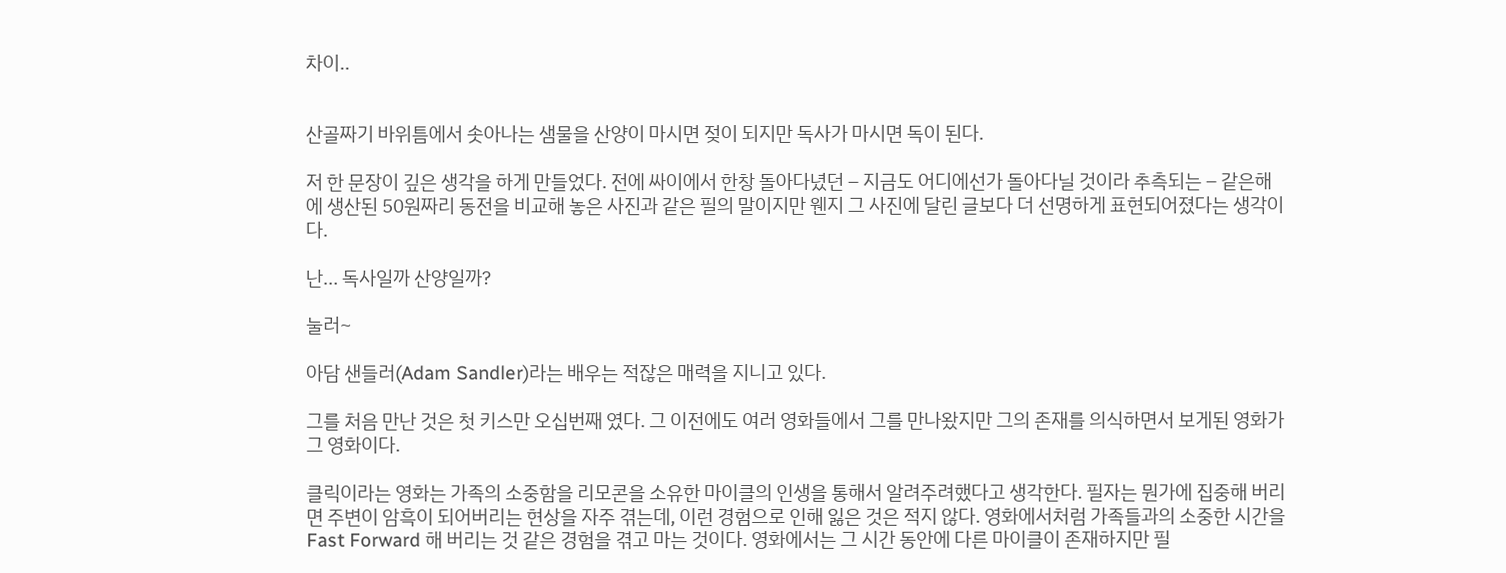차이..


산골짜기 바위틈에서 솟아나는 샘물을 산양이 마시면 젖이 되지만 독사가 마시면 독이 된다.

저 한 문장이 깊은 생각을 하게 만들었다. 전에 싸이에서 한창 돌아다녔던 – 지금도 어디에선가 돌아다닐 것이라 추측되는 – 같은해에 생산된 50원짜리 동전을 비교해 놓은 사진과 같은 필의 말이지만 웬지 그 사진에 달린 글보다 더 선명하게 표현되어졌다는 생각이다.

난… 독사일까 산양일까?

눌러~

아담 샌들러(Adam Sandler)라는 배우는 적잖은 매력을 지니고 있다.

그를 처음 만난 것은 첫 키스만 오십번째 였다. 그 이전에도 여러 영화들에서 그를 만나왔지만 그의 존재를 의식하면서 보게된 영화가 그 영화이다.

클릭이라는 영화는 가족의 소중함을 리모콘을 소유한 마이클의 인생을 통해서 알려주려했다고 생각한다. 필자는 뭔가에 집중해 버리면 주변이 암흑이 되어버리는 현상을 자주 겪는데, 이런 경험으로 인해 잃은 것은 적지 않다. 영화에서처럼 가족들과의 소중한 시간을 Fast Forward 해 버리는 것 같은 경험을 겪고 마는 것이다. 영화에서는 그 시간 동안에 다른 마이클이 존재하지만 필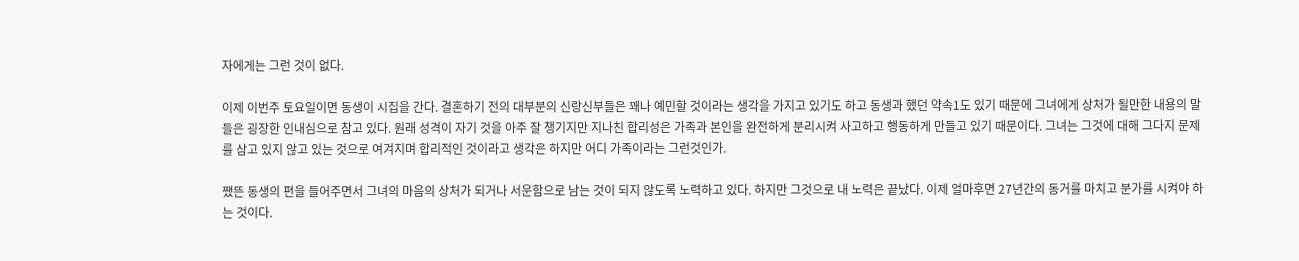자에게는 그런 것이 없다.

이제 이번주 토요일이면 동생이 시집을 간다. 결혼하기 전의 대부분의 신랑신부들은 꽤나 예민할 것이라는 생각을 가지고 있기도 하고 동생과 했던 약속1도 있기 때문에 그녀에게 상처가 될만한 내용의 말들은 굉장한 인내심으로 참고 있다. 원래 성격이 자기 것을 아주 잘 챙기지만 지나친 합리성은 가족과 본인을 완전하게 분리시켜 사고하고 행동하게 만들고 있기 때문이다. 그녀는 그것에 대해 그다지 문제를 삼고 있지 않고 있는 것으로 여겨지며 합리적인 것이라고 생각은 하지만 어디 가족이라는 그런것인가.

쨌뜬 동생의 편을 들어주면서 그녀의 마음의 상처가 되거나 서운함으로 남는 것이 되지 않도록 노력하고 있다. 하지만 그것으로 내 노력은 끝났다. 이제 얼마후면 27년간의 동거를 마치고 분가를 시켜야 하는 것이다.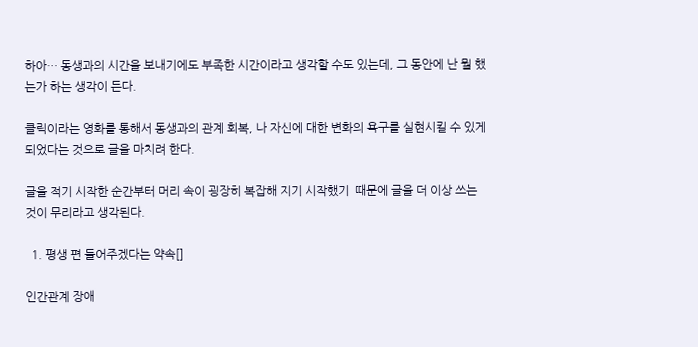하아… 동생과의 시간을 보내기에도 부족한 시간이라고 생각할 수도 있는데, 그 동안에 난 뭘 했는가 하는 생각이 든다.

클릭이라는 영화를 통해서 동생과의 관계 회복, 나 자신에 대한 변화의 욕구를 실현시킬 수 있게 되었다는 것으로 글을 마치려 한다.

글을 적기 시작한 순간부터 머리 속이 굉장히 복잡해 지기 시작했기  때문에 글을 더 이상 쓰는 것이 무리라고 생각된다.

  1. 평생 편 들어주겠다는 약속[]

인간관계 장애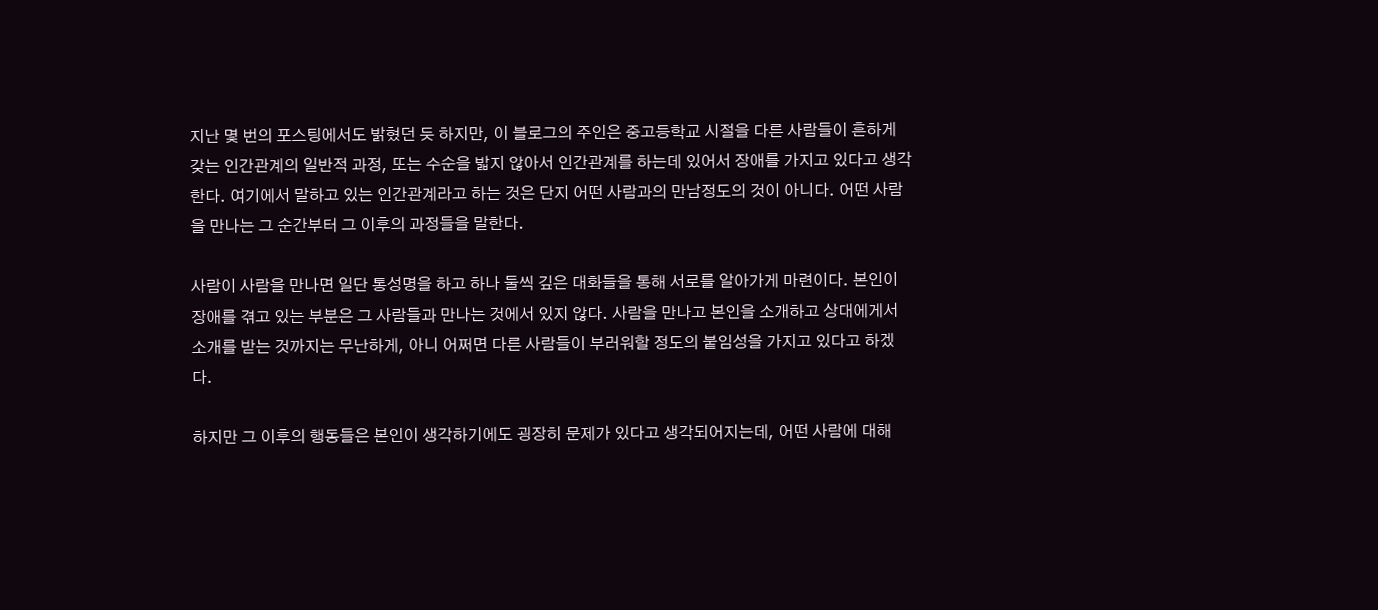지난 몇 번의 포스팅에서도 밝혔던 듯 하지만, 이 블로그의 주인은 중고등학교 시절을 다른 사람들이 흔하게 갖는 인간관계의 일반적 과정, 또는 수순을 밟지 않아서 인간관계를 하는데 있어서 장애를 가지고 있다고 생각한다. 여기에서 말하고 있는 인간관계라고 하는 것은 단지 어떤 사람과의 만남정도의 것이 아니다. 어떤 사람을 만나는 그 순간부터 그 이후의 과정들을 말한다.

사람이 사람을 만나면 일단 통성명을 하고 하나 둘씩 깊은 대화들을 통해 서로를 알아가게 마련이다. 본인이 장애를 겪고 있는 부분은 그 사람들과 만나는 것에서 있지 않다. 사람을 만나고 본인을 소개하고 상대에게서 소개를 받는 것까지는 무난하게, 아니 어쩌면 다른 사람들이 부러워할 정도의 붙임성을 가지고 있다고 하겠다.

하지만 그 이후의 행동들은 본인이 생각하기에도 굉장히 문제가 있다고 생각되어지는데, 어떤 사람에 대해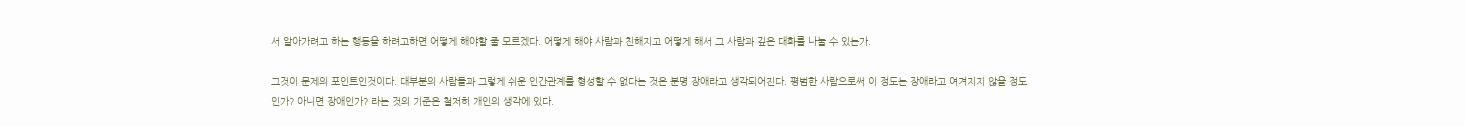서 알아가려고 하는 행동을 하려고하면 어떻게 해야할 줄 모르겠다. 어떻게 해야 사람과 친해지고 어떻게 해서 그 사람과 깊은 대화를 나눌 수 있는가.

그것이 문제의 포인트인것이다. 대부분의 사람들과 그렇게 쉬운 인간관계를 형성할 수 없다는 것은 분명 장애라고 생각되어진다. 평범한 사람으로써 이 정도는 장애라고 여겨지지 않을 정도인가? 아니면 장애인가? 라는 것의 기준은 철저히 개인의 생각에 있다.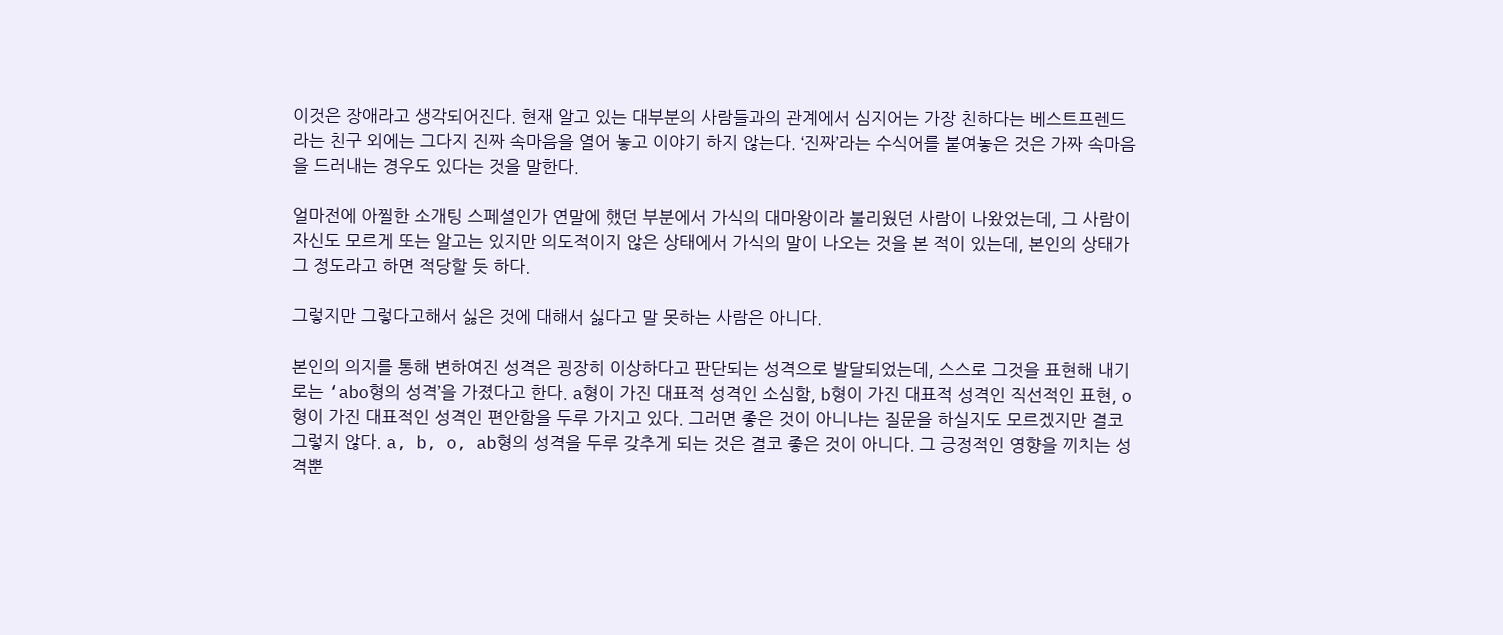이것은 장애라고 생각되어진다. 현재 알고 있는 대부분의 사람들과의 관계에서 심지어는 가장 친하다는 베스트프렌드라는 친구 외에는 그다지 진짜 속마음을 열어 놓고 이야기 하지 않는다. ‘진짜’라는 수식어를 붙여놓은 것은 가짜 속마음을 드러내는 경우도 있다는 것을 말한다.

얼마전에 아찔한 소개팅 스페셜인가 연말에 했던 부분에서 가식의 대마왕이라 불리웠던 사람이 나왔었는데, 그 사람이 자신도 모르게 또는 알고는 있지만 의도적이지 않은 상태에서 가식의 말이 나오는 것을 본 적이 있는데, 본인의 상태가 그 정도라고 하면 적당할 듯 하다.

그렇지만 그렇다고해서 싫은 것에 대해서 싫다고 말 못하는 사람은 아니다.

본인의 의지를 통해 변하여진 성격은 굉장히 이상하다고 판단되는 성격으로 발달되었는데, 스스로 그것을 표현해 내기로는 ‘abo형의 성격’을 가졌다고 한다. a형이 가진 대표적 성격인 소심함, b형이 가진 대표적 성격인 직선적인 표현, o형이 가진 대표적인 성격인 편안함을 두루 가지고 있다. 그러면 좋은 것이 아니냐는 질문을 하실지도 모르겠지만 결코 그렇지 않다. a, b, o, ab형의 성격을 두루 갖추게 되는 것은 결코 좋은 것이 아니다. 그 긍정적인 영향을 끼치는 성격뿐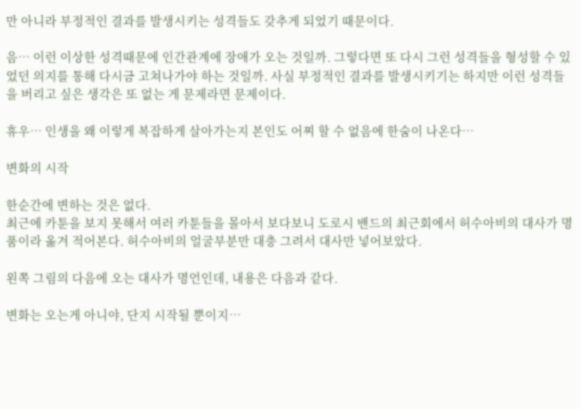만 아니라 부정적인 결과를 발생시키는 성격들도 갖추게 되었기 때문이다.

음… 이런 이상한 성격때문에 인간관계에 장애가 오는 것일까. 그렇다면 또 다시 그런 성격들을 형성할 수 있었던 의지를 통해 다시금 고쳐나가야 하는 것일까. 사실 부정적인 결과를 발생시키기는 하지만 이런 성격들을 버리고 싶은 생각은 또 없는 게 문제라면 문제이다.

휴우… 인생을 왜 이렇게 복잡하게 살아가는지 본인도 어찌 할 수 없음에 한숨이 나온다…

변화의 시작

한순간에 변하는 것은 없다.
최근에 카툰을 보지 못해서 여러 카툰들을 몰아서 보다보니 도로시 밴드의 최근회에서 허수아비의 대사가 명품이라 옮겨 적어본다. 허수아비의 얼굴부분만 대충 그려서 대사만 넣어보았다.

왼쪽 그림의 다음에 오는 대사가 명언인데, 내용은 다음과 같다.

변화는 오는게 아니야, 단지 시작될 뿐이지…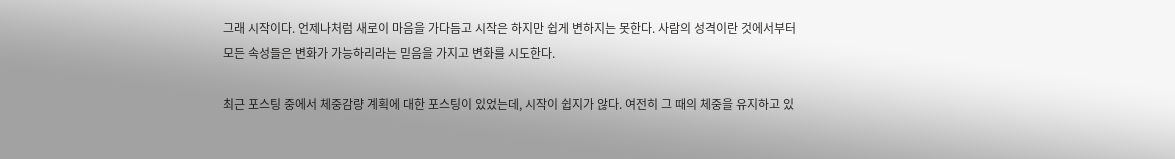그래 시작이다. 언제나처럼 새로이 마음을 가다듬고 시작은 하지만 쉽게 변하지는 못한다. 사람의 성격이란 것에서부터 모든 속성들은 변화가 가능하리라는 믿음을 가지고 변화를 시도한다.

최근 포스팅 중에서 체중감량 계획에 대한 포스팅이 있었는데, 시작이 쉽지가 않다. 여전히 그 때의 체중을 유지하고 있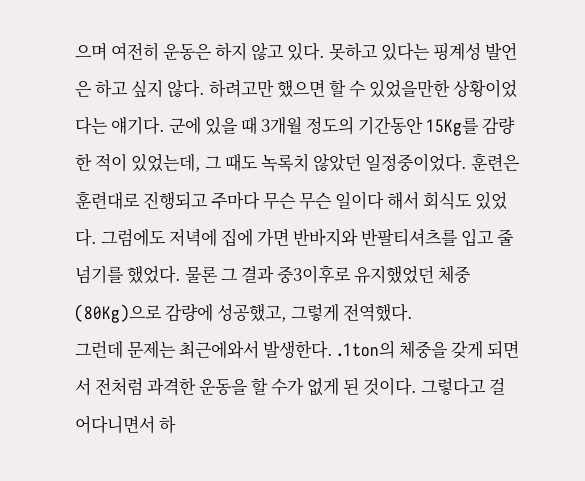으며 여전히 운동은 하지 않고 있다. 못하고 있다는 핑계성 발언은 하고 싶지 않다. 하려고만 했으면 할 수 있었을만한 상황이었다는 얘기다. 군에 있을 때 3개월 정도의 기간동안 15Kg를 감량한 적이 있었는데, 그 때도 녹록치 않았던 일정중이었다. 훈련은 훈련대로 진행되고 주마다 무슨 무슨 일이다 해서 회식도 있었다. 그럼에도 저녁에 집에 가면 반바지와 반팔티셔츠를 입고 줄넘기를 했었다. 물론 그 결과 중3이후로 유지했었던 체중(80Kg)으로 감량에 성공했고, 그렇게 전역했다.
그런데 문제는 최근에와서 발생한다. .1ton의 체중을 갖게 되면서 전처럼 과격한 운동을 할 수가 없게 된 것이다. 그렇다고 걸어다니면서 하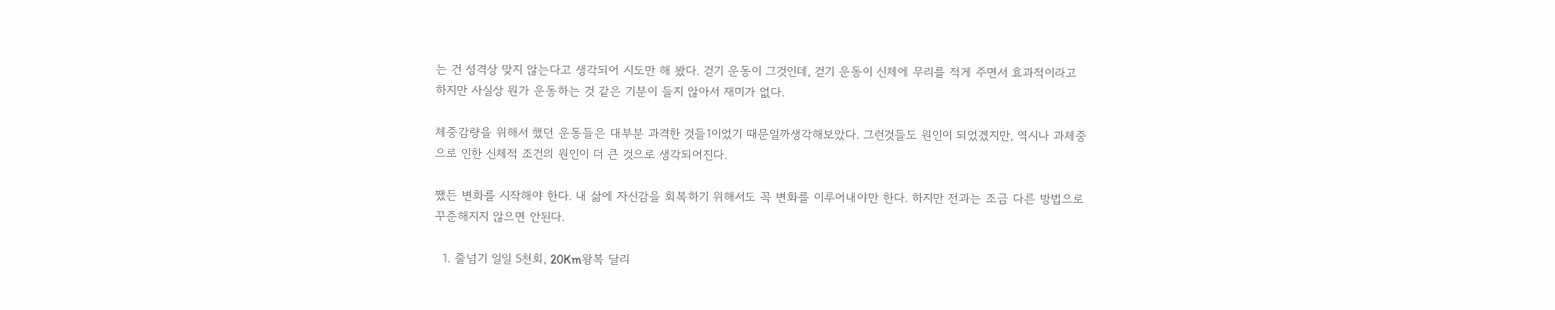는 건 성격상 맞지 않는다고 생각되어 시도만 해 봤다. 걷기 운동이 그것인데, 걷기 운동이 신체에 무리를 적게 주면서 효과적이라고 하지만 사실상 뭔가 운동하는 것 같은 기분이 들지 않아서 재미가 없다.

체중감량을 위해서 했던 운동들은 대부분 과격한 것들1이었기 때문일까생각해보았다. 그런것들도 원인이 되었겠지만, 역시나 과체중으로 인한 신체적 조건의 원인이 더 큰 것으로 생각되어진다.

쨌든 변화를 시작해야 한다. 내 삶에 자신감을 회복하기 위해서도 꼭 변화를 이루어내야만 한다. 하지만 전과는 조금 다른 방법으로 꾸준해지지 않으면 안된다.

  1. 줄넘기 일일 5천회, 20Km왕복 달리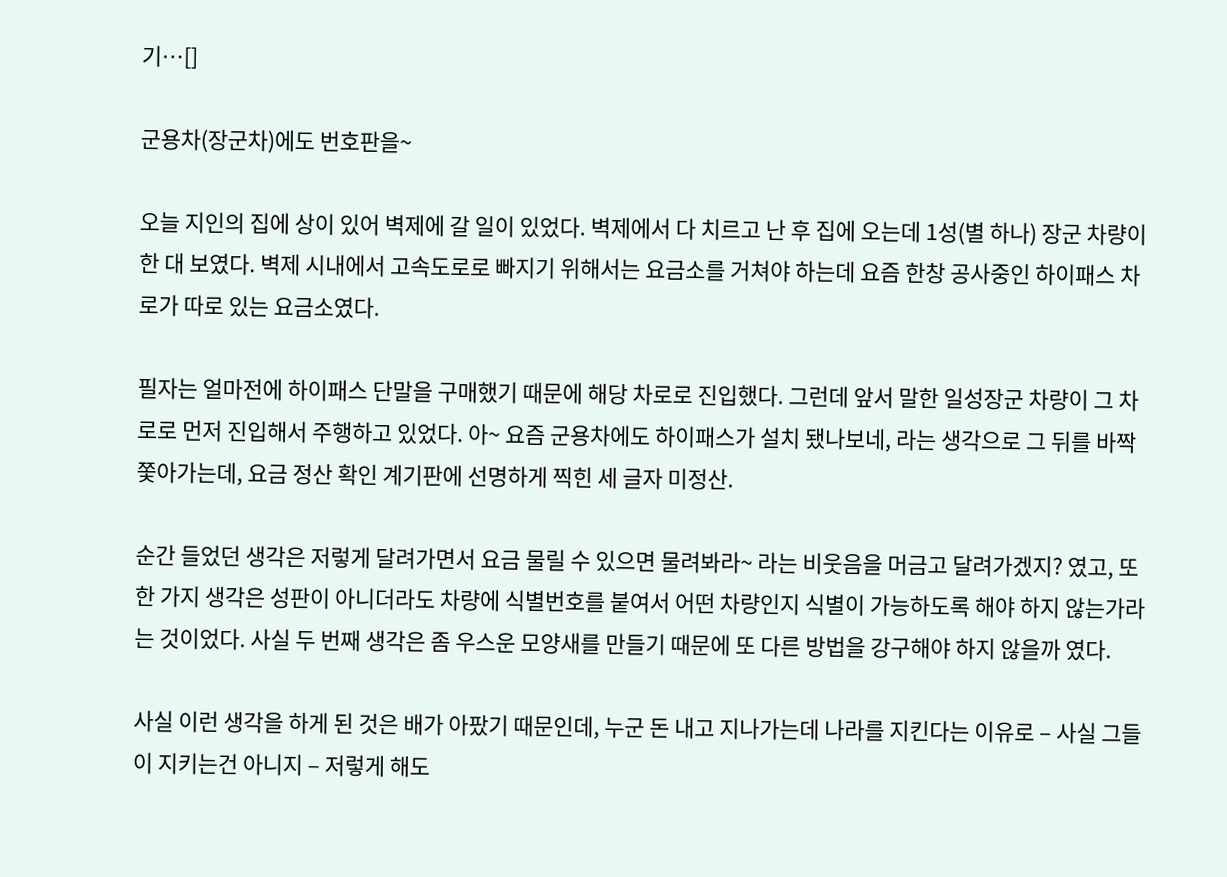기…[]

군용차(장군차)에도 번호판을~

오늘 지인의 집에 상이 있어 벽제에 갈 일이 있었다. 벽제에서 다 치르고 난 후 집에 오는데 1성(별 하나) 장군 차량이 한 대 보였다. 벽제 시내에서 고속도로로 빠지기 위해서는 요금소를 거쳐야 하는데 요즘 한창 공사중인 하이패스 차로가 따로 있는 요금소였다.

필자는 얼마전에 하이패스 단말을 구매했기 때문에 해당 차로로 진입했다. 그런데 앞서 말한 일성장군 차량이 그 차로로 먼저 진입해서 주행하고 있었다. 아~ 요즘 군용차에도 하이패스가 설치 됐나보네, 라는 생각으로 그 뒤를 바짝 쫓아가는데, 요금 정산 확인 계기판에 선명하게 찍힌 세 글자 미정산.

순간 들었던 생각은 저렇게 달려가면서 요금 물릴 수 있으면 물려봐라~ 라는 비웃음을 머금고 달려가겠지? 였고, 또 한 가지 생각은 성판이 아니더라도 차량에 식별번호를 붙여서 어떤 차량인지 식별이 가능하도록 해야 하지 않는가라는 것이었다. 사실 두 번째 생각은 좀 우스운 모양새를 만들기 때문에 또 다른 방법을 강구해야 하지 않을까 였다.

사실 이런 생각을 하게 된 것은 배가 아팠기 때문인데, 누군 돈 내고 지나가는데 나라를 지킨다는 이유로 – 사실 그들이 지키는건 아니지 – 저렇게 해도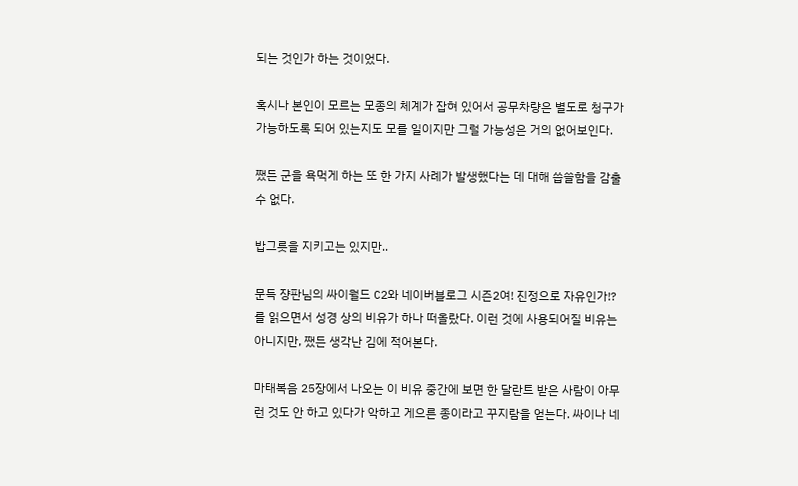되는 것인가 하는 것이었다.

혹시나 본인이 모르는 모종의 체계가 잡혀 있어서 공무차량은 별도로 청구가 가능하도록 되어 있는지도 모를 일이지만 그럴 가능성은 거의 없어보인다.

쨌든 군을 욕먹게 하는 또 한 가지 사례가 발생했다는 데 대해 씁쓸함을 감출 수 없다.

밥그릇을 지키고는 있지만..

문득 쟝판님의 싸이월드 C2와 네이버블로그 시즌2여! 진정으로 자유인가!?를 읽으면서 성경 상의 비유가 하나 떠올랐다. 이런 것에 사용되어질 비유는 아니지만, 쨌든 생각난 김에 적어본다.

마태복음 25장에서 나오는 이 비유 중간에 보면 한 달란트 받은 사람이 아무런 것도 안 하고 있다가 악하고 게으른 종이라고 꾸지람을 얻는다. 싸이나 네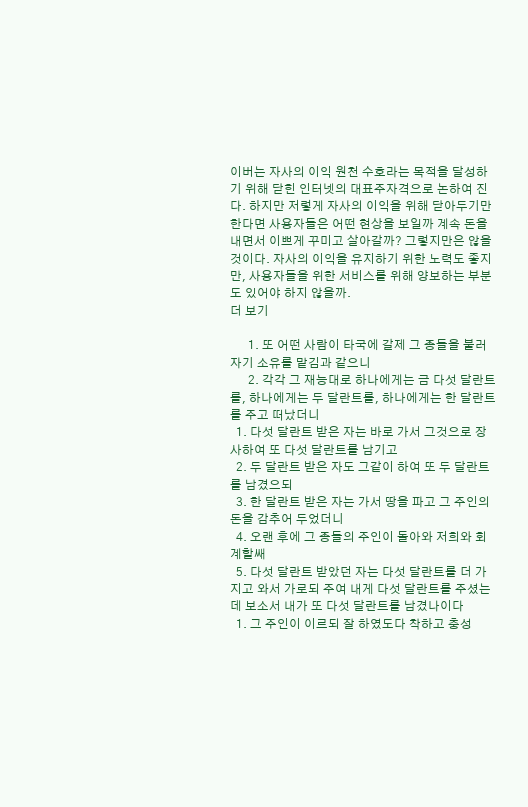이버는 자사의 이익 원천 수호라는 목적을 달성하기 위해 닫힌 인터넷의 대표주자격으로 논하여 진다. 하지만 저렇게 자사의 이익을 위해 닫아두기만 한다면 사용자들은 어떤 현상을 보일까 계속 돈을 내면서 이쁘게 꾸미고 살아갈까? 그렇지만은 않을 것이다. 자사의 이익을 유지하기 위한 노력도 좋지만, 사용자들을 위한 서비스를 위해 양보하는 부분도 있어야 하지 않을까.
더 보기

      1. 또 어떤 사람이 타국에 갈제 그 종들을 불러 자기 소유를 맡김과 같으니
      2. 각각 그 재능대로 하나에게는 금 다섯 달란트를, 하나에게는 두 달란트를, 하나에게는 한 달란트를 주고 떠났더니
  1. 다섯 달란트 받은 자는 바로 가서 그것으로 장사하여 또 다섯 달란트를 남기고
  2. 두 달란트 받은 자도 그같이 하여 또 두 달란트를 남겼으되
  3. 한 달란트 받은 자는 가서 땅을 파고 그 주인의 돈을 감추어 두었더니
  4. 오랜 후에 그 종들의 주인이 돌아와 저희와 회계할쌔
  5. 다섯 달란트 받았던 자는 다섯 달란트를 더 가지고 와서 가로되 주여 내게 다섯 달란트를 주셨는데 보소서 내가 또 다섯 달란트를 남겼나이다
  1. 그 주인이 이르되 잘 하였도다 착하고 충성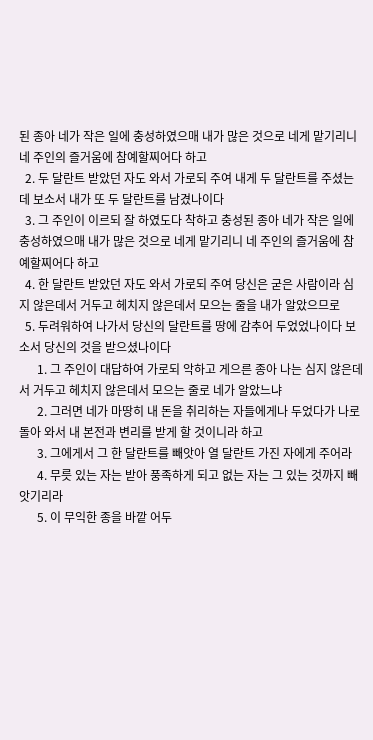된 종아 네가 작은 일에 충성하였으매 내가 많은 것으로 네게 맡기리니 네 주인의 즐거움에 참예할찌어다 하고
  2. 두 달란트 받았던 자도 와서 가로되 주여 내게 두 달란트를 주셨는데 보소서 내가 또 두 달란트를 남겼나이다
  3. 그 주인이 이르되 잘 하였도다 착하고 충성된 종아 네가 작은 일에 충성하였으매 내가 많은 것으로 네게 맡기리니 네 주인의 즐거움에 참예할찌어다 하고
  4. 한 달란트 받았던 자도 와서 가로되 주여 당신은 굳은 사람이라 심지 않은데서 거두고 헤치지 않은데서 모으는 줄을 내가 알았으므로
  5. 두려워하여 나가서 당신의 달란트를 땅에 감추어 두었었나이다 보소서 당신의 것을 받으셨나이다
      1. 그 주인이 대답하여 가로되 악하고 게으른 종아 나는 심지 않은데서 거두고 헤치지 않은데서 모으는 줄로 네가 알았느냐
      2. 그러면 네가 마땅히 내 돈을 취리하는 자들에게나 두었다가 나로 돌아 와서 내 본전과 변리를 받게 할 것이니라 하고
      3. 그에게서 그 한 달란트를 빼앗아 열 달란트 가진 자에게 주어라
      4. 무릇 있는 자는 받아 풍족하게 되고 없는 자는 그 있는 것까지 빼앗기리라
      5. 이 무익한 종을 바깥 어두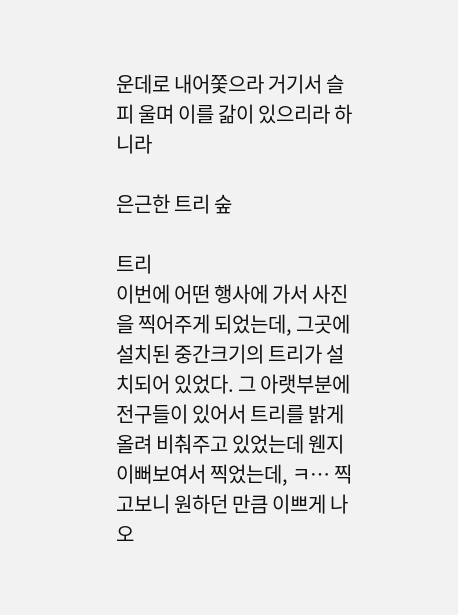운데로 내어쫓으라 거기서 슬피 울며 이를 갊이 있으리라 하니라

은근한 트리 숲

트리
이번에 어떤 행사에 가서 사진을 찍어주게 되었는데, 그곳에 설치된 중간크기의 트리가 설치되어 있었다. 그 아랫부분에 전구들이 있어서 트리를 밝게 올려 비춰주고 있었는데 웬지 이뻐보여서 찍었는데, ㅋ… 찍고보니 원하던 만큼 이쁘게 나오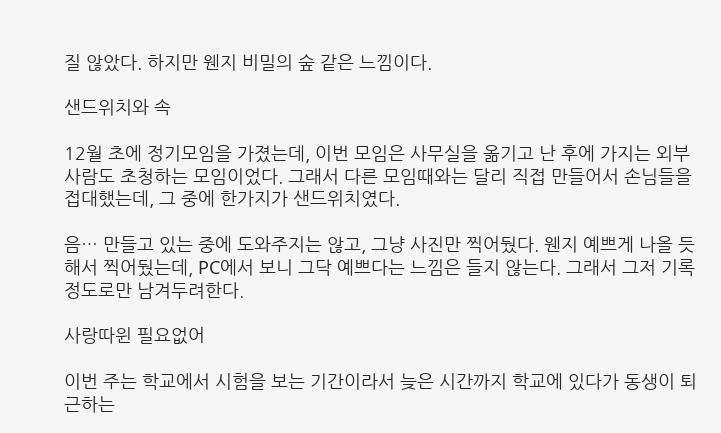질 않았다. 하지만 웬지 비밀의 숲 같은 느낌이다.

샌드위치와 속

12월 초에 정기모임을 가졌는데, 이번 모임은 사무실을 옮기고 난 후에 가지는 외부사람도 초청하는 모임이었다. 그래서 다른 모임때와는 달리 직접 만들어서 손님들을 접대했는데, 그 중에 한가지가 샌드위치였다.

음… 만들고 있는 중에 도와주지는 않고, 그냥 사진만 찍어뒀다. 웬지 예쁘게 나올 듯 해서 찍어뒀는데, PC에서 보니 그닥 예쁘다는 느낌은 들지 않는다. 그래서 그저 기록정도로만 남겨두려한다.

사랑따윈 필요없어

이번 주는 학교에서 시험을 보는 기간이라서 늦은 시간까지 학교에 있다가 동생이 퇴근하는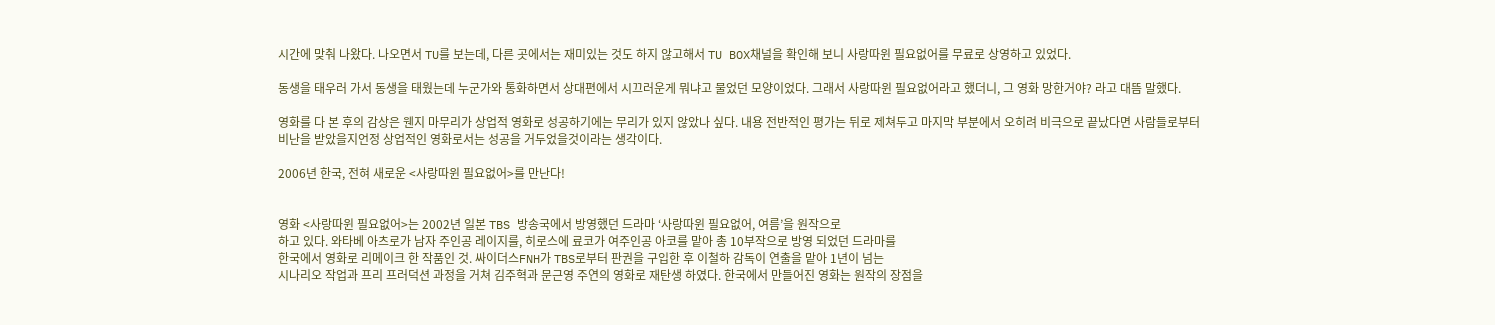시간에 맞춰 나왔다. 나오면서 TU를 보는데, 다른 곳에서는 재미있는 것도 하지 않고해서 TU BOX채널을 확인해 보니 사랑따윈 필요없어를 무료로 상영하고 있었다.

동생을 태우러 가서 동생을 태웠는데 누군가와 통화하면서 상대편에서 시끄러운게 뭐냐고 물었던 모양이었다. 그래서 사랑따윈 필요없어라고 했더니, 그 영화 망한거야? 라고 대뜸 말했다.

영화를 다 본 후의 감상은 웬지 마무리가 상업적 영화로 성공하기에는 무리가 있지 않았나 싶다. 내용 전반적인 평가는 뒤로 제쳐두고 마지막 부분에서 오히려 비극으로 끝났다면 사람들로부터 비난을 받았을지언정 상업적인 영화로서는 성공을 거두었을것이라는 생각이다.

2006년 한국, 전혀 새로운 <사랑따윈 필요없어>를 만난다!


영화 <사랑따윈 필요없어>는 2002년 일본 TBS 방송국에서 방영했던 드라마 ‘사랑따윈 필요없어, 여름’을 원작으로
하고 있다. 와타베 아츠로가 남자 주인공 레이지를, 히로스에 료코가 여주인공 아코를 맡아 총 10부작으로 방영 되었던 드라마를
한국에서 영화로 리메이크 한 작품인 것. 싸이더스FNH가 TBS로부터 판권을 구입한 후 이철하 감독이 연출을 맡아 1년이 넘는
시나리오 작업과 프리 프러덕션 과정을 거쳐 김주혁과 문근영 주연의 영화로 재탄생 하였다. 한국에서 만들어진 영화는 원작의 장점을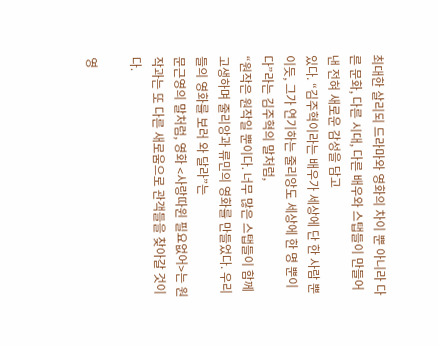최대한 살리되 드라마와 영화의 차이 뿐 아니라 다른 문화, 다른 시대, 다른 배우와 스탭들이 만들어낸 전혀 새로운 감성을 담고
있다. “김주혁이라는 배우가 세상에 단 한 사람 뿐이듯, 그가 연기하는 줄리앙도 세상에 한 명 뿐이다”라는 김주혁의 말처럼,
“원작은 원작일 뿐이다. 너무 많은 스탭들이 함께 고생하며 줄리앙과 류민의 영화를 만들었다. 우리들의 영화를 보러 와 달라”는
문근영의 말처럼, 영화 <사랑따윈 필요없어>는 원작과는 또 다른 새로움으로 관객들을 찾아갈 것이다.

영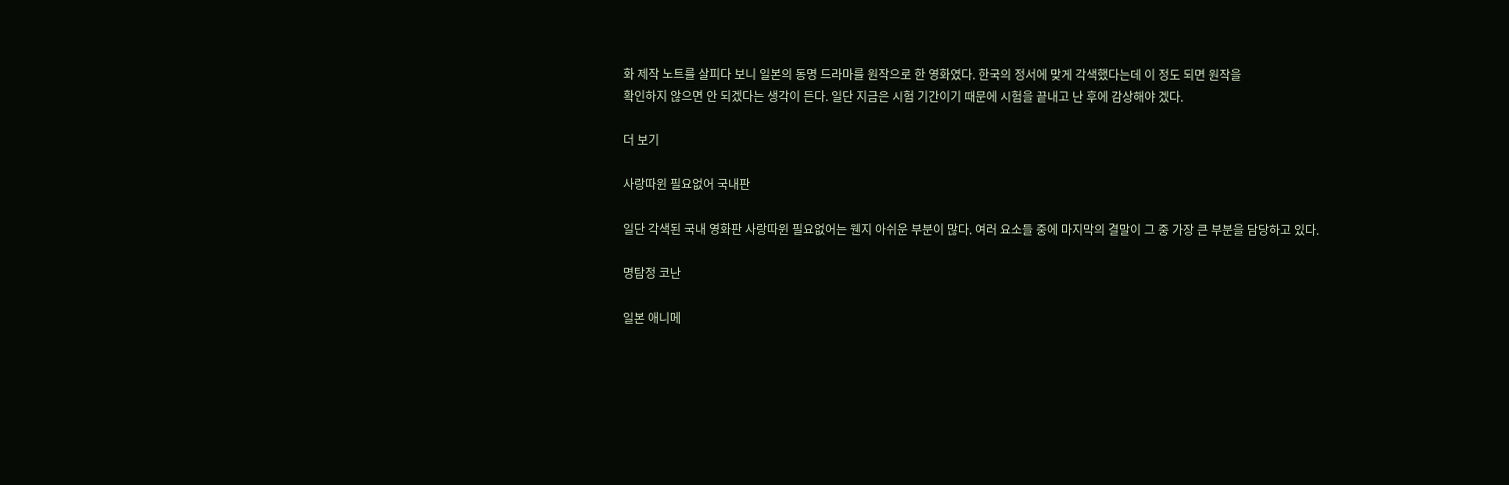화 제작 노트를 살피다 보니 일본의 동명 드라마를 원작으로 한 영화였다. 한국의 정서에 맞게 각색했다는데 이 정도 되면 원작을
확인하지 않으면 안 되겠다는 생각이 든다. 일단 지금은 시험 기간이기 때문에 시험을 끝내고 난 후에 감상해야 겠다.

더 보기

사랑따윈 필요없어 국내판

일단 각색된 국내 영화판 사랑따윈 필요없어는 웬지 아쉬운 부분이 많다. 여러 요소들 중에 마지막의 결말이 그 중 가장 큰 부분을 담당하고 있다.

명탐정 코난

일본 애니메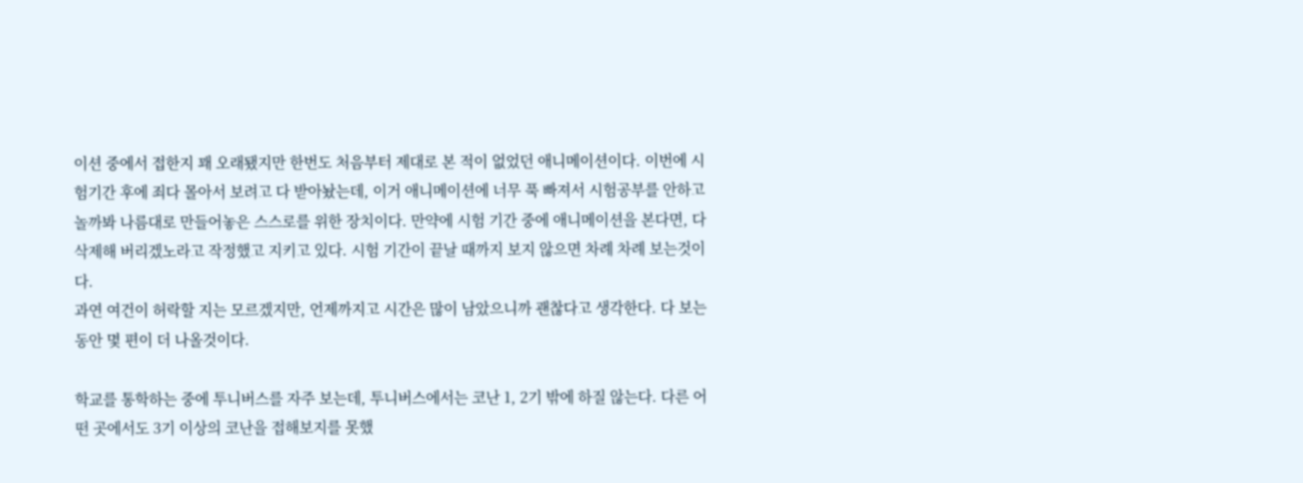이션 중에서 접한지 꽤 오래됐지만 한번도 처음부터 제대로 본 적이 없었던 애니메이션이다. 이번에 시험기간 후에 죄다 몰아서 보려고 다 받아놨는데, 이거 애니메이션에 너무 푹 빠져서 시험공부를 안하고 놀까봐 나름대로 만들어놓은 스스로를 위한 장치이다. 만약에 시험 기간 중에 애니메이션을 본다면, 다 삭제해 버리겠노라고 작정했고 지키고 있다. 시험 기간이 끝날 때까지 보지 않으면 차례 차례 보는것이다.
과연 여건이 허락할 지는 모르겠지만, 언제까지고 시간은 많이 남았으니까 괜찮다고 생각한다. 다 보는 동안 몇 편이 더 나올것이다.

학교를 통학하는 중에 투니버스를 자주 보는데, 투니버스에서는 코난 1, 2기 밖에 하질 않는다. 다른 어떤 곳에서도 3기 이상의 코난을 접해보지를 못했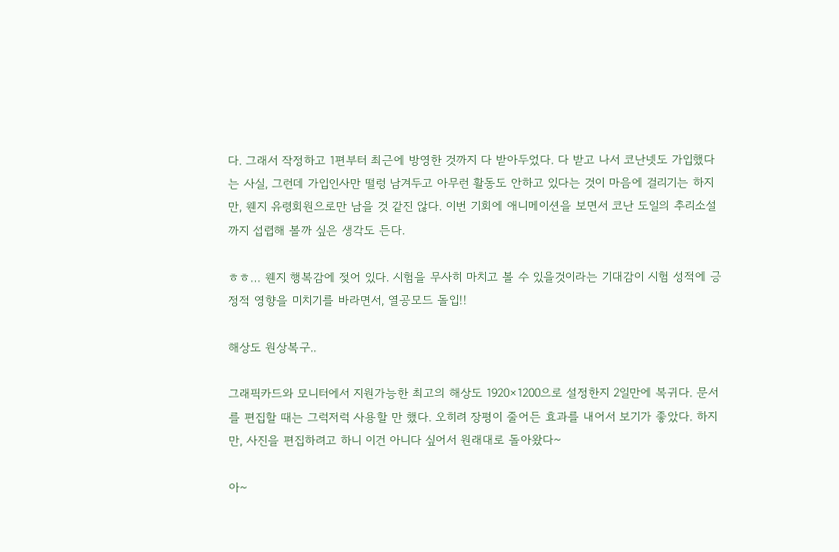다. 그래서 작정하고 1편부터 최근에 방영한 것까지 다 받아두었다. 다 받고 나서 코난넷도 가입했다는 사실, 그런데 가입인사만 떨렁 남겨두고 아무런 활동도 안하고 있다는 것이 마음에 걸리기는 하지만, 웬지 유령회원으로만 남을 것 같진 않다. 이번 기회에 애니메이션을 보면서 코난 도일의 추리소설까지 섭렵해 볼까 싶은 생각도 든다.

ㅎㅎ… 웬지 행복감에 젖어 있다. 시험을 무사히 마치고 볼 수 있을것이라는 기대감이 시험 성적에 긍정적 영향을 미치기를 바라면서, 열공모드 돌입!!

해상도 원상복구..

그래픽카드와 모니터에서 지원가능한 최고의 해상도 1920×1200으로 설정한지 2일만에 복귀다. 문서를 편집할 때는 그럭저럭 사용할 만 했다. 오히려 장평이 줄어든 효과를 내어서 보기가 좋았다. 하지만, 사진을 편집하려고 하니 이건 아니다 싶어서 원래대로 돌아왔다~

아~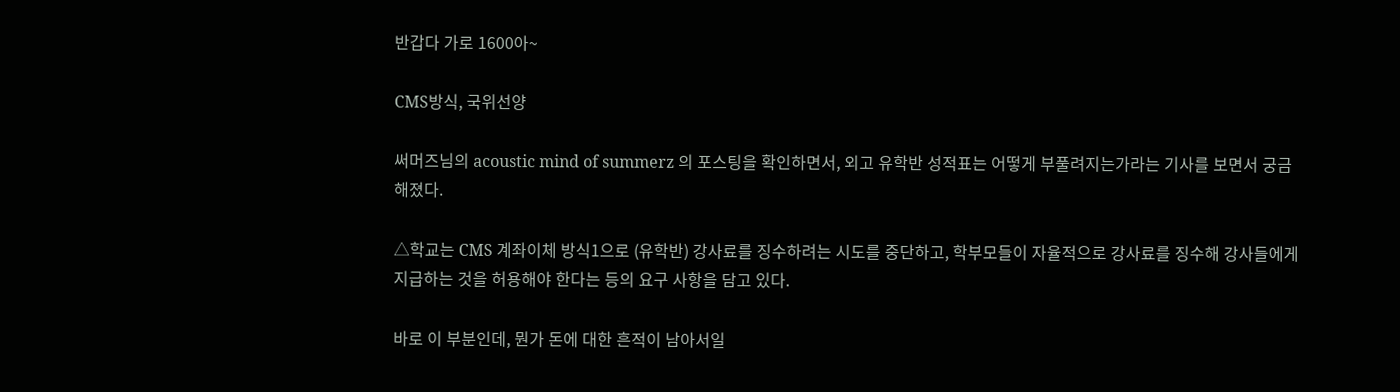반갑다 가로 1600아~

CMS방식, 국위선양

써머즈님의 acoustic mind of summerz 의 포스팅을 확인하면서, 외고 유학반 성적표는 어떻게 부풀려지는가라는 기사를 보면서 궁금해졌다.

△학교는 CMS 계좌이체 방식1으로 (유학반) 강사료를 징수하려는 시도를 중단하고, 학부모들이 자율적으로 강사료를 징수해 강사들에게 지급하는 것을 허용해야 한다는 등의 요구 사항을 담고 있다.

바로 이 부분인데, 뭔가 돈에 대한 흔적이 남아서일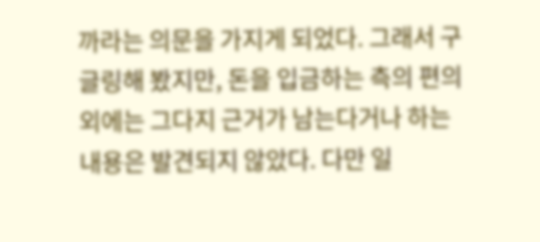까라는 의문을 가지게 되었다. 그래서 구글링해 봤지만, 돈을 입금하는 측의 편의 외에는 그다지 근거가 남는다거나 하는 내용은 발견되지 않았다. 다만 일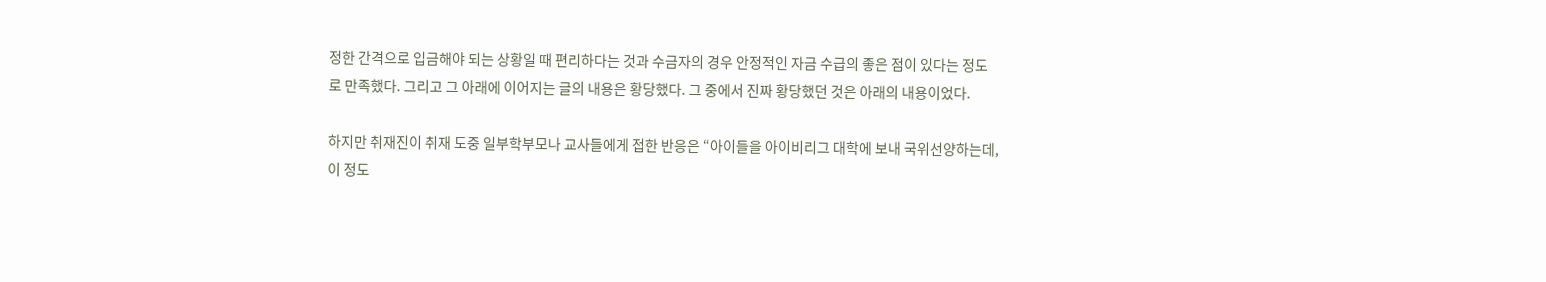정한 간격으로 입금해야 되는 상황일 때 편리하다는 것과 수금자의 경우 안정적인 자금 수급의 좋은 점이 있다는 정도로 만족했다. 그리고 그 아래에 이어지는 글의 내용은 황당했다. 그 중에서 진짜 황당했던 것은 아래의 내용이었다.

하지만 취재진이 취재 도중 일부학부모나 교사들에게 접한 반응은 “아이들을 아이비리그 대학에 보내 국위선양하는데, 이 정도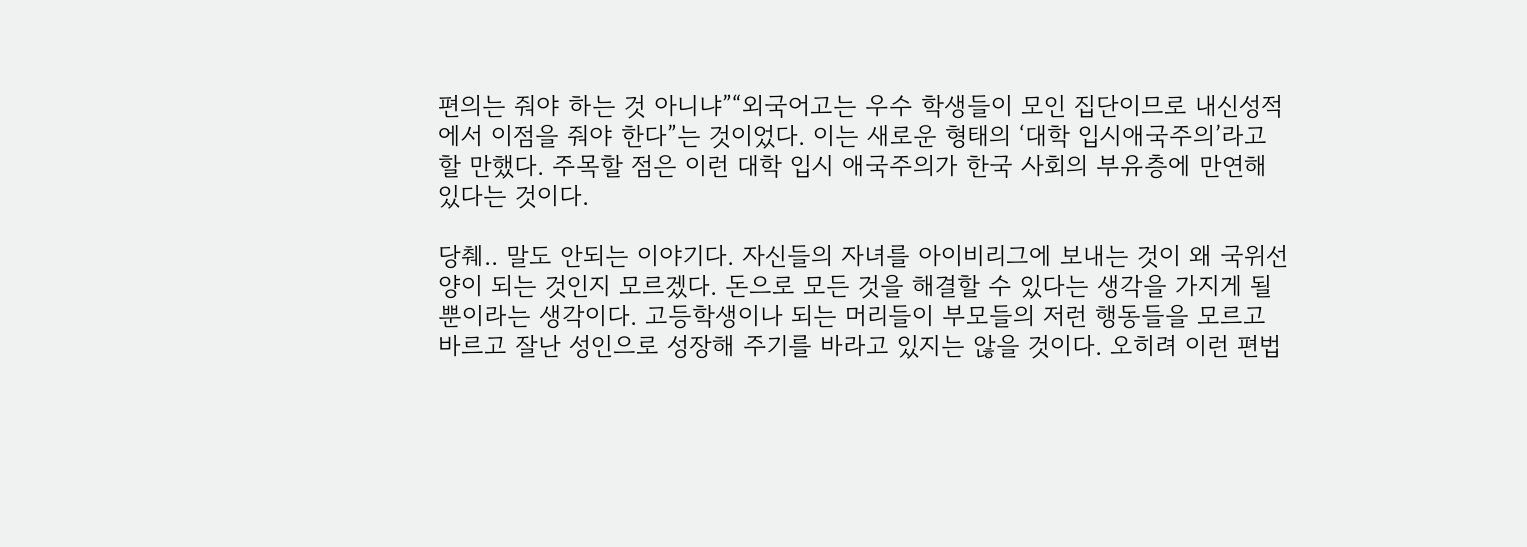편의는 줘야 하는 것 아니냐”“외국어고는 우수 학생들이 모인 집단이므로 내신성적에서 이점을 줘야 한다”는 것이었다. 이는 새로운 형태의 ‘대학 입시애국주의’라고 할 만했다. 주목할 점은 이런 대학 입시 애국주의가 한국 사회의 부유층에 만연해 있다는 것이다.

당췌.. 말도 안되는 이야기다. 자신들의 자녀를 아이비리그에 보내는 것이 왜 국위선양이 되는 것인지 모르겠다. 돈으로 모든 것을 해결할 수 있다는 생각을 가지게 될 뿐이라는 생각이다. 고등학생이나 되는 머리들이 부모들의 저런 행동들을 모르고 바르고 잘난 성인으로 성장해 주기를 바라고 있지는 않을 것이다. 오히려 이런 편법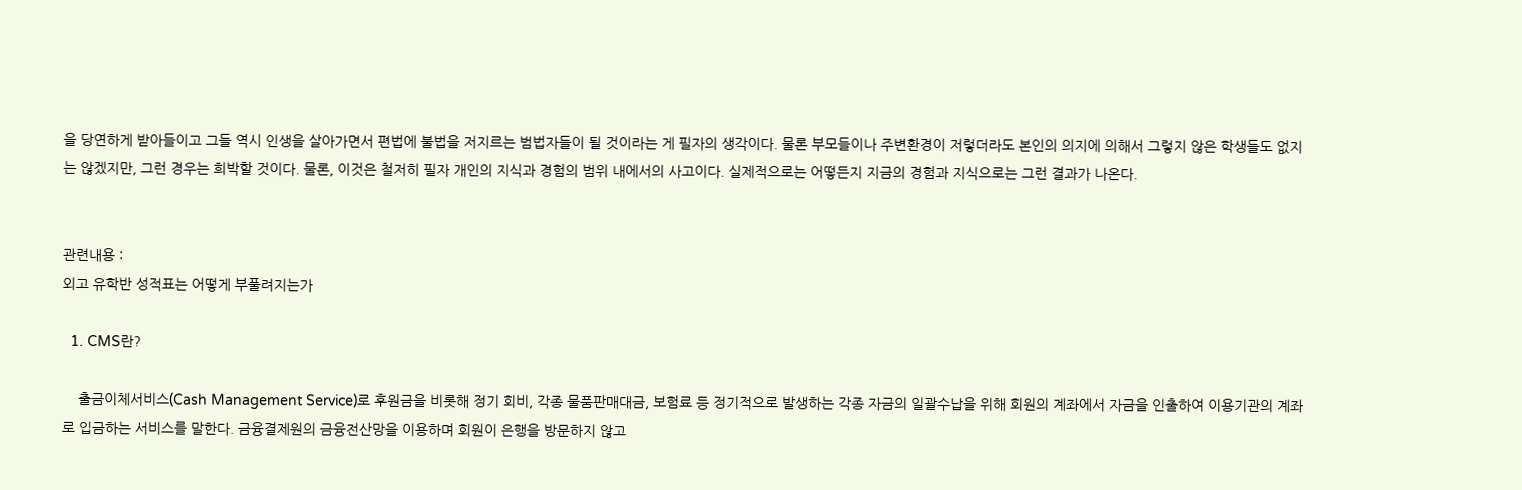을 당연하게 받아들이고 그들 역시 인생을 살아가면서 편법에 불법을 저지르는 범법자들이 될 것이라는 게 필자의 생각이다. 물론 부모들이나 주변환경이 저렇더라도 본인의 의지에 의해서 그렇지 않은 학생들도 없지는 않겠지만, 그런 경우는 희박할 것이다. 물론, 이것은 철저히 필자 개인의 지식과 경험의 범위 내에서의 사고이다. 실제적으로는 어떻든지 지금의 경험과 지식으로는 그런 결과가 나온다.


관련내용 :
외고 유학반 성적표는 어떻게 부풀려지는가

  1. CMS란?

    출금이체서비스(Cash Management Service)로 후원금을 비롯해 정기 회비, 각종 물품판매대금, 보험료 등 정기적으로 발생하는 각종 자금의 일괄수납을 위해 회원의 계좌에서 자금을 인출하여 이용기관의 계좌로 입금하는 서비스를 말한다. 금융결제원의 금융전산망을 이용하며 회원이 은행을 방문하지 않고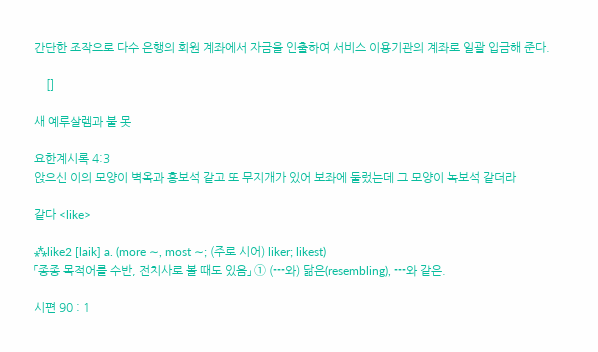간단한 조작으로 다수 은행의 회원 계좌에서 자금을 인출하여 서비스 이용기관의 계좌로 일괄 입금해 준다.

    []

새 예루살렘과 불 못

요한계시록 4:3
앉으신 이의 모양이 벽옥과 홍보석 같고 또 무지개가 있어 보좌에 둘렀는데 그 모양이 녹보석 같더라

같다 <like>

⁂like2 [laik] a. (more ∼, most ∼; (주로 시어) liker; likest)
「종종 목적어를 수반, 전치사로 볼 때도 있음」 ① (┅와) 닮은(resembling), ┅와 같은.

시편 90 : 1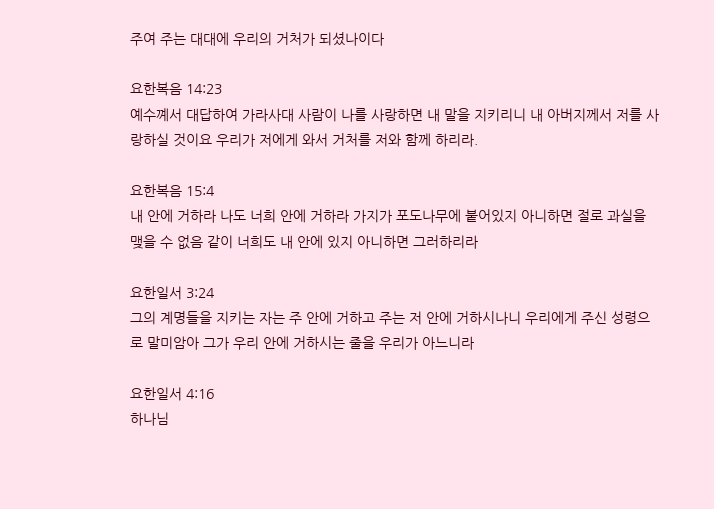주여 주는 대대에 우리의 거처가 되셨나이다

요한복음 14:23
예수꼐서 대답하여 가라사대 사람이 나를 사랑하면 내 말을 지키리니 내 아버지께서 저를 사랑하실 것이요 우리가 저에게 와서 거처를 저와 함께 하리라.

요한복음 15:4
내 안에 거하라 나도 너희 안에 거하라 가지가 포도나무에 붙어있지 아니하면 절로 과실을 맺을 수 없음 같이 너희도 내 안에 있지 아니하면 그러하리라

요한일서 3:24
그의 계명들을 지키는 자는 주 안에 거하고 주는 저 안에 거하시나니 우리에게 주신 성령으로 말미암아 그가 우리 안에 거하시는 줄을 우리가 아느니라

요한일서 4:16
하나님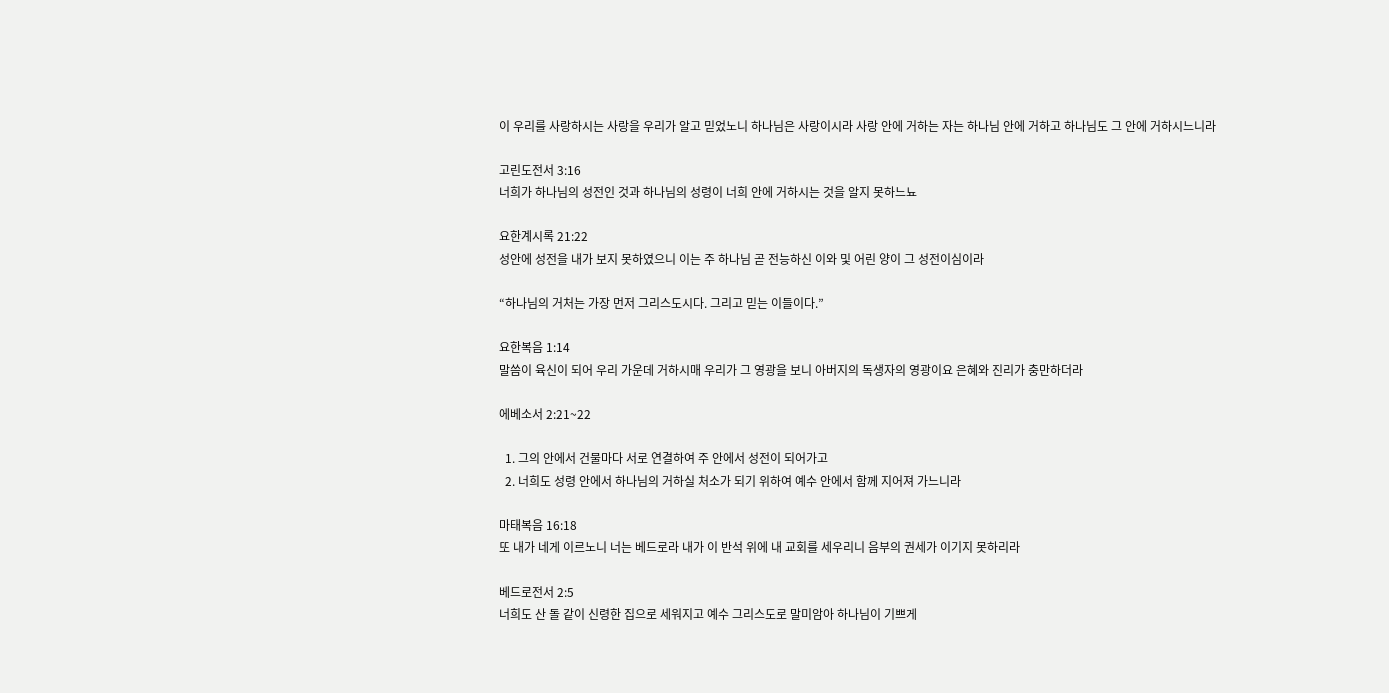이 우리를 사랑하시는 사랑을 우리가 알고 믿었노니 하나님은 사랑이시라 사랑 안에 거하는 자는 하나님 안에 거하고 하나님도 그 안에 거하시느니라

고린도전서 3:16
너희가 하나님의 성전인 것과 하나님의 성령이 너희 안에 거하시는 것을 알지 못하느뇨

요한계시록 21:22
성안에 성전을 내가 보지 못하였으니 이는 주 하나님 곧 전능하신 이와 및 어린 양이 그 성전이심이라

“하나님의 거처는 가장 먼저 그리스도시다. 그리고 믿는 이들이다.”

요한복음 1:14
말씀이 육신이 되어 우리 가운데 거하시매 우리가 그 영광을 보니 아버지의 독생자의 영광이요 은혜와 진리가 충만하더라

에베소서 2:21~22

  1. 그의 안에서 건물마다 서로 연결하여 주 안에서 성전이 되어가고
  2. 너희도 성령 안에서 하나님의 거하실 처소가 되기 위하여 예수 안에서 함께 지어져 가느니라

마태복음 16:18
또 내가 네게 이르노니 너는 베드로라 내가 이 반석 위에 내 교회를 세우리니 음부의 권세가 이기지 못하리라

베드로전서 2:5
너희도 산 돌 같이 신령한 집으로 세워지고 예수 그리스도로 말미암아 하나님이 기쁘게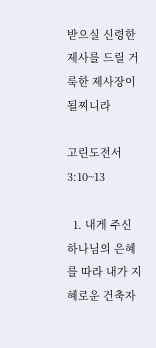받으실 신령한 제사를 드릴 거룩한 제사장이 될찌니라

고린도전서 3:10~13

  1. 내게 주신 하나님의 은혜를 따라 내가 지혜로운 건축자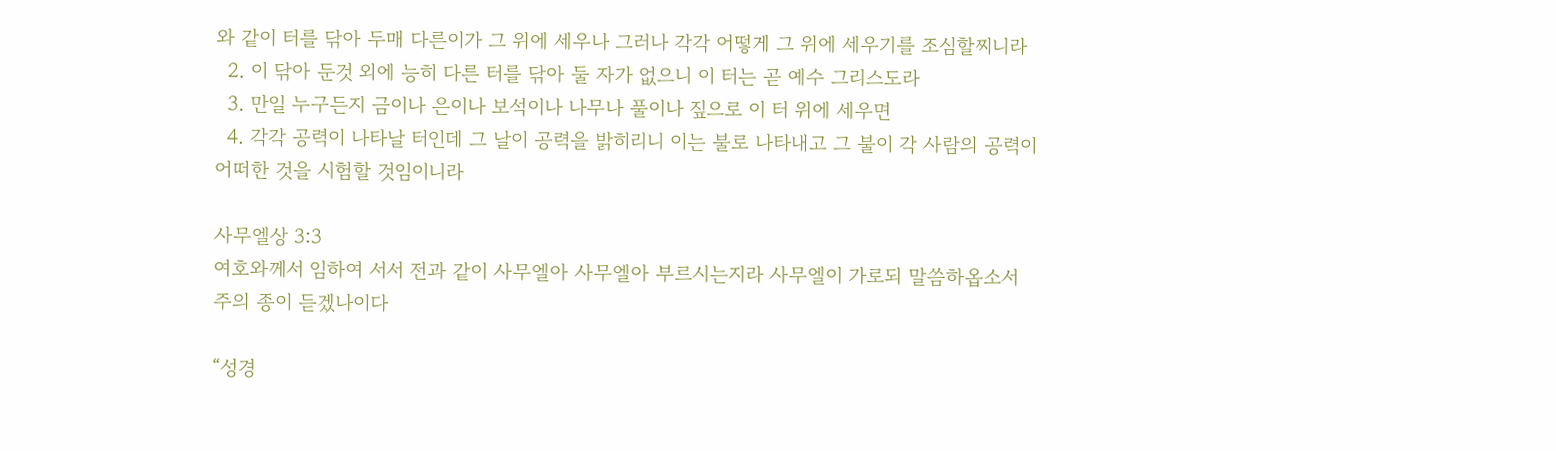와 같이 터를 닦아 두매 다른이가 그 위에 세우나 그러나 각각 어떻게 그 위에 세우기를 조심할찌니라
  2. 이 닦아 둔것 외에 능히 다른 터를 닦아 둘 자가 없으니 이 터는 곧 예수 그리스도라
  3. 만일 누구든지 금이나 은이나 보석이나 나무나 풀이나 짚으로 이 터 위에 세우면
  4. 각각 공력이 나타날 터인데 그 날이 공력을 밝히리니 이는 불로 나타내고 그 불이 각 사람의 공력이 어떠한 것을 시험할 것임이니라

사무엘상 3:3
여호와께서 임하여 서서 전과 같이 사무엘아 사무엘아 부르시는지라 사무엘이 가로되 말씀하옵소서 주의 종이 듣겠나이다

“성경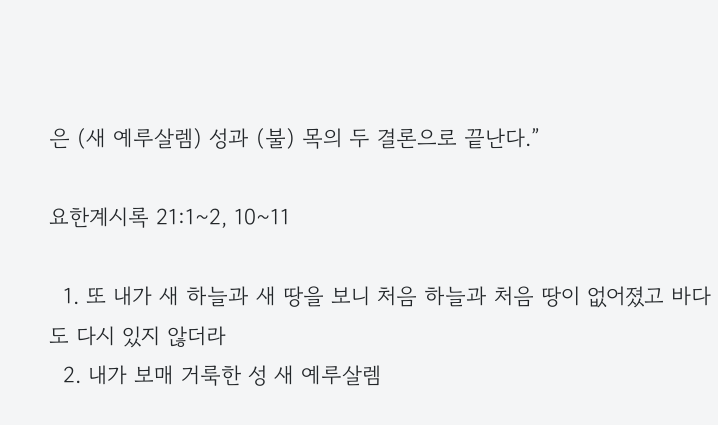은 (새 예루살렘) 성과 (불) 목의 두 결론으로 끝난다.”

요한계시록 21:1~2, 10~11

  1. 또 내가 새 하늘과 새 땅을 보니 처음 하늘과 처음 땅이 없어졌고 바다도 다시 있지 않더라
  2. 내가 보매 거룩한 성 새 예루살렘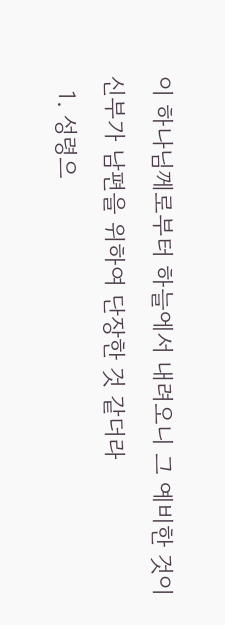이 하나님께로부터 하늘에서 내려오니 그 예비한 것이 신부가 남편을 위하여 단장한 것 같더라
  1. 성령으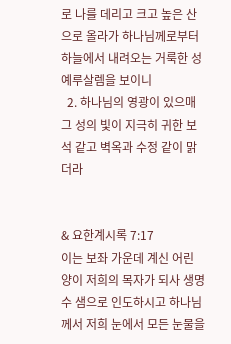로 나를 데리고 크고 높은 산으로 올라가 하나님께로부터 하늘에서 내려오는 거룩한 성 예루살렘을 보이니
  2. 하나님의 영광이 있으매 그 성의 빛이 지극히 귀한 보석 같고 벽옥과 수정 같이 맑더라


& 요한계시록 7:17
이는 보좌 가운데 계신 어린 양이 저희의 목자가 되사 생명수 샘으로 인도하시고 하나님께서 저희 눈에서 모든 눈물을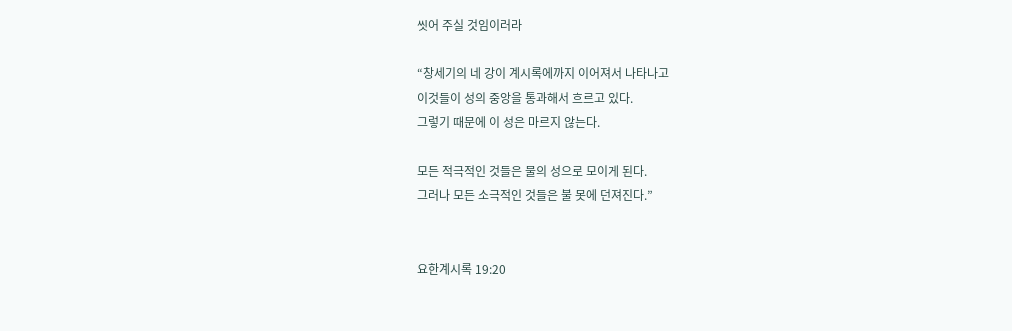씻어 주실 것임이러라

“창세기의 네 강이 계시록에까지 이어져서 나타나고
이것들이 성의 중앙을 통과해서 흐르고 있다.
그렇기 때문에 이 성은 마르지 않는다.

모든 적극적인 것들은 물의 성으로 모이게 된다.
그러나 모든 소극적인 것들은 불 못에 던져진다.”


요한계시록 19:20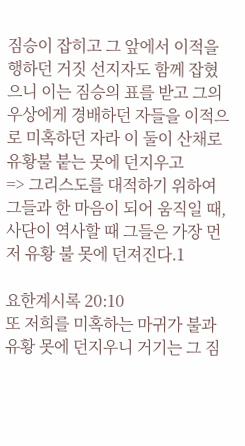짐승이 잡히고 그 앞에서 이적을 행하던 거짓 선지자도 함께 잡혔으니 이는 짐승의 표를 받고 그의 우상에게 경배하던 자들을 이적으로 미혹하던 자라 이 둘이 산채로 유황불 붙는 못에 던지우고
=> 그리스도를 대적하기 위하여 그들과 한 마음이 되어 움직일 때, 사단이 역사할 때 그들은 가장 먼저 유황 불 못에 던져진다.1

요한계시록 20:10
또 저희를 미혹하는 마귀가 불과 유황 못에 던지우니 거기는 그 짐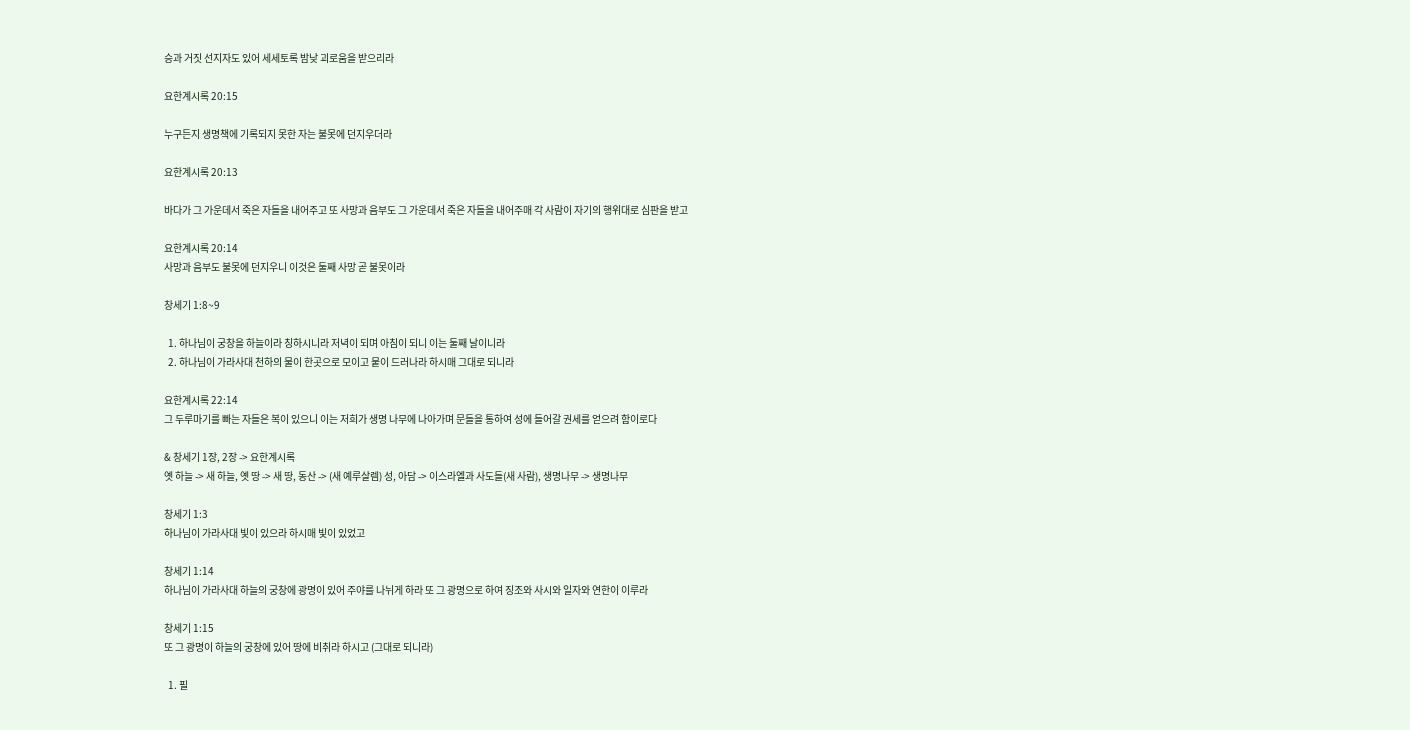승과 거짓 선지자도 있어 세세토록 밤낮 괴로움을 받으리라

요한계시록 20:15

누구든지 생명책에 기록되지 못한 자는 불못에 던지우더라

요한계시록 20:13

바다가 그 가운데서 죽은 자들을 내어주고 또 사망과 음부도 그 가운데서 죽은 자들을 내어주매 각 사람이 자기의 행위대로 심판을 받고

요한계시록 20:14
사망과 음부도 불못에 던지우니 이것은 둘째 사망 곧 불못이라

창세기 1:8~9

  1. 하나님이 궁창을 하늘이라 칭하시니라 저녁이 되며 아침이 되니 이는 둘째 날이니라
  2. 하나님이 가라사대 천하의 물이 한곳으로 모이고 뭍이 드러나라 하시매 그대로 되니라

요한계시록 22:14
그 두루마기를 빠는 자들은 복이 있으니 이는 저희가 생명 나무에 나아가며 문들을 통하여 성에 들어갈 권세를 얻으려 함이로다

& 창세기 1장, 2장 -> 요한계시록
옛 하늘 -> 새 하늘, 옛 땅 -> 새 땅, 동산 -> (새 예루살렘) 성, 아담 -> 이스라엘과 사도들(새 사람), 생명나무 -> 생명나무

창세기 1:3
하나님이 가라사대 빛이 있으라 하시매 빛이 있었고

창세기 1:14
하나님이 가라사대 하늘의 궁창에 광명이 있어 주야를 나뉘게 하라 또 그 광명으로 하여 징조와 사시와 일자와 연한이 이루라

창세기 1:15
또 그 광명이 하늘의 궁창에 있어 땅에 비취라 하시고 (그대로 되니라)

  1. 필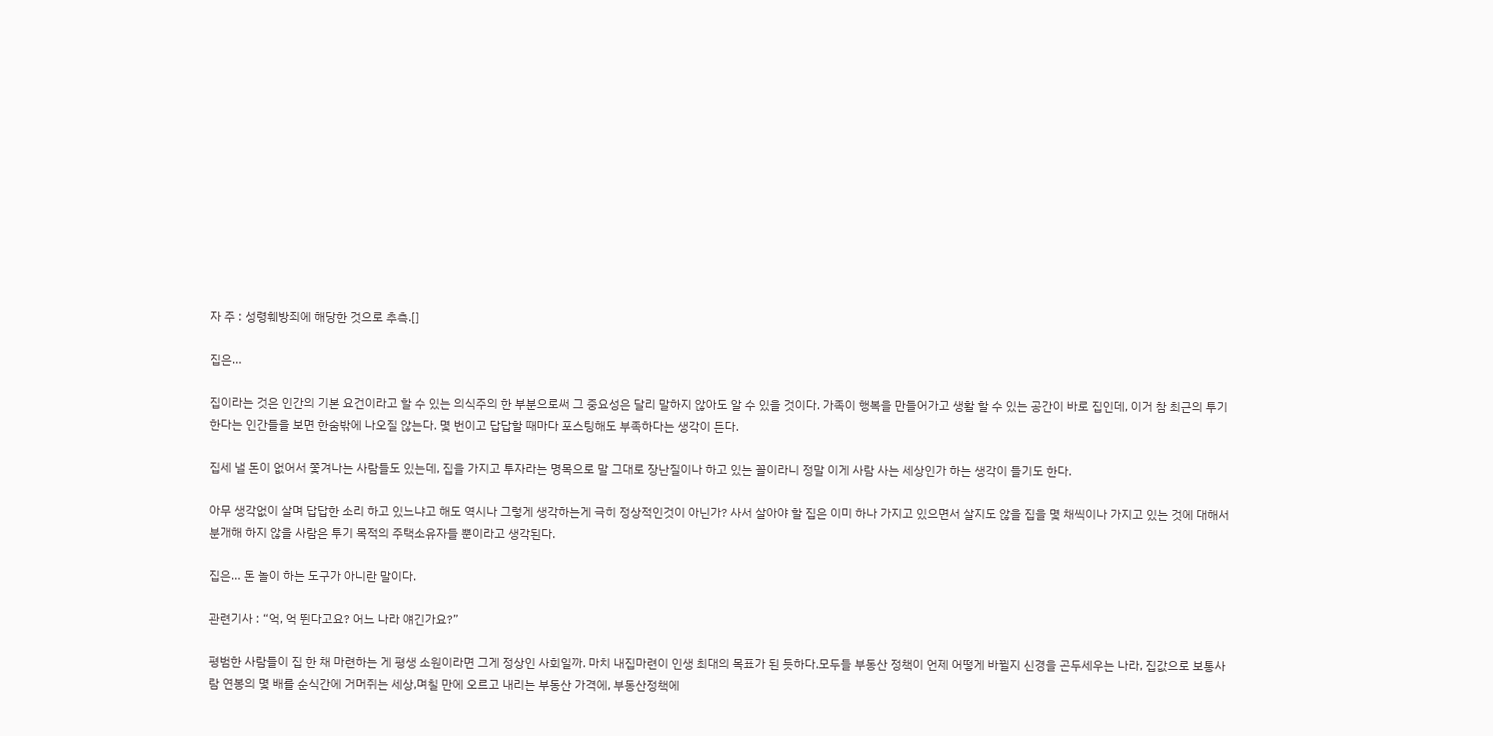자 주 : 성령훼방죄에 해당한 것으로 추측.[]

집은…

집이라는 것은 인간의 기본 요건이라고 할 수 있는 의식주의 한 부분으로써 그 중요성은 달리 말하지 않아도 알 수 있을 것이다. 가족이 행복을 만들어가고 생활 할 수 있는 공간이 바로 집인데, 이거 참 최근의 투기한다는 인간들을 보면 한숨밖에 나오질 않는다. 몇 번이고 답답할 때마다 포스팅해도 부족하다는 생각이 든다.

집세 낼 돈이 없어서 쫓겨나는 사람들도 있는데, 집을 가지고 투자라는 명목으로 말 그대로 장난질이나 하고 있는 꼴이라니 정말 이게 사람 사는 세상인가 하는 생각이 들기도 한다.

아무 생각없이 살며 답답한 소리 하고 있느냐고 해도 역시나 그렇게 생각하는게 극히 정상적인것이 아닌가? 사서 살아야 할 집은 이미 하나 가지고 있으면서 살지도 않을 집을 몇 채씩이나 가지고 있는 것에 대해서 분개해 하지 않을 사람은 투기 목적의 주택소유자들 뿐이라고 생각된다.

집은… 돈 놀이 하는 도구가 아니란 말이다.

관련기사 : “억, 억 뛴다고요? 어느 나라 얘긴가요?”

평범한 사람들이 집 한 채 마련하는 게 평생 소원이라면 그게 정상인 사회일까. 마치 내집마련이 인생 최대의 목표가 된 듯하다.모두들 부동산 정책이 언제 어떻게 바뀔지 신경을 곤두세우는 나라, 집값으로 보통사람 연봉의 몇 배를 순식간에 거머쥐는 세상,며칠 만에 오르고 내리는 부동산 가격에, 부동산정책에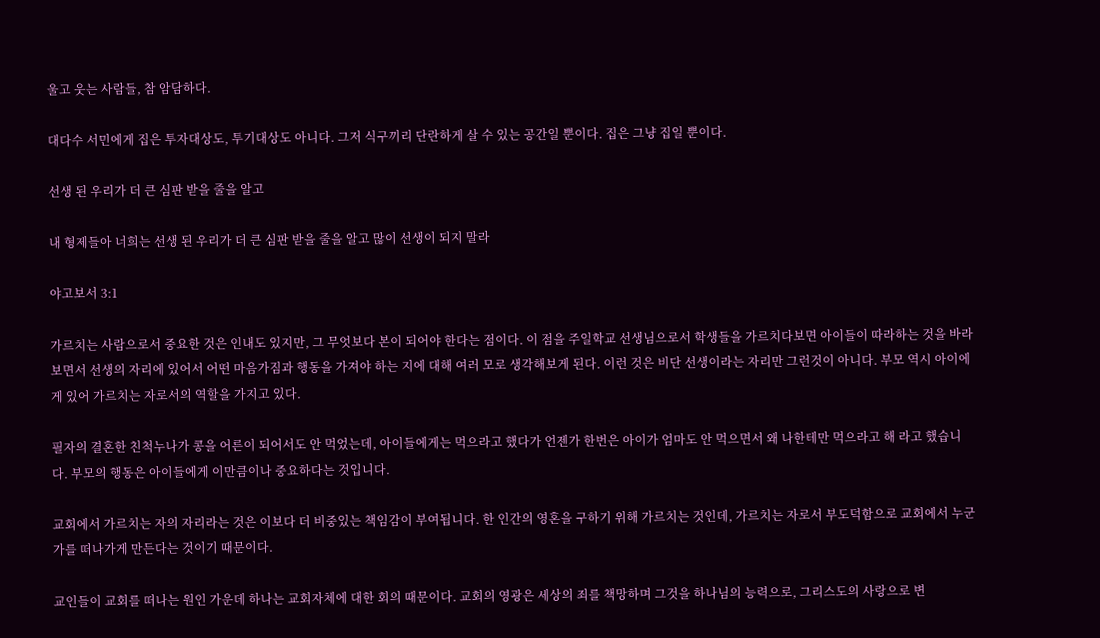울고 웃는 사람들, 참 암담하다.

대다수 서민에게 집은 투자대상도, 투기대상도 아니다. 그저 식구끼리 단란하게 살 수 있는 공간일 뿐이다. 집은 그냥 집일 뿐이다.

선생 된 우리가 더 큰 심판 받을 줄을 알고

내 형제들아 너희는 선생 된 우리가 더 큰 심판 받을 줄을 알고 많이 선생이 되지 말라

야고보서 3:1

가르치는 사람으로서 중요한 것은 인내도 있지만, 그 무엇보다 본이 되어야 한다는 점이다. 이 점을 주일학교 선생님으로서 학생들을 가르치다보면 아이들이 따라하는 것을 바라보면서 선생의 자리에 있어서 어떤 마음가짐과 행동을 가져야 하는 지에 대해 여러 모로 생각해보게 된다. 이런 것은 비단 선생이라는 자리만 그런것이 아니다. 부모 역시 아이에게 있어 가르치는 자로서의 역할을 가지고 있다.

필자의 결혼한 친척누나가 콩을 어른이 되어서도 안 먹었는데, 아이들에게는 먹으라고 했다가 언젠가 한번은 아이가 엄마도 안 먹으면서 왜 나한테만 먹으라고 해 라고 했습니다. 부모의 행동은 아이들에게 이만큼이나 중요하다는 것입니다.

교회에서 가르치는 자의 자리라는 것은 이보다 더 비중있는 책임감이 부여됩니다. 한 인간의 영혼을 구하기 위해 가르치는 것인데, 가르치는 자로서 부도덕함으로 교회에서 누군가를 떠나가게 만든다는 것이기 때문이다.

교인들이 교회를 떠나는 원인 가운데 하나는 교회자체에 대한 회의 때문이다. 교회의 영광은 세상의 죄를 책망하며 그것을 하나님의 능력으로, 그리스도의 사랑으로 변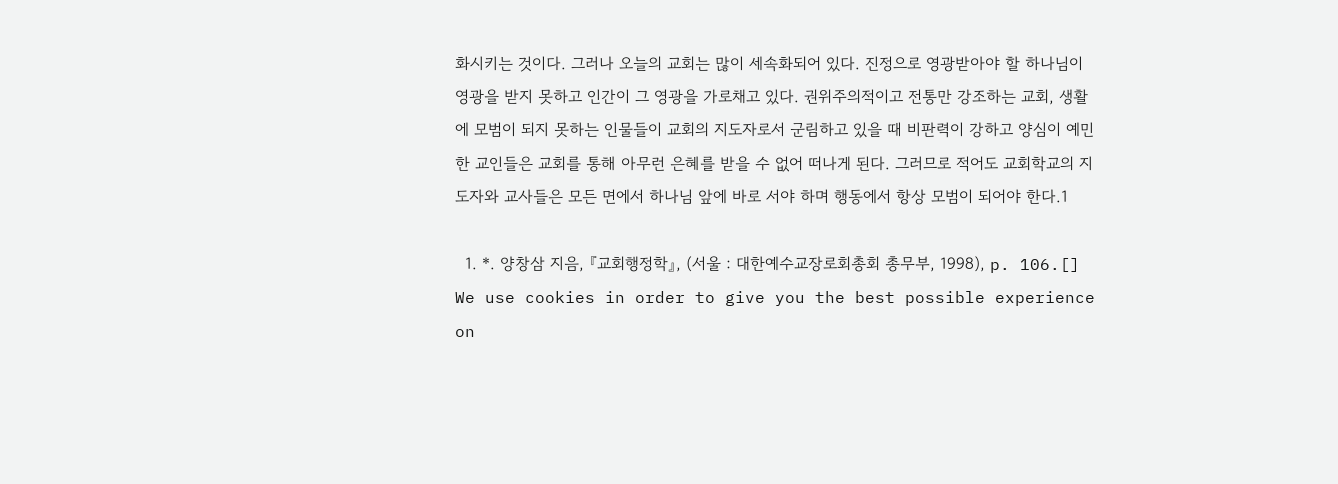화시키는 것이다. 그러나 오늘의 교회는 많이 세속화되어 있다. 진정으로 영광받아야 할 하나님이 영광을 받지 못하고 인간이 그 영광을 가로채고 있다. 권위주의적이고 전통만 강조하는 교회, 생활에 모범이 되지 못하는 인물들이 교회의 지도자로서 군림하고 있을 때 비판력이 강하고 양심이 예민한 교인들은 교회를 통해 아무런 은혜를 받을 수 없어 떠나게 된다. 그러므로 적어도 교회학교의 지도자와 교사들은 모든 면에서 하나님 앞에 바로 서야 하며 행동에서 항상 모범이 되어야 한다.1

  1. *. 양창삼 지음, 『교회행정학』, (서울 : 대한예수교장로회총회 총무부, 1998), p. 106.[]
We use cookies in order to give you the best possible experience on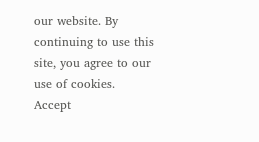our website. By continuing to use this site, you agree to our use of cookies.
Accept